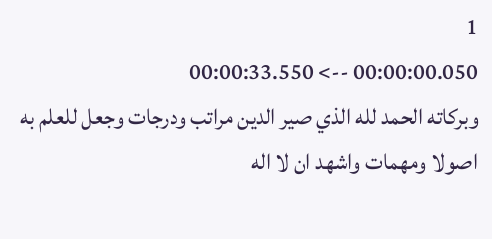1
00:00:00.050 --> 00:00:33.550
وبركاته الحمد لله الذي صير الدين مراتب ودرجات وجعل للعلم به اصولا ومهمات واشهد ان لا اله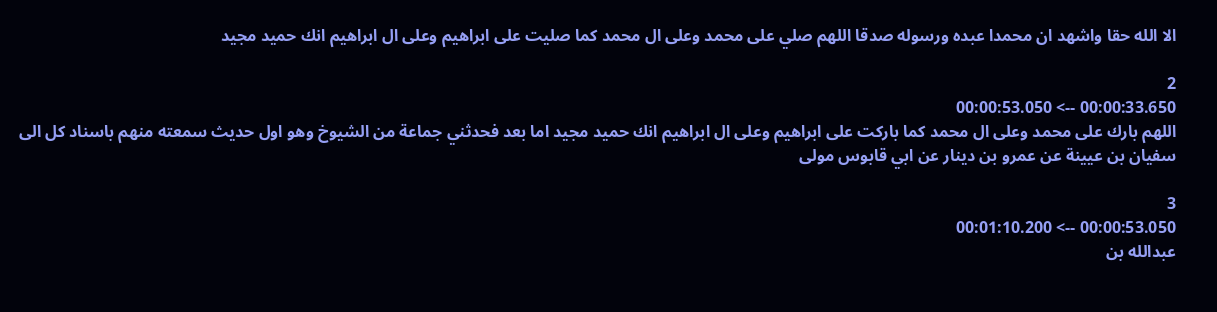الا الله حقا واشهد ان محمدا عبده ورسوله صدقا اللهم صلي على محمد وعلى ال محمد كما صليت على ابراهيم وعلى ال ابراهيم انك حميد مجيد

2
00:00:33.650 --> 00:00:53.050
اللهم بارك على محمد وعلى ال محمد كما باركت على ابراهيم وعلى ال ابراهيم انك حميد مجيد اما بعد فحدثني جماعة من الشيوخ وهو اول حديث سمعته منهم باسناد كل الى سفيان بن عيينة عن عمرو بن دينار عن ابي قابوس مولى

3
00:00:53.050 --> 00:01:10.200
عبدالله بن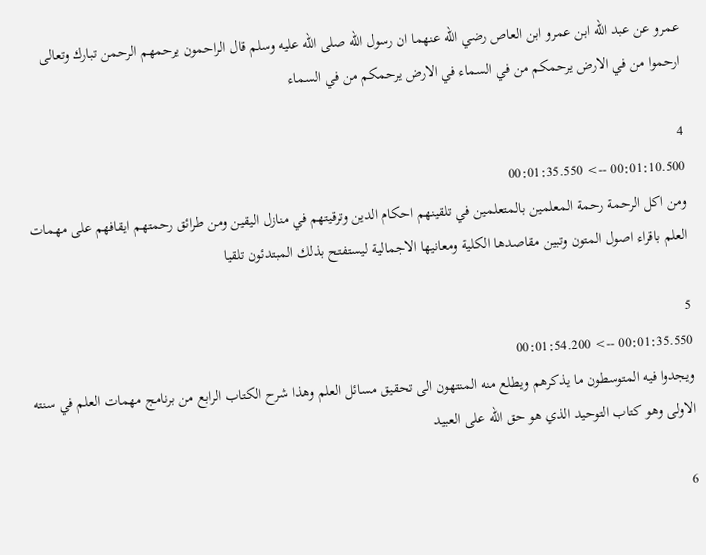عمرو عن عبد الله ابن عمرو ابن العاص رضي الله عنهما ان رسول الله صلى الله عليه وسلم قال الراحمون يرحمهم الرحمن تبارك وتعالى ارحموا من في الارض يرحمكم من في السماء في الارض يرحمكم من في السماء

4
00:01:10.500 --> 00:01:35.550
ومن اكل الرحمة رحمة المعلمين بالمتعلمين في تلقينهم احكام الدين وترقيتهم في منازل اليقين ومن طرائق رحمتهم ايقافهم على مهمات العلم باقراء اصول المتون وتبين مقاصدها الكلية ومعانيها الاجمالية ليستفتح بذلك المبتدئون تلقيا

5
00:01:35.550 --> 00:01:54.200
ويجدوا فيه المتوسطون ما يذكرهم ويطلع منه المنتهون الى تحقيق مسائل العلم وهذا شرح الكتاب الرابع من برنامج مهمات العلم في سنته الاولى وهو كتاب التوحيد الذي هو حق الله على العبيد

6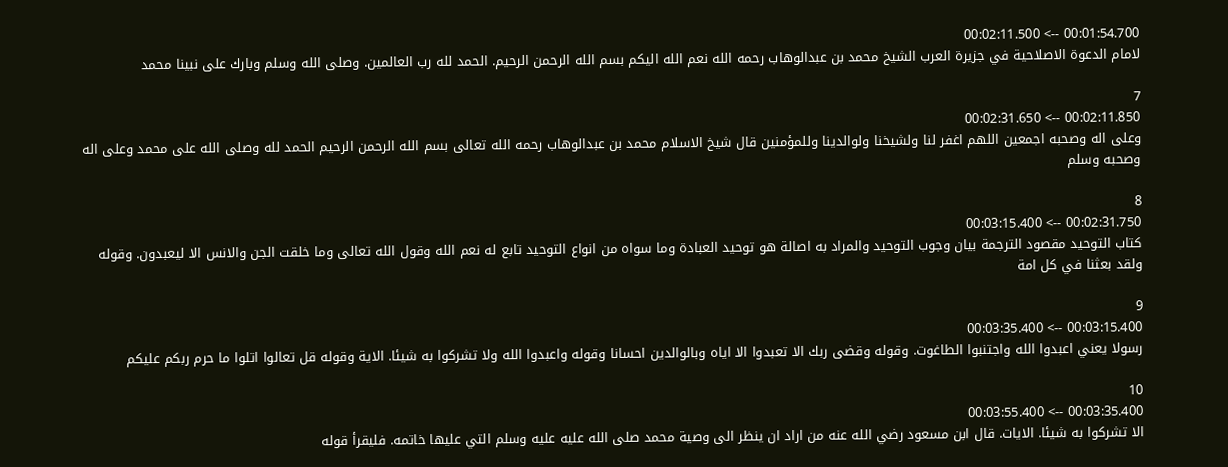00:01:54.700 --> 00:02:11.500
لامام الدعوة الاصلاحية في جزيرة العرب الشيخ محمد بن عبدالوهاب رحمه الله نعم الله اليكم بسم الله الرحمن الرحيم. الحمد لله رب العالمين. وصلى الله وسلم وبارك على نبينا محمد

7
00:02:11.850 --> 00:02:31.650
وعلى اله وصحبه اجمعين اللهم اغفر لنا ولشيخنا ولوالدينا وللمؤمنين قال شيخ الاسلام محمد بن عبدالوهاب رحمه الله تعالى بسم الله الرحمن الرحيم الحمد لله وصلى الله على محمد وعلى اله وصحبه وسلم

8
00:02:31.750 --> 00:03:15.400
كتاب التوحيد مقصود الترجمة بيان وجوب التوحيد والمراد به اصالة هو توحيد العبادة وما سواه من انواع التوحيد تابع له نعم الله وقول الله تعالى وما خلقت الجن والانس الا ليعبدون. وقوله ولقد بعثنا في كل امة

9
00:03:15.400 --> 00:03:35.400
رسولا يعني اعبدوا الله واجتنبوا الطاغوت. وقوله وقضى ربك الا تعبدوا الا اياه وبالوالدين احسانا وقوله واعبدوا الله ولا تشركوا به شيئا. الاية وقوله قل تعالوا اتلوا ما حرم ربكم عليكم

10
00:03:35.400 --> 00:03:55.400
الا تشركوا به شيئا. الايات. قال ابن مسعود رضي الله عنه من اراد ان ينظر الى وصية محمد صلى الله عليه عليه وسلم التي عليها خاتمه. فليقرأ قوله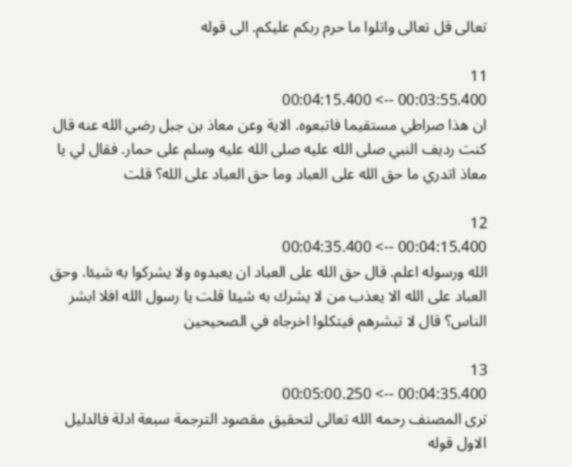تعالى قل تعالى واتلوا ما حرم ربكم عليكم. الى قوله

11
00:03:55.400 --> 00:04:15.400
ان هذا صراطي مستقيما فاتبعوه. الاية وعن معاذ بن جبل رضي الله عنه قال كنت رديف النبي صلى الله عليه صلى الله عليه وسلم على حمار. فقال لي يا معاذ اتدري ما حق الله على العباد وما حق العباد على الله؟ قلت

12
00:04:15.400 --> 00:04:35.400
الله ورسوله اعلم. قال حق الله على العباد ان يعبدوه ولا يشركوا به شيئا. وحق العباد على الله الا يعذب من لا يشرك به شيئا قلت يا رسول الله افلا ابشر الناس؟ قال لا تبشرهم فيتكلوا اخرجاه في الصحيحين

13
00:04:35.400 --> 00:05:00.250
ترى المصنف رحمه الله تعالى لتحقيق مقصود الترجمة سبعة ادلة فالدليل الاول قوله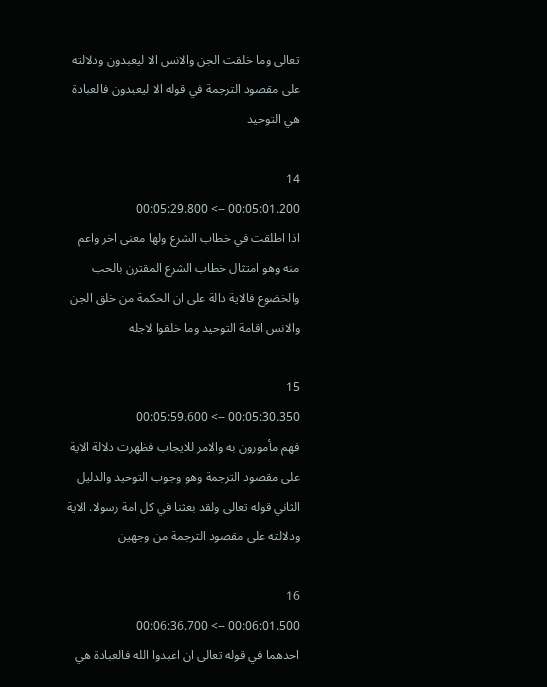تعالى وما خلقت الجن والانس الا ليعبدون ودلالته على مقصود الترجمة في قوله الا ليعبدون فالعبادة هي التوحيد

14
00:05:01.200 --> 00:05:29.800
اذا اطلقت في خطاب الشرع ولها معنى اخر واعم منه وهو امتثال خطاب الشرع المقترن بالحب والخضوع فالاية دالة على ان الحكمة من خلق الجن والانس اقامة التوحيد وما خلقوا لاجله

15
00:05:30.350 --> 00:05:59.600
فهم مأمورون به والامر للايجاب فظهرت دلالة الاية على مقصود الترجمة وهو وجوب التوحيد والدليل الثاني قوله تعالى ولقد بعثنا في كل امة رسولا. الاية ودلالته على مقصود الترجمة من وجهين

16
00:06:01.500 --> 00:06:36.700
احدهما في قوله تعالى ان اعبدوا الله فالعبادة هي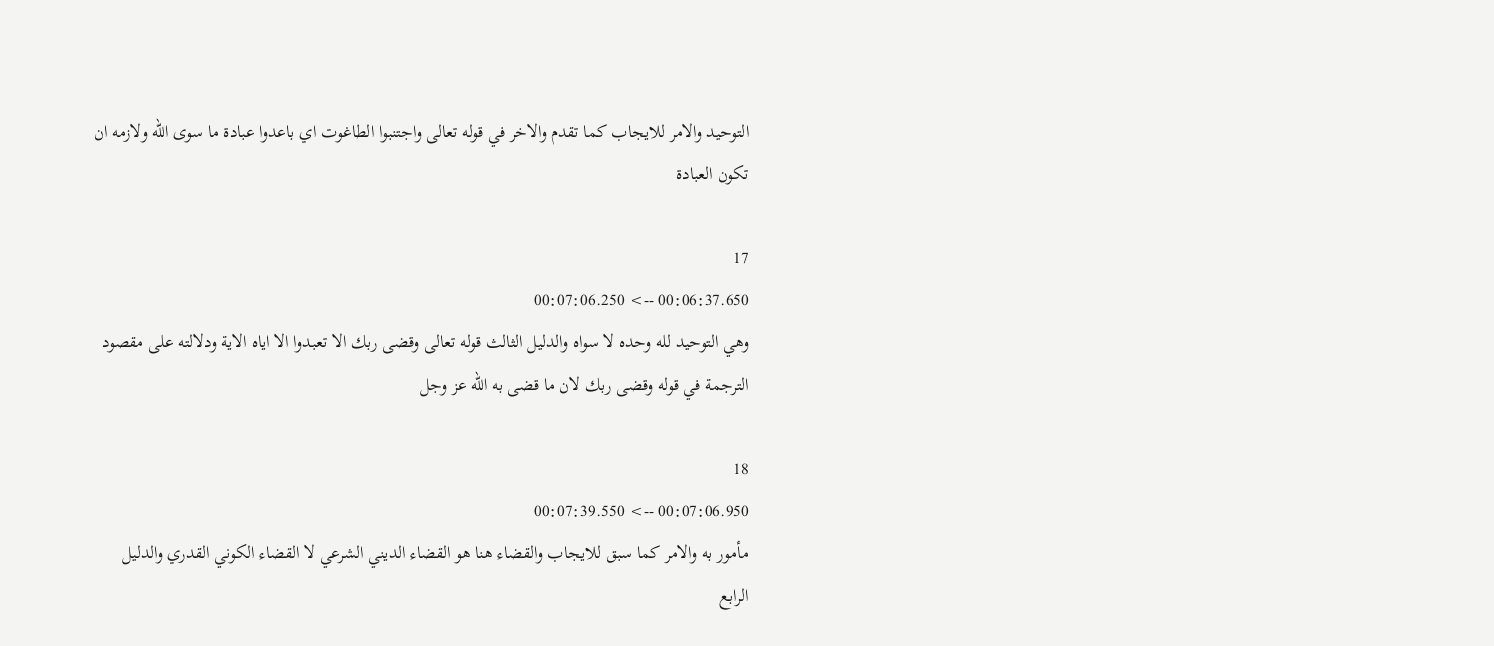التوحيد والامر للايجاب كما تقدم والاخر في قوله تعالى واجتنبوا الطاغوت اي باعدوا عبادة ما سوى الله ولازمه ان تكون العبادة

17
00:06:37.650 --> 00:07:06.250
وهي التوحيد لله وحده لا سواه والدليل الثالث قوله تعالى وقضى ربك الا تعبدوا الا اياه الاية ودلالته على مقصود الترجمة في قوله وقضى ربك لان ما قضى به الله عز وجل

18
00:07:06.950 --> 00:07:39.550
مأمور به والامر كما سبق للايجاب والقضاء هنا هو القضاء الديني الشرعي لا القضاء الكوني القدري والدليل الرابع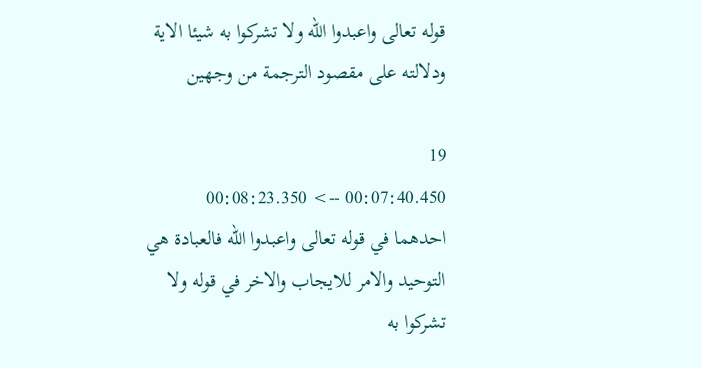قوله تعالى واعبدوا الله ولا تشركوا به شيئا الاية ودلالته على مقصود الترجمة من وجهين

19
00:07:40.450 --> 00:08:23.350
احدهما في قوله تعالى واعبدوا الله فالعبادة هي التوحيد والامر للايجاب والاخر في قوله ولا تشركوا به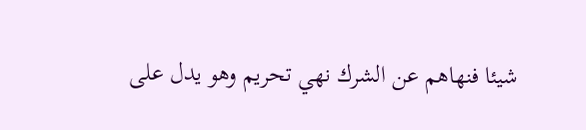شيئا فنهاهم عن الشرك نهي تحريم وهو يدل على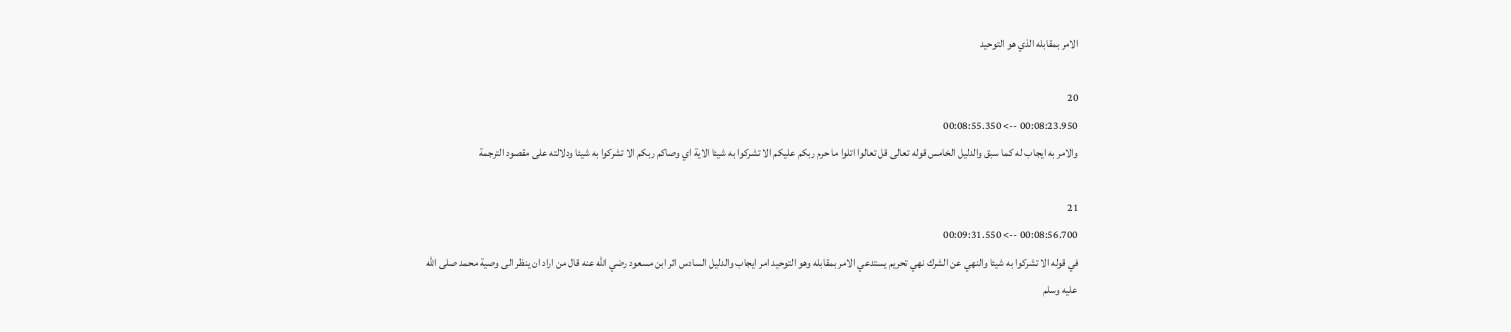الامر بمقابله الذي هو التوحيد

20
00:08:23.950 --> 00:08:55.350
والامر به ايجاب له كما سبق والدليل الخامس قوله تعالى قل تعالوا اتلوا ما حرم ربكم عليكم الا تشركوا به شيئا الاية اي وصاكم ربكم الا تشركوا به شيئا ودلالته على مقصود الترجمة

21
00:08:56.700 --> 00:09:31.550
في قوله الا تشركوا به شيئا والنهي عن الشرك نهي تحريم يستدعي الامر بمقابله وهو التوحيد امر ايجاب والدليل السادس اثر ابن مسعود رضي الله عنه قال من اراد ان ينظر الى وصية محمد صلى الله عليه وسلم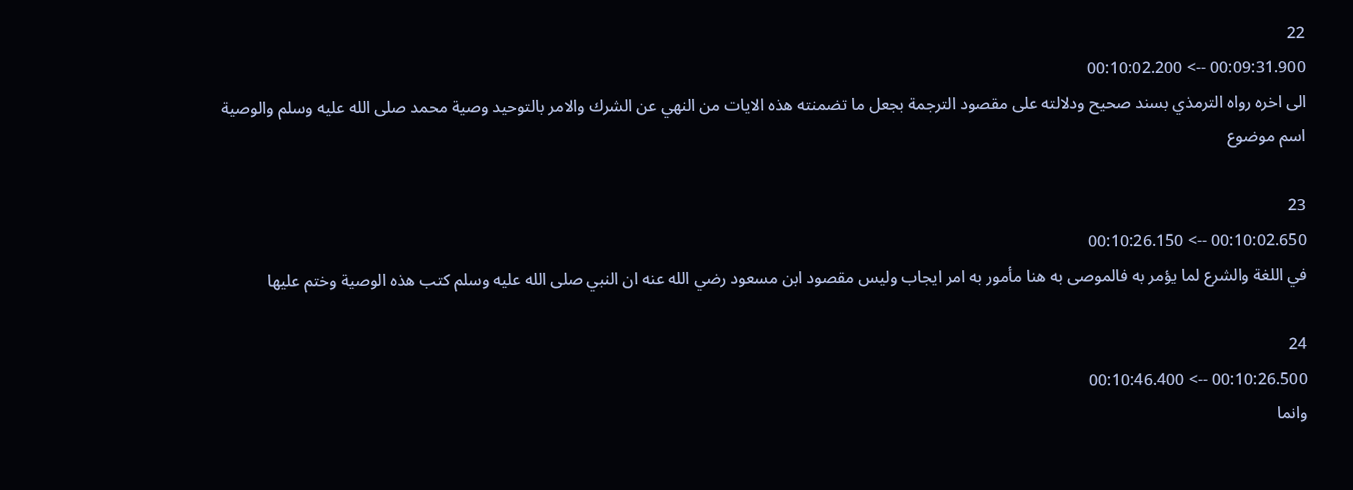22
00:09:31.900 --> 00:10:02.200
الى اخره رواه الترمذي بسند صحيح ودلالته على مقصود الترجمة بجعل ما تضمنته هذه الايات من النهي عن الشرك والامر بالتوحيد وصية محمد صلى الله عليه وسلم والوصية اسم موضوع

23
00:10:02.650 --> 00:10:26.150
في اللغة والشرع لما يؤمر به فالموصى به هنا مأمور به امر ايجاب وليس مقصود ابن مسعود رضي الله عنه ان النبي صلى الله عليه وسلم كتب هذه الوصية وختم عليها

24
00:10:26.500 --> 00:10:46.400
وانما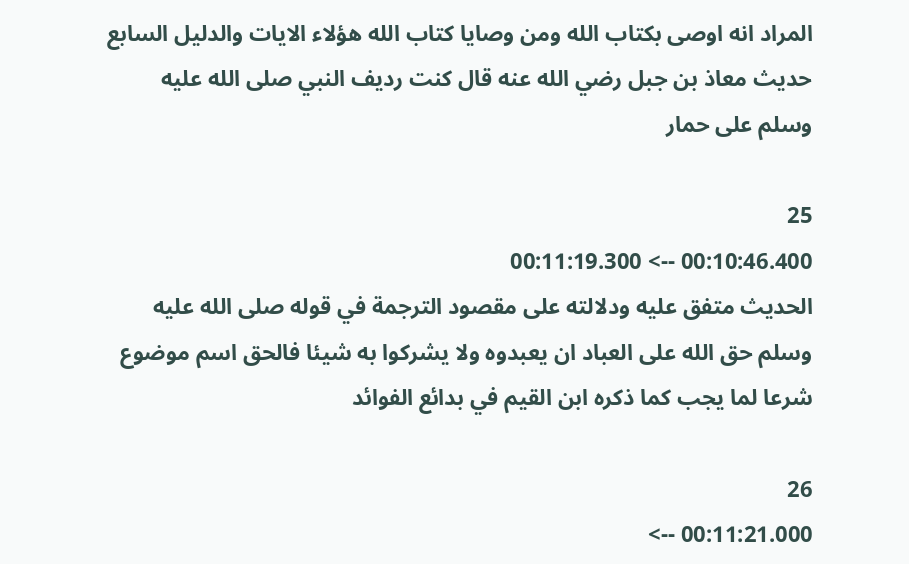المراد انه اوصى بكتاب الله ومن وصايا كتاب الله هؤلاء الايات والدليل السابع حديث معاذ بن جبل رضي الله عنه قال كنت رديف النبي صلى الله عليه وسلم على حمار

25
00:10:46.400 --> 00:11:19.300
الحديث متفق عليه ودلالته على مقصود الترجمة في قوله صلى الله عليه وسلم حق الله على العباد ان يعبدوه ولا يشركوا به شيئا فالحق اسم موضوع شرعا لما يجب كما ذكره ابن القيم في بدائع الفوائد

26
00:11:21.000 -->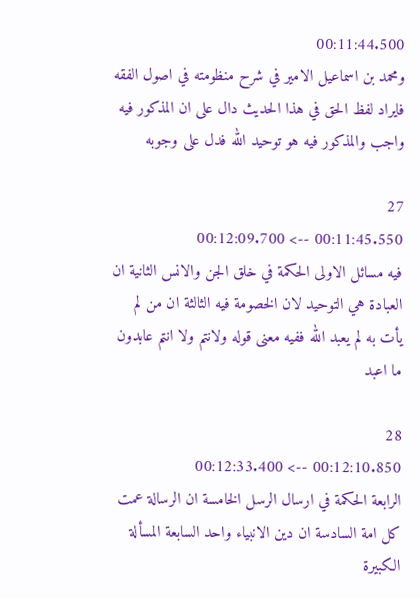00:11:44.500
ومحمد بن اسماعيل الامير في شرح منظومته في اصول الفقه فايراد لفظ الحق في هذا الحديث دال على ان المذكور فيه واجب والمذكور فيه هو توحيد الله فدل على وجوبه

27
00:11:45.550 --> 00:12:09.700
فيه مسائل الاولى الحكمة في خلق الجن والانس الثانية ان العبادة هي التوحيد لان الخصومة فيه الثالثة ان من لم يأت به لم يعبد الله ففيه معنى قوله ولانتم ولا انتم عابدون ما اعبد

28
00:12:10.850 --> 00:12:33.400
الرابعة الحكمة في ارسال الرسل الخامسة ان الرسالة عمت كل امة السادسة ان دين الانبياء واحد السابعة المسألة الكبيرة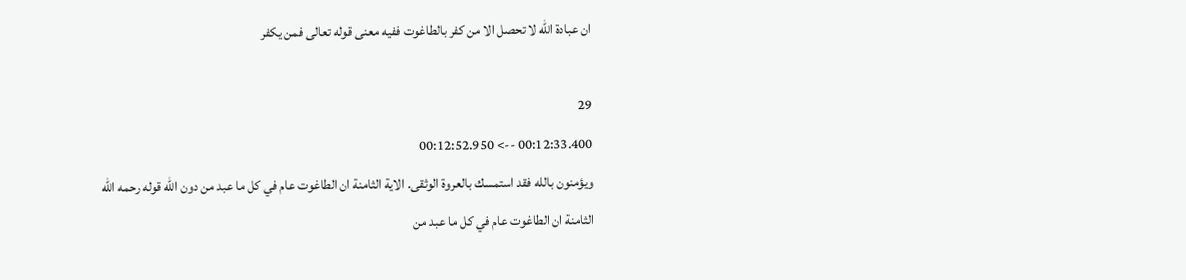ان عبادة الله لا تحصل الا من كفر بالطاغوت ففيه معنى قوله تعالى فمن يكفر

29
00:12:33.400 --> 00:12:52.950
ويؤمنون بالله فقد استمسك بالعروة الوثقى. الاية الثامنة ان الطاغوت عام في كل ما عبد من دون الله قوله رحمه الله الثامنة ان الطاغوت عام في كل ما عبد من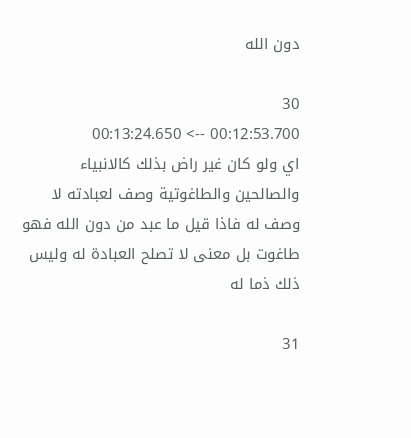دون الله

30
00:12:53.700 --> 00:13:24.650
اي ولو كان غير راض بذلك كالانبياء والصالحين والطاغوتية وصف لعبادته لا وصف له فاذا قيل ما عبد من دون الله فهو طاغوت بل معنى لا تصلح العبادة له وليس ذلك ذما له

31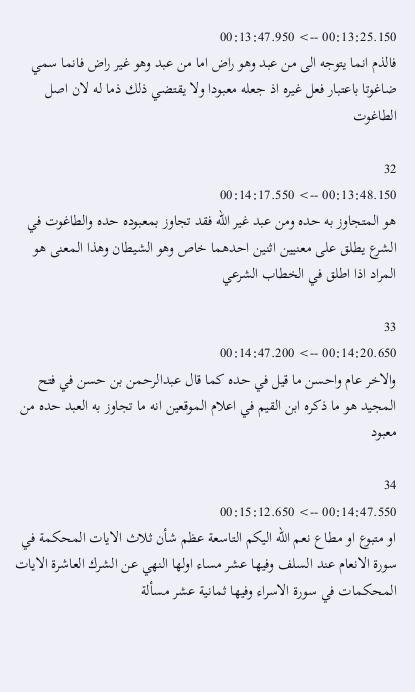00:13:25.150 --> 00:13:47.950
فالذم انما يتوجه الى من عبد وهو راض اما من عبد وهو غير راض فانما سمي ضاغوتا باعتبار فعل غيره اذ جعله معبودا ولا يقتضي ذلك ذما له لان اصل الطاغوت

32
00:13:48.150 --> 00:14:17.550
هو المتجاوز به حده ومن عبد غير الله فقد تجاوز بمعبوده حده والطاغوت في الشرع يطلق على معنيين اثنين احدهما خاص وهو الشيطان وهذا المعنى هو المراد اذا اطلق في الخطاب الشرعي

33
00:14:20.650 --> 00:14:47.200
والاخر عام واحسن ما قيل في حده كما قال عبدالرحمن بن حسن في فتح المجيد هو ما ذكره ابن القيم في اعلام الموقعين انه ما تجاوز به العبد حده من معبود

34
00:14:47.550 --> 00:15:12.650
او متبوع او مطاع نعم الله اليكم التاسعة عظم شأن ثلاث الايات المحكمة في سورة الانعام عند السلف وفيها عشر مساء اولها النهي عن الشرك العاشرة الايات المحكمات في سورة الاسراء وفيها ثمانية عشر مسألة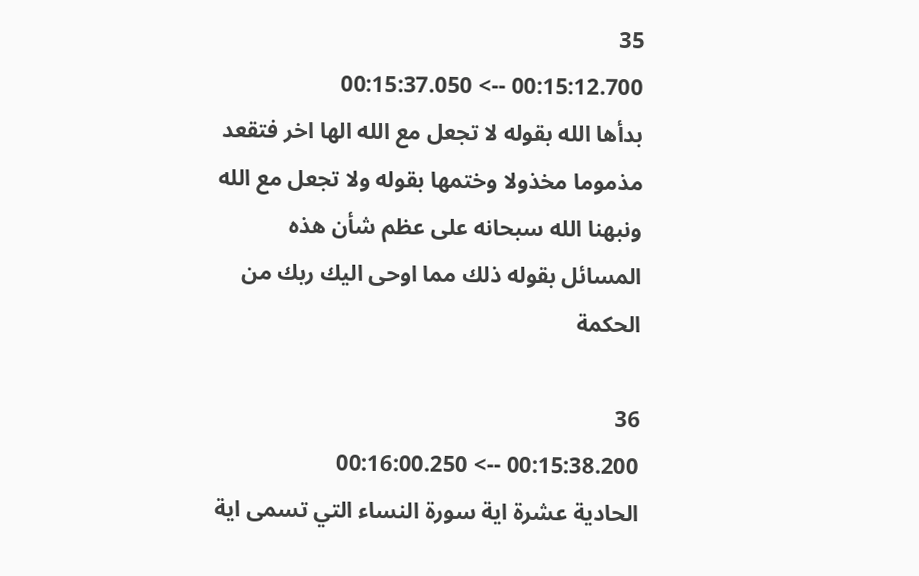35
00:15:12.700 --> 00:15:37.050
بدأها الله بقوله لا تجعل مع الله الها اخر فتقعد مذموما مخذولا وختمها بقوله ولا تجعل مع الله  ونبهنا الله سبحانه على عظم شأن هذه المسائل بقوله ذلك مما اوحى اليك ربك من الحكمة

36
00:15:38.200 --> 00:16:00.250
الحادية عشرة اية سورة النساء التي تسمى اية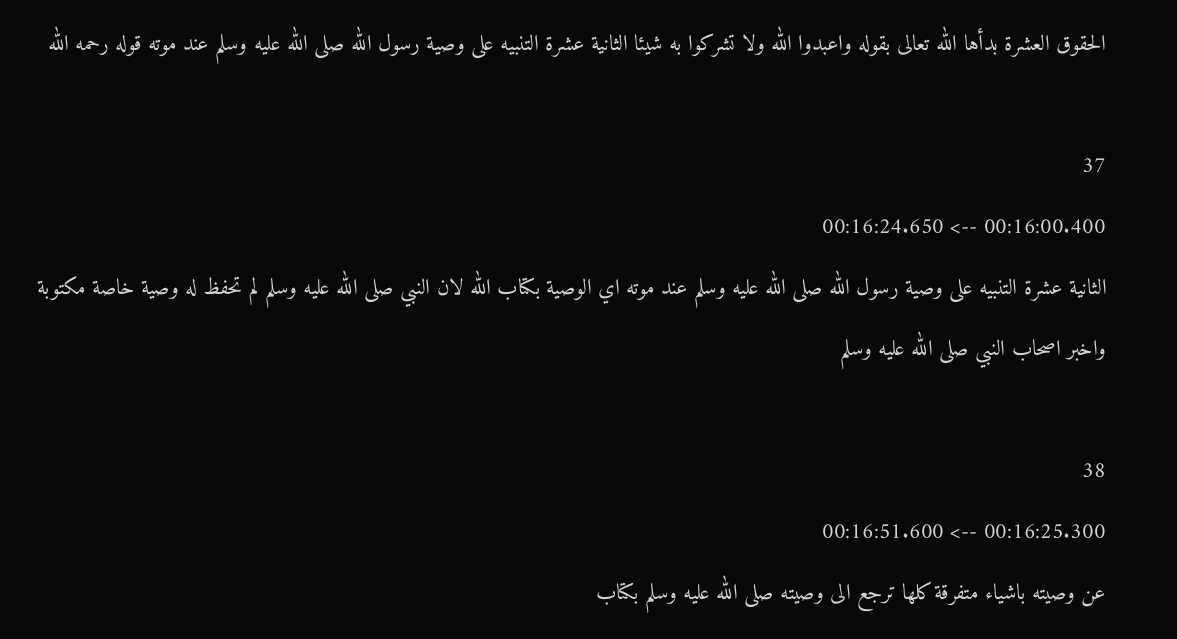الحقوق العشرة بدأها الله تعالى بقوله واعبدوا الله ولا تشركوا به شيئا الثانية عشرة التنبيه على وصية رسول الله صلى الله عليه وسلم عند موته قوله رحمه الله

37
00:16:00.400 --> 00:16:24.650
الثانية عشرة التنبيه على وصية رسول الله صلى الله عليه وسلم عند موته اي الوصية بكتاب الله لان النبي صلى الله عليه وسلم لم تحفظ له وصية خاصة مكتوبة واخبر اصحاب النبي صلى الله عليه وسلم

38
00:16:25.300 --> 00:16:51.600
عن وصيته باشياء متفرقة كلها ترجع الى وصيته صلى الله عليه وسلم بكتاب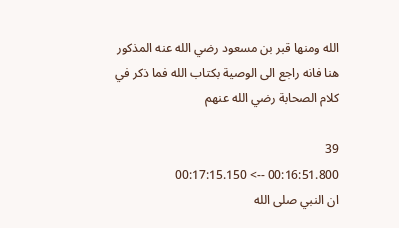الله ومنها قبر بن مسعود رضي الله عنه المذكور هنا فانه راجع الى الوصية بكتاب الله فما ذكر في كلام الصحابة رضي الله عنهم

39
00:16:51.800 --> 00:17:15.150
ان النبي صلى الله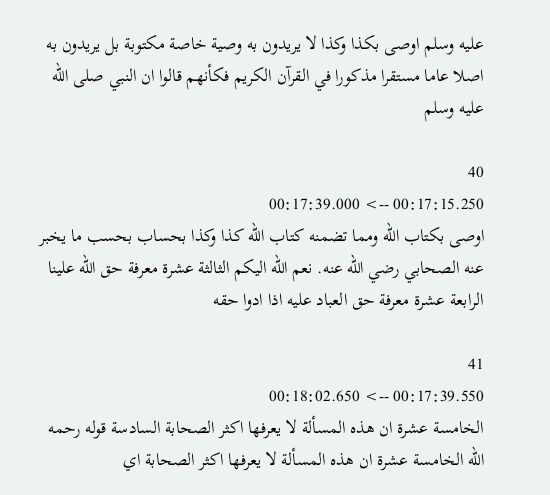عليه وسلم اوصى بكذا وكذا لا يريدون به وصية خاصة مكتوبة بل يريدون به اصلا عاما مستقرا مذكورا في القرآن الكريم فكأنهم قالوا ان النبي صلى الله عليه وسلم

40
00:17:15.250 --> 00:17:39.000
اوصى بكتاب الله ومما تضمنه كتاب الله كذا وكذا بحساب بحسب ما يخبر عنه الصحابي رضي الله عنه. نعم الله اليكم الثالثة عشرة معرفة حق الله علينا الرابعة عشرة معرفة حق العباد عليه اذا ادوا حقه

41
00:17:39.550 --> 00:18:02.650
الخامسة عشرة ان هذه المسألة لا يعرفها اكثر الصحابة السادسة قوله رحمه الله الخامسة عشرة ان هذه المسألة لا يعرفها اكثر الصحابة اي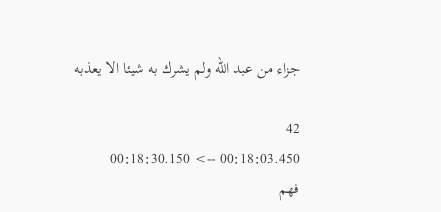جزاء من عبد الله ولم يشرك به شيئا الا يعذبه

42
00:18:03.450 --> 00:18:30.150
فهم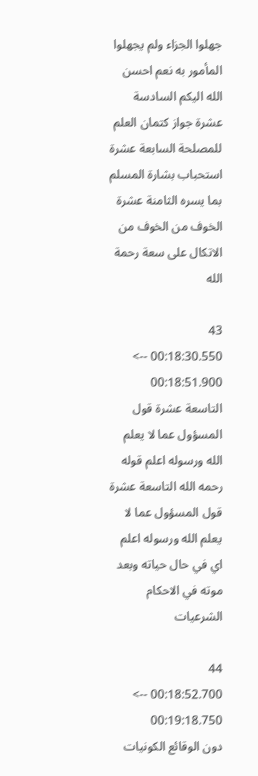جهلوا الجزاء ولم يجهلوا المأمور به نعم احسن الله اليكم السادسة عشرة جواز كتمان العلم للمصلحة السابعة عشرة استحباب بشارة المسلم بما يسره الثامنة عشرة الخوف من الخوف من الاتكال على سعة رحمة الله

43
00:18:30.550 --> 00:18:51.900
التاسعة عشرة قول المسؤول عما لا يعلم الله ورسوله اعلم قوله رحمه الله التاسعة عشرة قول المسؤول عما لا يعلم الله ورسوله اعلم اي في حال حياته وبعد موته في الاحكام الشرعيات

44
00:18:52.700 --> 00:19:18.750
دون الوقائع الكونيات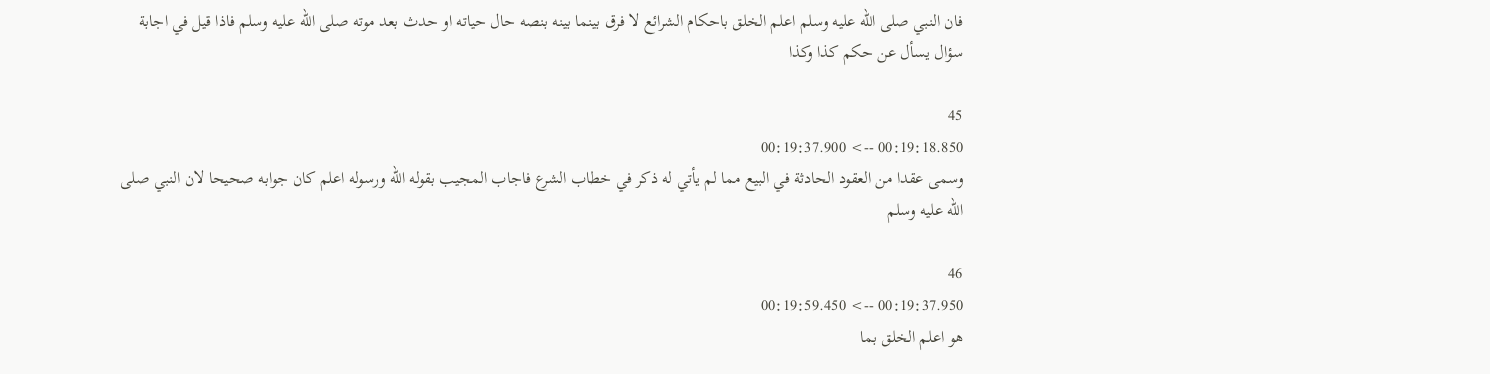فان النبي صلى الله عليه وسلم اعلم الخلق باحكام الشرائع لا فرق بينما بينه بنصه حال حياته او حدث بعد موته صلى الله عليه وسلم فاذا قيل في اجابة سؤال يسأل عن حكم كذا وكذا

45
00:19:18.850 --> 00:19:37.900
وسمى عقدا من العقود الحادثة في البيع مما لم يأتي له ذكر في خطاب الشرع فاجاب المجيب بقوله الله ورسوله اعلم كان جوابه صحيحا لان النبي صلى الله عليه وسلم

46
00:19:37.950 --> 00:19:59.450
هو اعلم الخلق بما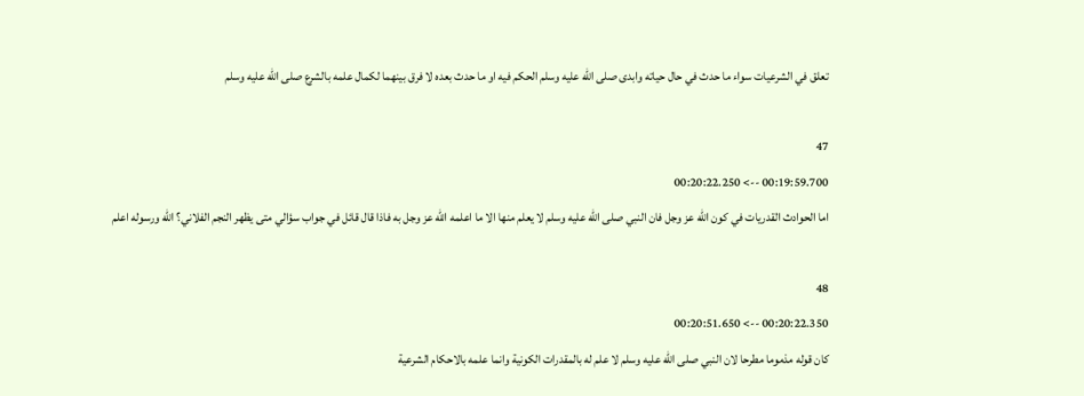تعلق في الشرعيات سواء ما حدث في حال حياته وابدى صلى الله عليه وسلم الحكم فيه او ما حدث بعده لا فرق بينهما لكمال علمه بالشرع صلى الله عليه وسلم

47
00:19:59.700 --> 00:20:22.250
اما الحوادث القدريات في كون الله عز وجل فان النبي صلى الله عليه وسلم لا يعلم منها الا ما اعلمه الله عز وجل به فاذا قال قائل في جواب سؤالي متى يظهر النجم الفلاني؟ الله ورسوله اعلم

48
00:20:22.350 --> 00:20:51.650
كان قوله مذموما مطرحا لان النبي صلى الله عليه وسلم لا علم له بالمقدرات الكونية وانما علمه بالاحكام الشرعية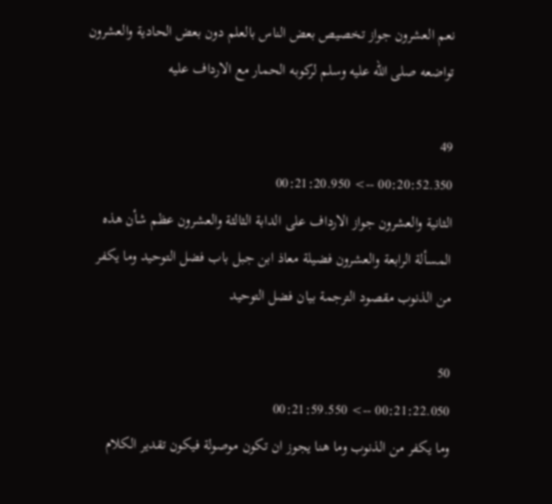نعم العشرون جواز تخصيص بعض الناس بالعلم دون بعض الحادية والعشرون تواضعه صلى الله عليه وسلم لركوبه الحمار مع الارداف عليه

49
00:20:52.350 --> 00:21:20.950
الثانية والعشرون جواز الارداف على الدابة الثالثة والعشرون عظم شأن هذه المسألة الرابعة والعشرون فضيلة معاذ ابن جبل باب فضل التوحيد وما يكفر من الذنوب مقصود الترجمة بيان فضل التوحيد

50
00:21:22.050 --> 00:21:59.550
وما يكفر من الذنوب وما هنا يجوز ان تكون موصولة فيكون تقدير الكلام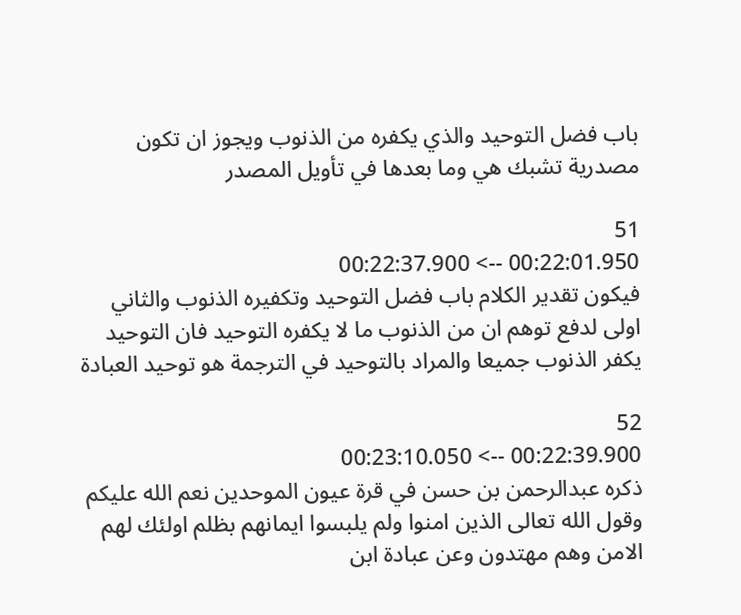باب فضل التوحيد والذي يكفره من الذنوب ويجوز ان تكون مصدرية تشبك هي وما بعدها في تأويل المصدر

51
00:22:01.950 --> 00:22:37.900
فيكون تقدير الكلام باب فضل التوحيد وتكفيره الذنوب والثاني اولى لدفع توهم ان من الذنوب ما لا يكفره التوحيد فان التوحيد يكفر الذنوب جميعا والمراد بالتوحيد في الترجمة هو توحيد العبادة

52
00:22:39.900 --> 00:23:10.050
ذكره عبدالرحمن بن حسن في قرة عيون الموحدين نعم الله عليكم وقول الله تعالى الذين امنوا ولم يلبسوا ايمانهم بظلم اولئك لهم الامن وهم مهتدون وعن عبادة ابن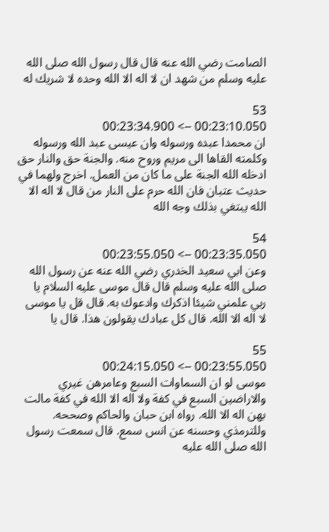الصامت رضي الله عنه قال قال رسول الله صلى الله عليه وسلم من شهد ان لا اله الا الله وحده لا شريك له

53
00:23:10.050 --> 00:23:34.900
ان محمدا عبده ورسوله وان عيسى عبد الله ورسوله وكلمته القاها الى مريم وروح منه. والجنة حق والنار حق ادخله الله الجنة على ما كان من العمل. اخرج ولهما في حديث عتبان فان الله حرم على النار من قال لا اله الا الله يبتغي بذلك وجه الله

54
00:23:35.050 --> 00:23:55.050
وعن ابي سعيد الخدري رضي الله عنه عن رسول الله صلى الله عليه وسلم قال قال موسى عليه السلام يا ربي علمني شيئا اذكرك وادعوك به. قال قل يا موسى لا اله الا الله. قال كل عبادك يقولون هذا. قال يا

55
00:23:55.050 --> 00:24:15.050
موسى لو ان السماوات السبع وعامرهن غيري والاراضين السبع في كفة ولا اله الا الله في كفة مالت بهن اله الا الله. رواه ابن حبان والحاكم وصححه. وللترمذي وحسنه عن انس سمع. قال سمعت رسول الله صلى الله عليه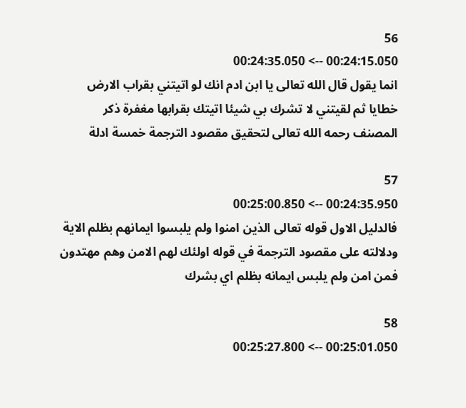56
00:24:15.050 --> 00:24:35.050
انما يقول قال الله تعالى يا ابن ادم انك لو اتيتني بقراب الارض خطايا ثم لقيتني لا تشرك بي شيئا اتيتك بقرابها مغفرة ذكر المصنف رحمه الله تعالى لتحقيق مقصود الترجمة خمسة ادلة

57
00:24:35.950 --> 00:25:00.850
فالدليل الاول قوله تعالى الذين امنوا ولم يلبسوا ايمانهم بظلم الاية ودلالته على مقصود الترجمة في قوله اولئك لهم الامن وهم مهتدون فمن امن ولم يلبس ايمانه بظلم اي بشرك

58
00:25:01.050 --> 00:25:27.800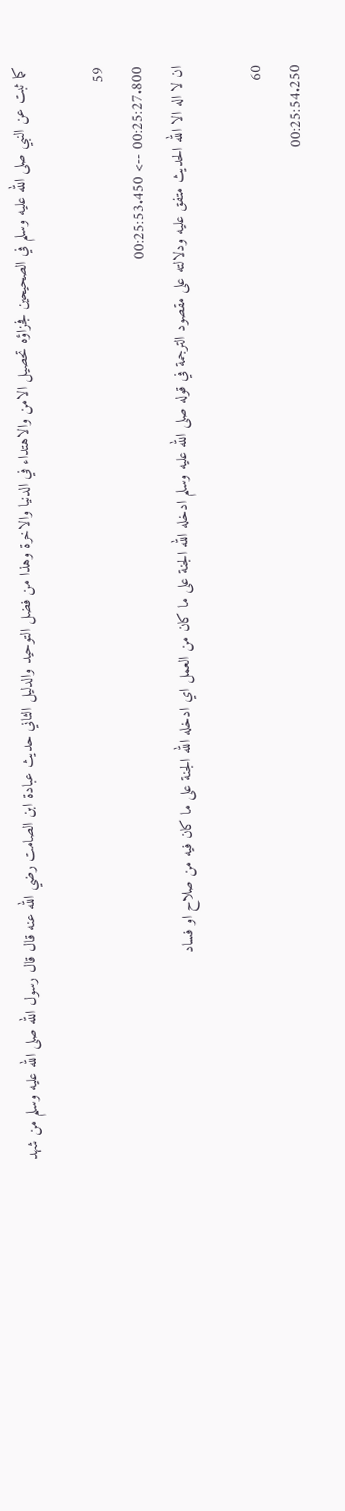كما ثبت عن النبي صلى الله عليه وسلم في الصحيحين فجزاؤه تحصيل الامن والاهتداء في الدنيا والاخرة وهذا من فضل التوحيد والدليل الثاني حديث عبادة ابن الصامت رضي الله عنه قال قال رسول الله صلى الله عليه وسلم من شهد

59
00:25:27.800 --> 00:25:53.450
ان لا اله الا الله الحديث متفق عليه ودلالته على مقصود الترجمة في قوله صلى الله عليه وسلم ادخله الله الجنة على ما كان من العمل اي ادخله الله الجنة على ما كان فيه من صلاح او فساد

60
00:25:54.250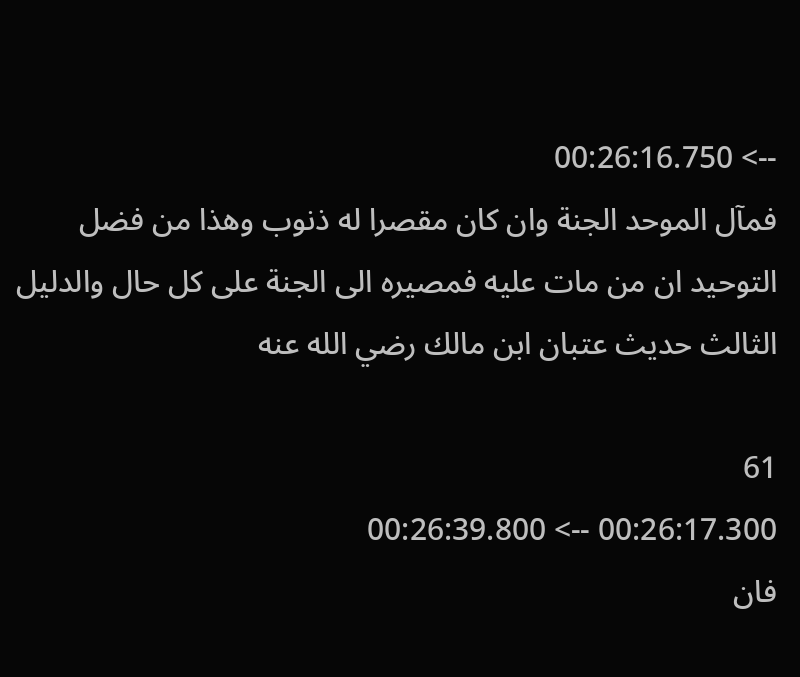--> 00:26:16.750
فمآل الموحد الجنة وان كان مقصرا له ذنوب وهذا من فضل التوحيد ان من مات عليه فمصيره الى الجنة على كل حال والدليل الثالث حديث عتبان ابن مالك رضي الله عنه

61
00:26:17.300 --> 00:26:39.800
فان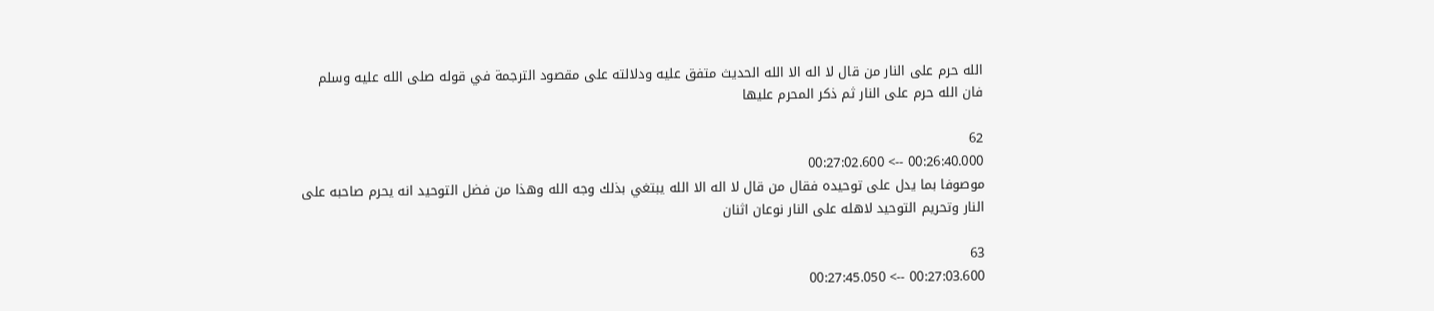الله حرم على النار من قال لا اله الا الله الحديث متفق عليه ودلالته على مقصود الترجمة في قوله صلى الله عليه وسلم فان الله حرم على النار ثم ذكر المحرم عليها

62
00:26:40.000 --> 00:27:02.600
موصوفا بما يدل على توحيده فقال من قال لا اله الا الله يبتغي بذلك وجه الله وهذا من فضل التوحيد انه يحرم صاحبه على النار وتحريم التوحيد لاهله على النار نوعان اثنان

63
00:27:03.600 --> 00:27:45.050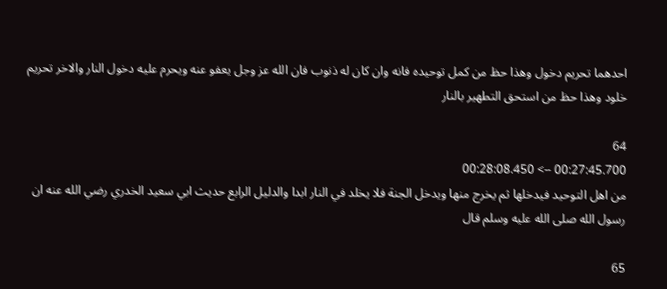احدهما تحريم دخول وهذا حظ من كمل توحيده فانه وان كان له ذنوب فان الله عز وجل يعفو عنه ويحرم عليه دخول النار والاخر تحريم خلود وهذا حظ من استحق التطهير بالنار

64
00:27:45.700 --> 00:28:08.450
من اهل التوحيد فيدخلها ثم يخرج منها ويدخل الجنة فلا يخلد في النار ابدا والدليل الرابع حديث ابي سعيد الخدري رضي الله عنه ان رسول الله صلى الله عليه وسلم قال

65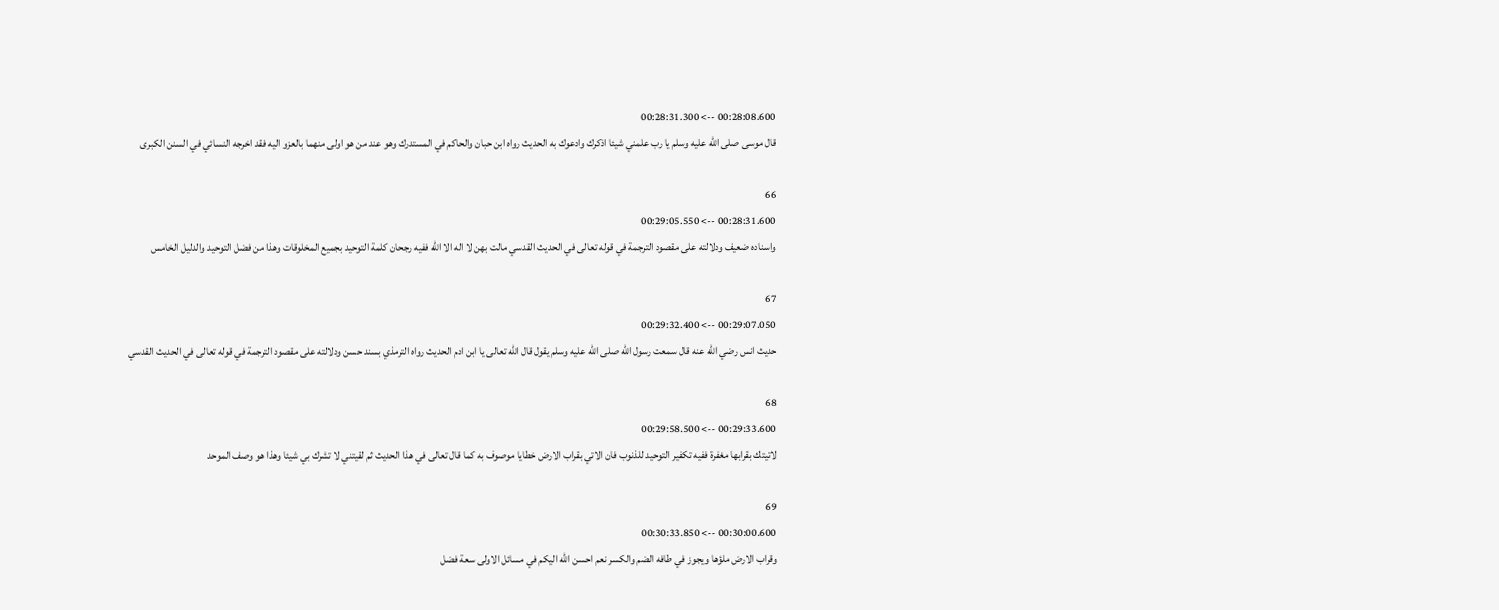00:28:08.600 --> 00:28:31.300
قال موسى صلى الله عليه وسلم يا رب علمني شيئا اذكرك وادعوك به الحديث رواه ابن حبان والحاكم في المستدرك وهو عند من هو اولى منهما بالعزو اليه فقد اخرجه النسائي في السنن الكبرى

66
00:28:31.600 --> 00:29:05.550
واسناده ضعيف ودلالته على مقصود الترجمة في قوله تعالى في الحديث القدسي مالت بهن لا اله الا الله ففيه رجحان كلمة التوحيد بجميع المخلوقات وهذا من فضل التوحيد والدليل الخامس

67
00:29:07.050 --> 00:29:32.400
حديث انس رضي الله عنه قال سمعت رسول الله صلى الله عليه وسلم يقول قال الله تعالى يا ابن ادم الحديث رواه الترمذي بسند حسن ودلالته على مقصود الترجمة في قوله تعالى في الحديث القدسي

68
00:29:33.600 --> 00:29:58.500
لاتيتك بقرابها مغفرة ففيه تكفير التوحيد للذنوب فان الاتي بقراب الارض خطايا موصوف به كما قال تعالى في هذا الحديث ثم لقيتني لا تشرك بي شيئا وهذا هو وصف الموحد

69
00:30:00.600 --> 00:30:33.850
وقراب الارض ملؤها ويجوز في طافه الضم والكسر نعم احسن الله اليكم في مسائل الاولى سعة فضل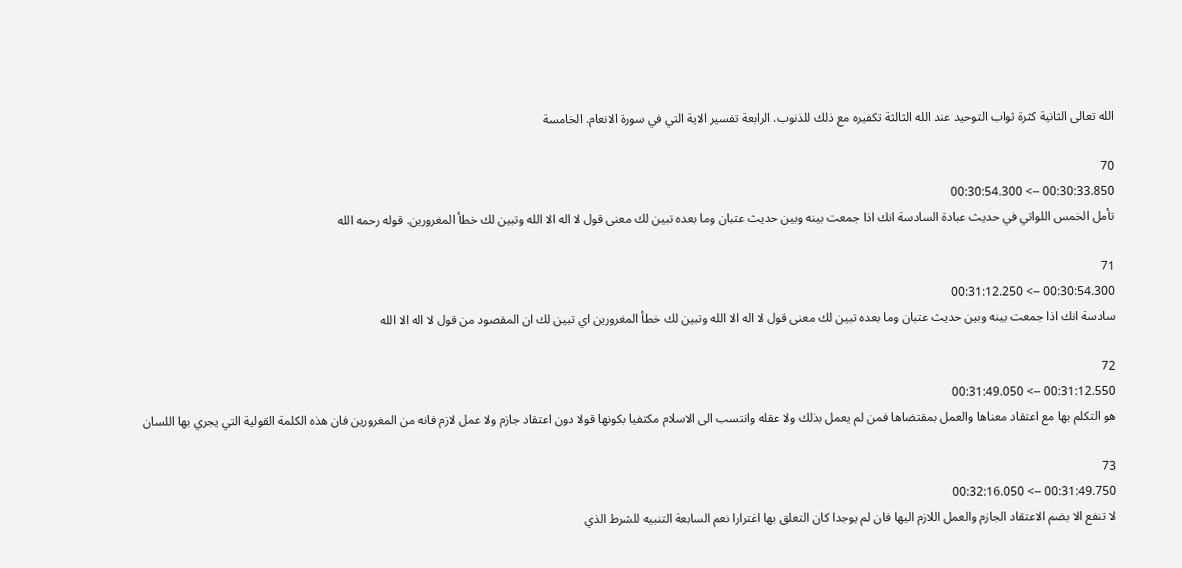الله تعالى الثانية كثرة ثواب التوحيد عند الله الثالثة تكفيره مع ذلك للذنوب. الرابعة تفسير الاية التي في سورة الانعام. الخامسة

70
00:30:33.850 --> 00:30:54.300
تأمل الخمس اللواتي في حديث عبادة السادسة انك اذا جمعت بينه وبين حديث عتبان وما بعده تبين لك معنى قول لا اله الا الله وتبين لك خطأ المغرورين. قوله رحمه الله

71
00:30:54.300 --> 00:31:12.250
سادسة انك اذا جمعت بينه وبين حديث عتبان وما بعده تبين لك معنى قول لا اله الا الله وتبين لك خطأ المغرورين اي تبين لك ان المقصود من قول لا اله الا الله

72
00:31:12.550 --> 00:31:49.050
هو التكلم بها مع اعتقاد معناها والعمل بمقتضاها فمن لم يعمل بذلك ولا عقله وانتسب الى الاسلام مكتفيا بكونها قولا دون اعتقاد جازم ولا عمل لازم فانه من المغرورين فان هذه الكلمة القولية التي يجري بها اللسان

73
00:31:49.750 --> 00:32:16.050
لا تنفع الا بضم الاعتقاد الجازم والعمل اللازم اليها فان لم يوجدا كان التعلق بها اغترارا نعم السابعة التنبيه للشرط الذي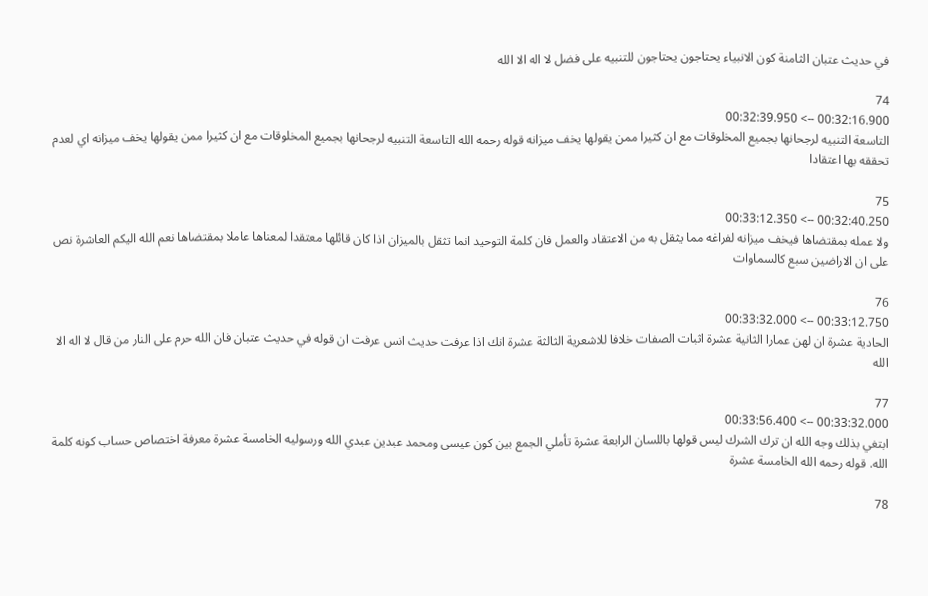في حديث عتبان الثامنة كون الانبياء يحتاجون يحتاجون للتنبيه على فضل لا اله الا الله

74
00:32:16.900 --> 00:32:39.950
التاسعة التنبيه لرجحانها بجميع المخلوقات مع ان كثيرا ممن يقولها يخف ميزانه قوله رحمه الله التاسعة التنبيه لرجحانها بجميع المخلوقات مع ان كثيرا ممن يقولها يخف ميزانه اي لعدم تحققه بها اعتقادا

75
00:32:40.250 --> 00:33:12.350
ولا عمله بمقتضاها فيخف ميزانه لفراغه مما يثقل به من الاعتقاد والعمل فان كلمة التوحيد انما تثقل بالميزان اذا كان قائلها معتقدا لمعناها عاملا بمقتضاها نعم الله اليكم العاشرة نص على ان الاراضين سبع كالسماوات

76
00:33:12.750 --> 00:33:32.000
الحادية عشرة ان لهن عمارا الثانية عشرة اثبات الصفات خلافا للاشعرية الثالثة عشرة انك اذا عرفت حديث انس عرفت ان قوله في حديث عتبان فان الله حرم على النار من قال لا اله الا الله

77
00:33:32.000 --> 00:33:56.400
ابتغي بذلك وجه الله ان ترك الشرك ليس قولها باللسان الرابعة عشرة تأملي الجمع بين كون عيسى ومحمد عبدين عبدي الله ورسوليه الخامسة عشرة معرفة اختصاص حساب كونه كلمة الله. قوله رحمه الله الخامسة عشرة

78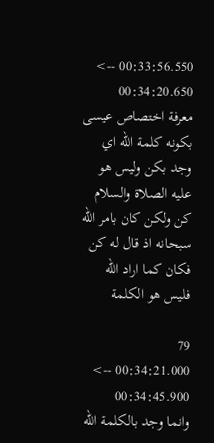00:33:56.550 --> 00:34:20.650
معرفة اختصاص عيسى بكونه كلمة الله اي وجد بكن وليس هو عليه الصلاة والسلام كن ولكن كان بامر الله سبحانه اذ قال له كن فكان كما اراد الله فليس هو الكلمة

79
00:34:21.000 --> 00:34:45.900
وانما وجد بالكلمة الله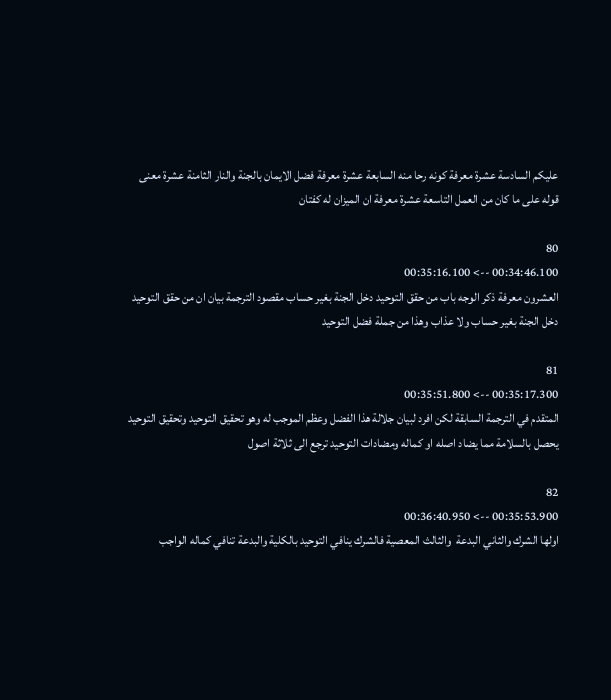عليكم السادسة عشرة معرفة كونه رحا منه السابعة عشرة معرفة فضل الايمان بالجنة والنار الثامنة عشرة معنى قوله على ما كان من العمل التاسعة عشرة معرفة ان الميزان له كفتان

80
00:34:46.100 --> 00:35:16.100
العشرون معرفة ذكر الوجه باب من حقق التوحيد دخل الجنة بغير حساب مقصود الترجمة بيان ان من حقق التوحيد دخل الجنة بغير حساب ولا عذاب وهذا من جملة فضل التوحيد

81
00:35:17.300 --> 00:35:51.800
المتقدم في الترجمة السابقة لكن افرد لبيان جلالة هذا الفضل وعظم الموجب له وهو تحقيق التوحيد وتحقيق التوحيد يحصل بالسلامة مما يضاد اصله او كماله ومضادات التوحيد ترجع الى ثلاثة اصول

82
00:35:53.900 --> 00:36:40.950
اولها الشرك والثاني البدعة  والثالث المعصية فالشرك ينافي التوحيد بالكلية والبدعة تنافي كماله الواجب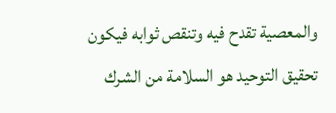والمعصية تقدح فيه وتنقص ثوابه فيكون تحقيق التوحيد هو السلامة من الشرك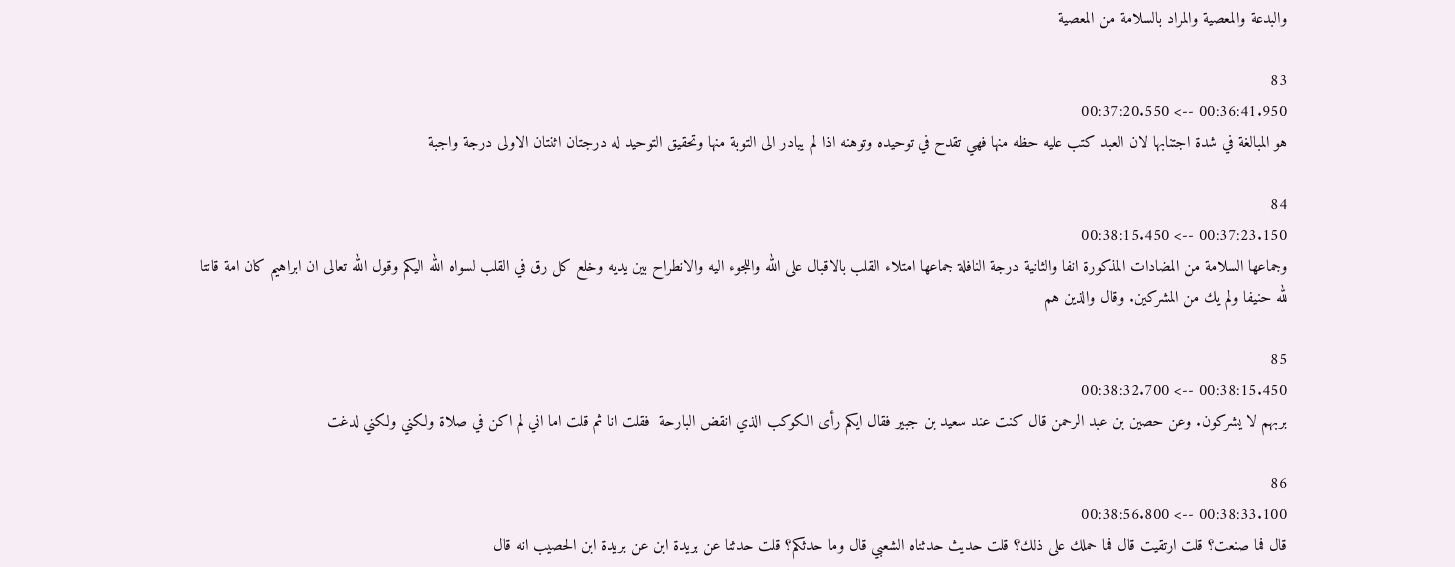والبدعة والمعصية والمراد بالسلامة من المعصية

83
00:36:41.950 --> 00:37:20.550
هو المبالغة في شدة اجتنابها لان العبد كتب عليه حظه منها فهي تقدح في توحيده وتوهنه اذا لم يبادر الى التوبة منها وتحقيق التوحيد له درجتان اثنتان الاولى درجة واجبة

84
00:37:23.150 --> 00:38:15.450
وجماعها السلامة من المضادات المذكورة انفا والثانية درجة النافلة جماعها امتلاء القلب بالاقبال على الله واللجوء اليه والانطراح بين يديه وخلع كل رق في القلب لسواه الله اليكم وقول الله تعالى ان ابراهيم كان امة قانتا لله حنيفا ولم يك من المشركين. وقال والذين هم

85
00:38:15.450 --> 00:38:32.700
بربهم لا يشركون. وعن حصين بن عبد الرحمن قال كنت عند سعيد بن جبير فقال ايكم رأى الكوكب الذي انقض البارحة  فقلت انا ثم قلت اما اني لم اكن في صلاة ولكني ولكني لدغت

86
00:38:33.100 --> 00:38:56.800
قال فما صنعت؟ قلت ارتقيت قال فما حملك على ذلك؟ قلت حديث حدثناه الشعبي قال وما حدثكم؟ قلت حدثنا عن بريدة ابن عن بريدة ابن الحصيب انه قال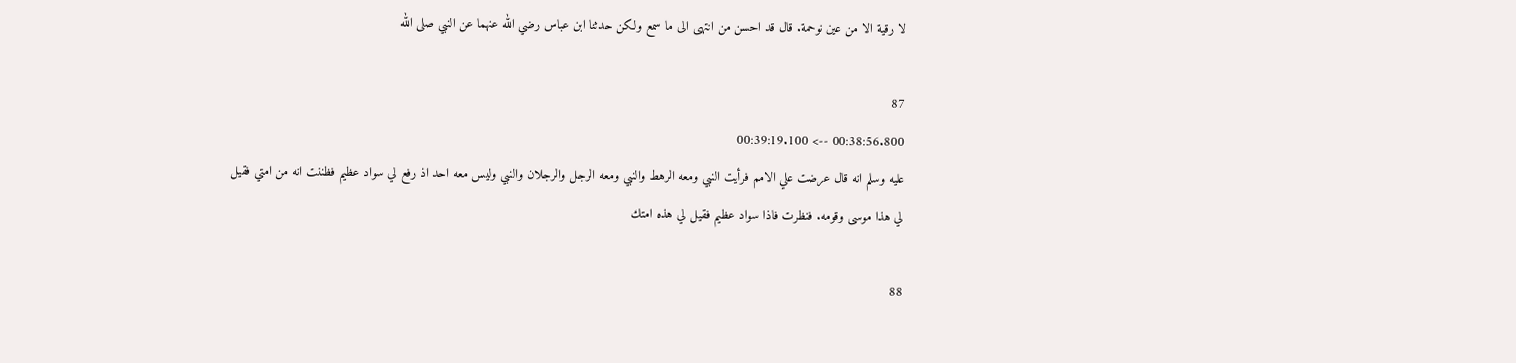لا رقية الا من عين نوحمة. قال قد احسن من انتهى الى ما سمع ولكن حدثنا ابن عباس رضي الله عنهما عن النبي صلى الله

87
00:38:56.800 --> 00:39:19.100
عليه وسلم انه قال عرضت علي الامم فرأيت النبي ومعه الرهط والنبي ومعه الرجل والرجلان والنبي وليس معه احد اذ رفع لي سواد عظيم فظننت انه من امتي فقيل لي هذا موسى وقومه. فنظرت فاذا سواد عظيم فقيل لي هذه امتك

88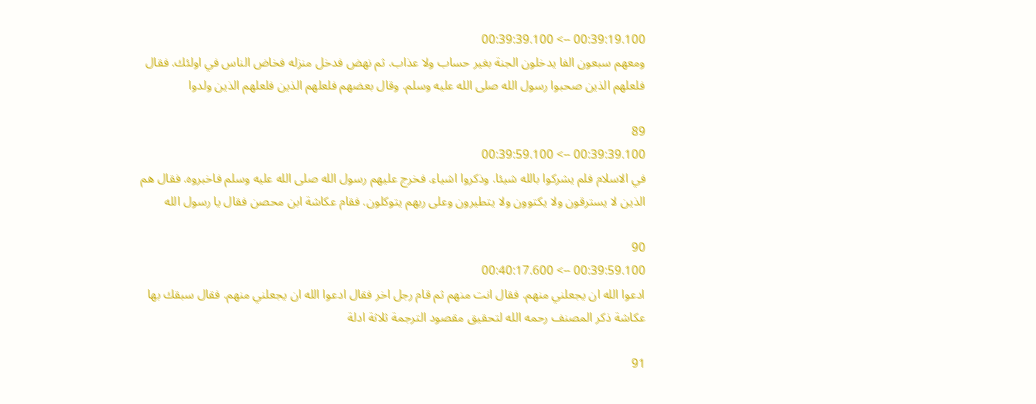00:39:19.100 --> 00:39:39.100
ومعهم سبعون الفا يدخلون الجنة بغير حساب ولا عذاب. ثم نهض فدخل منزله فخاض الناس في اولئك. فقال فلعلهم الذين صحبوا رسول الله صلى الله عليه وسلم. وقال بعضهم فلعلهم الذين فلعلهم الذين ولدوا

89
00:39:39.100 --> 00:39:59.100
في الاسلام فلم يشركوا بالله شيئا. وذكروا اشياء. فخرج عليهم رسول الله صلى الله عليه وسلم فاخبروه. فقال هم الذين لا يسترقون ولا يكتوون ولا يتطيرون وعلى ربهم يتوكلون. فقام عكاشة ابن محصن فقال يا رسول الله

90
00:39:59.100 --> 00:40:17.600
ادعوا الله ان يجعلني منهم. فقال انت منهم ثم قام رجل اخر فقال ادعوا الله ان يجعلني منهم. فقال سبقك بها عكاشة ذكر المصنف رحمه الله لتحقيق مقصود الترجمة ثلاثة ادلة

91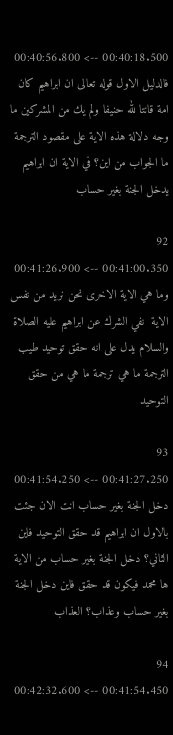00:40:18.500 --> 00:40:56.800
فالدليل الاول قوله تعالى ان ابراهيم كان امة قانتا لله حنيفا ولم يك من المشركين ما وجه دلالة هذه الاية على مقصود الترجمة ما الجواب من اين؟ في الاية ان ابراهيم يدخل الجنة بغير حساب

92
00:41:00.350 --> 00:41:26.900
وما هي الاية الاخرى نحن نريد من نفس الاية  نفي الشرك عن ابراهيم عليه الصلاة والسلام يدل على انه حقق توحيد طيب الترجمة ما هي ترجمة ما هي من حقق التوحيد

93
00:41:27.250 --> 00:41:54.250
دخل الجنة بغير حساب انت الان جئت بالاول ان ابراهيم قد حقق التوحيد فاين الثاني؟ دخل الجنة بغير حساب من الاية ها محمد فيكون قد حقق فاين دخل الجنة بغير حساب وعذاب؟ العذاب

94
00:41:54.450 --> 00:42:32.600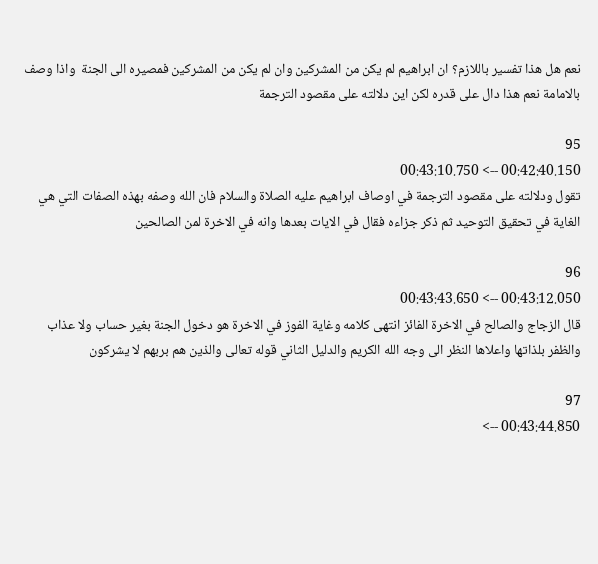نعم هل هذا تفسير باللازم؟ ان ابراهيم لم يكن من المشركين وان لم يكن من المشركين فمصيره الى الجنة  واذا وصف بالامامة نعم هذا دال على قدره لكن اين دلالته على مقصود الترجمة

95
00:42:40.150 --> 00:43:10.750
تقول ودلالته على مقصود الترجمة في اوصاف ابراهيم عليه الصلاة والسلام فان الله وصفه بهذه الصفات التي هي الغاية في تحقيق التوحيد ثم ذكر جزاءه فقال في الايات بعدها وانه في الاخرة لمن الصالحين

96
00:43:12.050 --> 00:43:43.650
قال الزجاج والصالح في الاخرة الفائز انتهى كلامه وغاية الفوز في الاخرة هو دخول الجنة بغير حساب ولا عذاب والظفر بلذاتها واعلاها النظر الى وجه الله الكريم والدليل الثاني قوله تعالى والذين هم بربهم لا يشركون

97
00:43:44.850 -->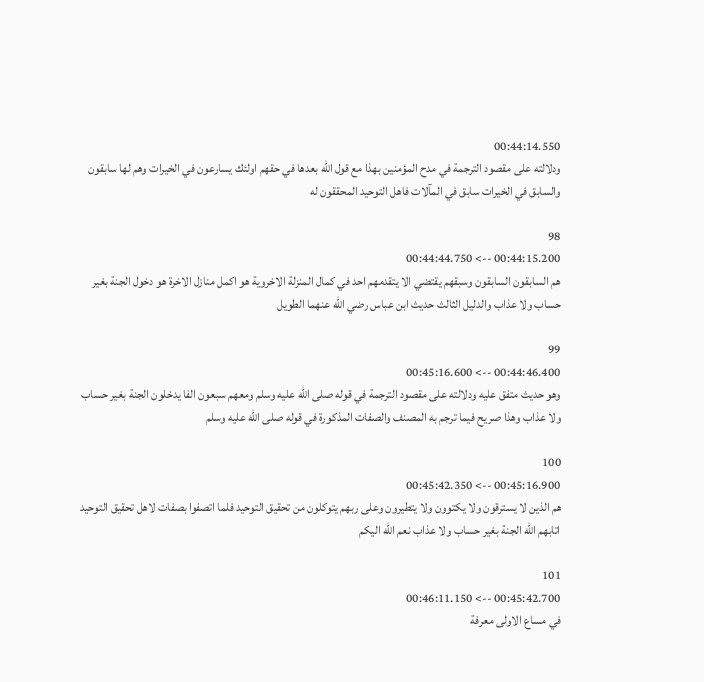00:44:14.550
ودلالته على مقصود الترجمة في مدح المؤمنين بهذا مع قول الله بعدها في حقهم اولئك يسارعون في الخيرات وهم لها سابقون والسابق في الخيرات سابق في المآلات فاهل التوحيد المحققون له

98
00:44:15.200 --> 00:44:44.750
هم السابقون السابقون وسبقهم يقتضي الا يتقدمهم احد في كمال المنزلة الاخروية هو اكمل منازل الاخرة هو دخول الجنة بغير حساب ولا عذاب والدليل الثالث حديث ابن عباس رضي الله عنهما الطويل

99
00:44:46.400 --> 00:45:16.600
وهو حديث متفق عليه ودلالته على مقصود الترجمة في قوله صلى الله عليه وسلم ومعهم سبعون الفا يدخلون الجنة بغير حساب ولا عذاب وهذا صريح فيما ترجم به المصنف والصفات المذكورة في قوله صلى الله عليه وسلم

100
00:45:16.900 --> 00:45:42.350
هم الذين لا يسترقون ولا يكتوون ولا يتطيرون وعلى ربهم يتوكلون من تحقيق التوحيد فلما اتصفوا بصفات لاهل تحقيق التوحيد اتابهم الله الجنة بغير حساب ولا عذاب نعم الله اليكم

101
00:45:42.700 --> 00:46:11.150
في مساع الاولى معرفة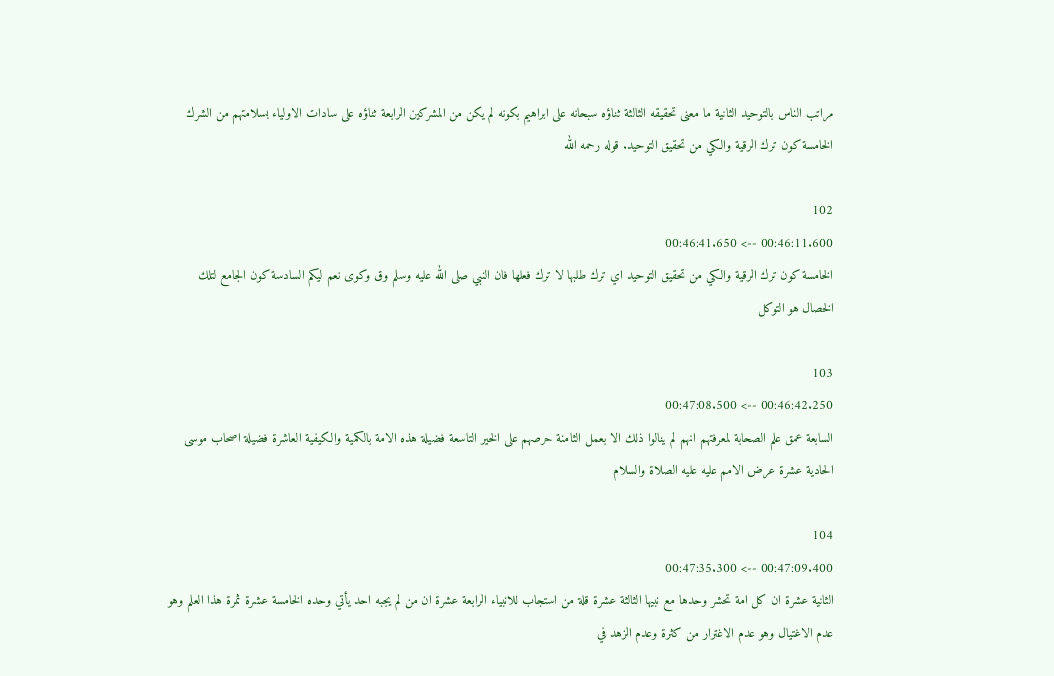مراتب الناس بالتوحيد الثانية ما معنى تحقيقه الثالثة ثناؤه سبحانه على ابراهيم بكونه لم يكن من المشركين الرابعة ثناؤه على سادات الاولياء بسلامتهم من الشرك الخامسة كون ترك الرقية والكي من تحقيق التوحيد. قوله رحمه الله

102
00:46:11.600 --> 00:46:41.650
الخامسة كون ترك الرقية والكي من تحقيق التوحيد اي ترك طلبها لا ترك فعلها فان النبي صلى الله عليه وسلم وق وكوى نعم ليكم السادسة كون الجامع لتلك الخصال هو التوكل

103
00:46:42.250 --> 00:47:08.500
السابعة عمق علم الصحابة لمعرفتهم انهم لم ينالوا ذلك الا بعمل الثامنة حرصهم على الخير التاسعة فضيلة هذه الامة بالكمية والكيفية العاشرة فضيلة اصحاب موسى الحادية عشرة عرض الامم عليه عليه الصلاة والسلام

104
00:47:09.400 --> 00:47:35.300
الثانية عشرة ان كل امة تحشر وحدها مع نبيها الثالثة عشرة قلة من استجاب للانبياء الرابعة عشرة ان من لم يجبه احد يأتي وحده الخامسة عشرة ثمرة هذا العلم وهو عدم الاغتيال وهو عدم الاغترار من كثرة وعدم الزهد في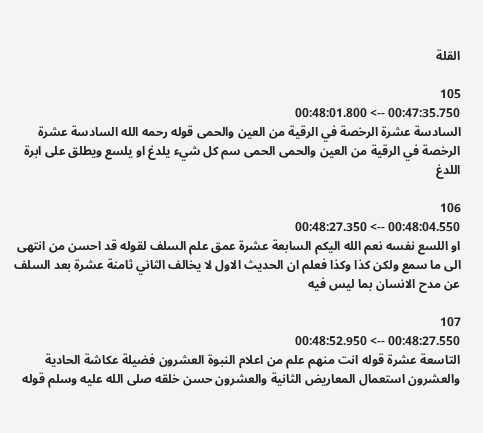القلة

105
00:47:35.750 --> 00:48:01.800
السادسة عشرة الرخصة في الرقية من العين والحمى قوله رحمه الله السادسة عشرة الرخصة في الرقية من العين والحمى الحمى سم كل شيء يلدغ او يلسع ويطلق على ابرة اللدغ

106
00:48:04.550 --> 00:48:27.350
او اللسع نفسه نعم الله اليكم السابعة عشرة عمق علم السلف لقوله قد احسن من انتهى الى ما سمع ولكن كذا وكذا فعلم ان الحديث الاول لا يخالف الثاني ثامنة عشرة بعد السلف عن مدح الانسان بما ليس فيه

107
00:48:27.550 --> 00:48:52.950
التاسعة عشرة قوله انت منهم علم من اعلام النبوة العشرون فضيلة عكاشة الحادية والعشرون استعمال المعاريض الثانية والعشرون حسن خلقه صلى الله عليه وسلم قوله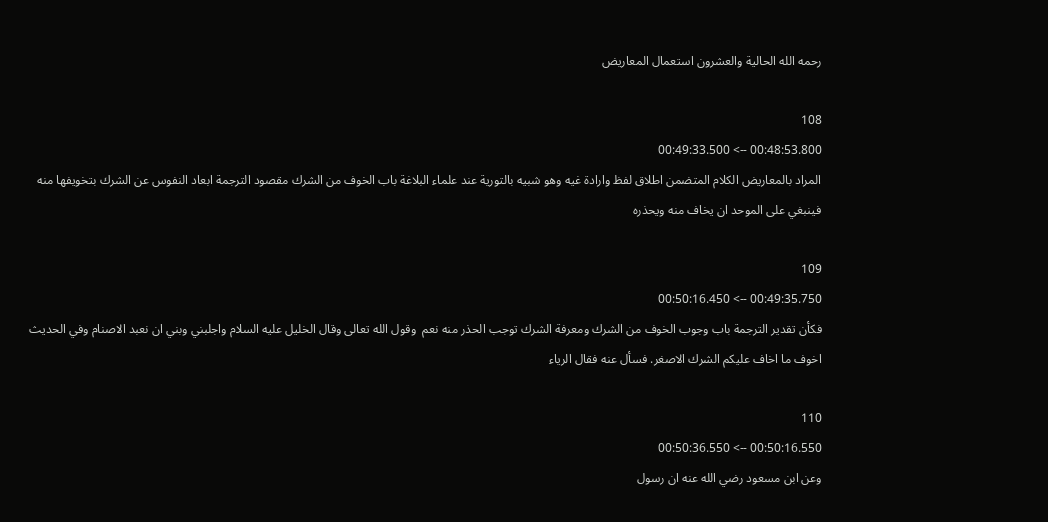رحمه الله الحالية والعشرون استعمال المعاريض

108
00:48:53.800 --> 00:49:33.500
المراد بالمعاريض الكلام المتضمن اطلاق لفظ وارادة غيه وهو شبيه بالتورية عند علماء البلاغة باب الخوف من الشرك مقصود الترجمة ابعاد النفوس عن الشرك بتخويفها منه فينبغي على الموحد ان يخاف منه ويحذره

109
00:49:35.750 --> 00:50:16.450
فكأن تقدير الترجمة باب وجوب الخوف من الشرك ومعرفة الشرك توجب الحذر منه نعم  وقول الله تعالى وقال الخليل عليه السلام واجلبني وبني ان نعبد الاصنام وفي الحديث اخوف ما اخاف عليكم الشرك الاصغر. فسأل عنه فقال الرياء

110
00:50:16.550 --> 00:50:36.550
وعن ابن مسعود رضي الله عنه ان رسول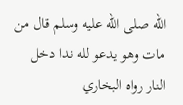الله صلى الله عليه وسلم قال من مات وهو يدعو لله ندا دخل النار رواه البخاري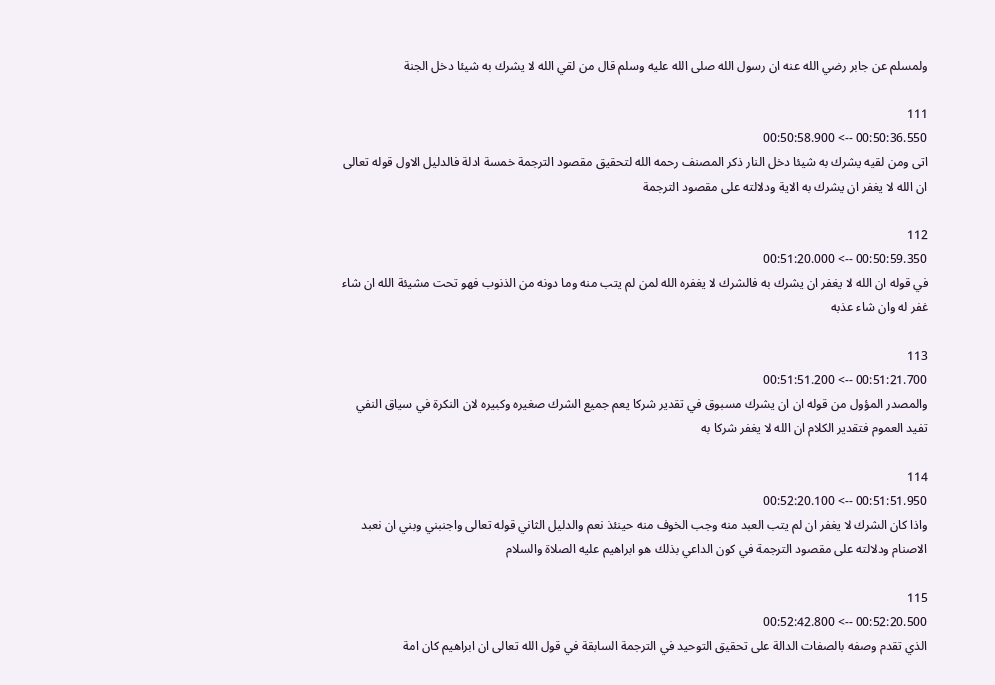ولمسلم عن جابر رضي الله عنه ان رسول الله صلى الله عليه وسلم قال من لقي الله لا يشرك به شيئا دخل الجنة

111
00:50:36.550 --> 00:50:58.900
اتى ومن لقيه يشرك به شيئا دخل النار ذكر المصنف رحمه الله لتحقيق مقصود الترجمة خمسة ادلة فالدليل الاول قوله تعالى ان الله لا يغفر ان يشرك به الاية ودلالته على مقصود الترجمة

112
00:50:59.350 --> 00:51:20.000
في قوله ان الله لا يغفر ان يشرك به فالشرك لا يغفره الله لمن لم يتب منه وما دونه من الذنوب فهو تحت مشيئة الله ان شاء غفر له وان شاء عذبه

113
00:51:21.700 --> 00:51:51.200
والمصدر المؤول من قوله ان ان يشرك مسبوق في تقدير شركا يعم جميع الشرك صغيره وكبيره لان النكرة في سياق النفي تفيد العموم فتقدير الكلام ان الله لا يغفر شركا به

114
00:51:51.950 --> 00:52:20.100
واذا كان الشرك لا يغفر ان لم يتب العبد منه وجب الخوف منه حينئذ نعم والدليل الثاني قوله تعالى واجنبني وبني ان نعبد الاصنام ودلالته على مقصود الترجمة في كون الداعي بذلك هو ابراهيم عليه الصلاة والسلام

115
00:52:20.500 --> 00:52:42.800
الذي تقدم وصفه بالصفات الدالة على تحقيق التوحيد في الترجمة السابقة في قول الله تعالى ان ابراهيم كان امة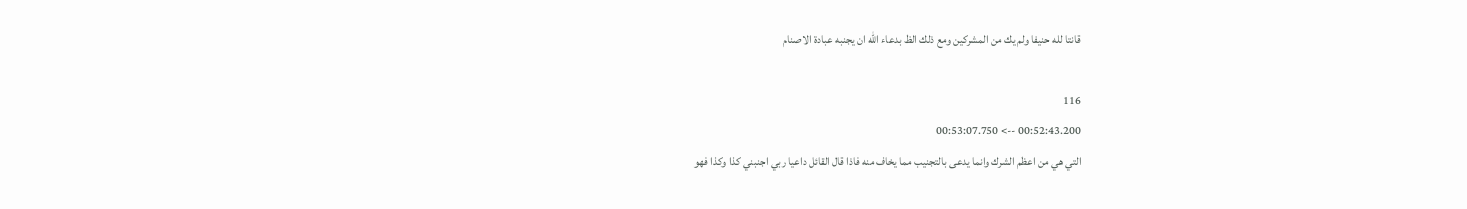قانتا لله حنيفا ولم يك من المشركين ومع ذلك الظ بدعاء الله ان يجنبه عبادة الاصنام

116
00:52:43.200 --> 00:53:07.750
التي هي من اعظم الشرك وانما يدعى بالتجنيب مما يخاف منه فاذا قال القائل داعيا ربي اجنبني كذا وكذا فهو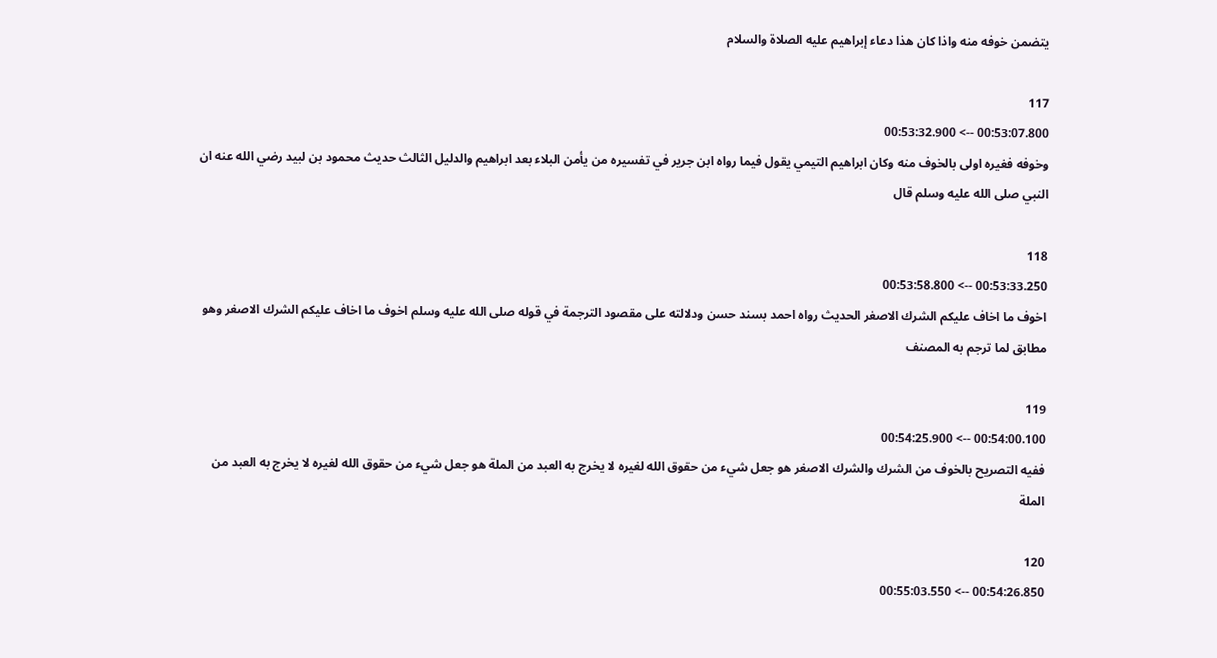يتضمن خوفه منه واذا كان هذا دعاء إبراهيم عليه الصلاة والسلام

117
00:53:07.800 --> 00:53:32.900
وخوفه فغيره اولى بالخوف منه وكان ابراهيم التيمي يقول فيما رواه ابن جرير في تفسيره من يأمن البلاء بعد ابراهيم والدليل الثالث حديث محمود بن لبيد رضي الله عنه ان النبي صلى الله عليه وسلم قال

118
00:53:33.250 --> 00:53:58.800
اخوف ما اخاف عليكم الشرك الاصغر الحديث رواه احمد بسند حسن ودلالته على مقصود الترجمة في قوله صلى الله عليه وسلم اخوف ما اخاف عليكم الشرك الاصغر وهو مطابق لما ترجم به المصنف

119
00:54:00.100 --> 00:54:25.900
ففيه التصريح بالخوف من الشرك والشرك الاصغر هو جعل شيء من حقوق الله لغيره لا يخرج به العبد من الملة هو جعل شيء من حقوق الله لغيره لا يخرج به العبد من الملة

120
00:54:26.850 --> 00:55:03.550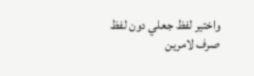واختير لفظ جعلي دون لفظ صرف لامرين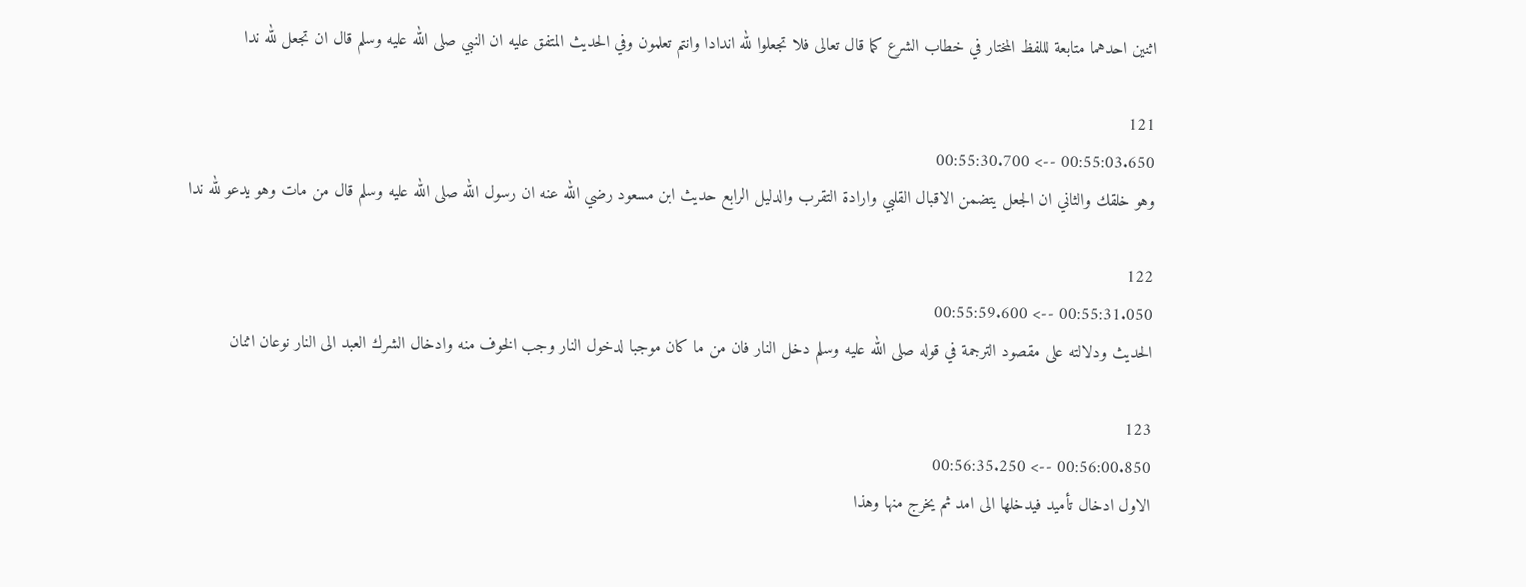اثنين احدهما متابعة لللفظ المختار في خطاب الشرع كما قال تعالى فلا تجعلوا لله اندادا وانتم تعلمون وفي الحديث المتفق عليه ان النبي صلى الله عليه وسلم قال ان تجعل لله ندا

121
00:55:03.650 --> 00:55:30.700
وهو خلقك والثاني ان الجعل يتضمن الاقبال القلبي وارادة التقرب والدليل الرابع حديث ابن مسعود رضي الله عنه ان رسول الله صلى الله عليه وسلم قال من مات وهو يدعو لله ندا

122
00:55:31.050 --> 00:55:59.600
الحديث ودلالته على مقصود الترجمة في قوله صلى الله عليه وسلم دخل النار فان من ما كان موجبا لدخول النار وجب الخوف منه وادخال الشرك العبد الى النار نوعان اثنان

123
00:56:00.850 --> 00:56:35.250
الاول ادخال تأميد فيدخلها الى امد ثم يخرج منها وهذا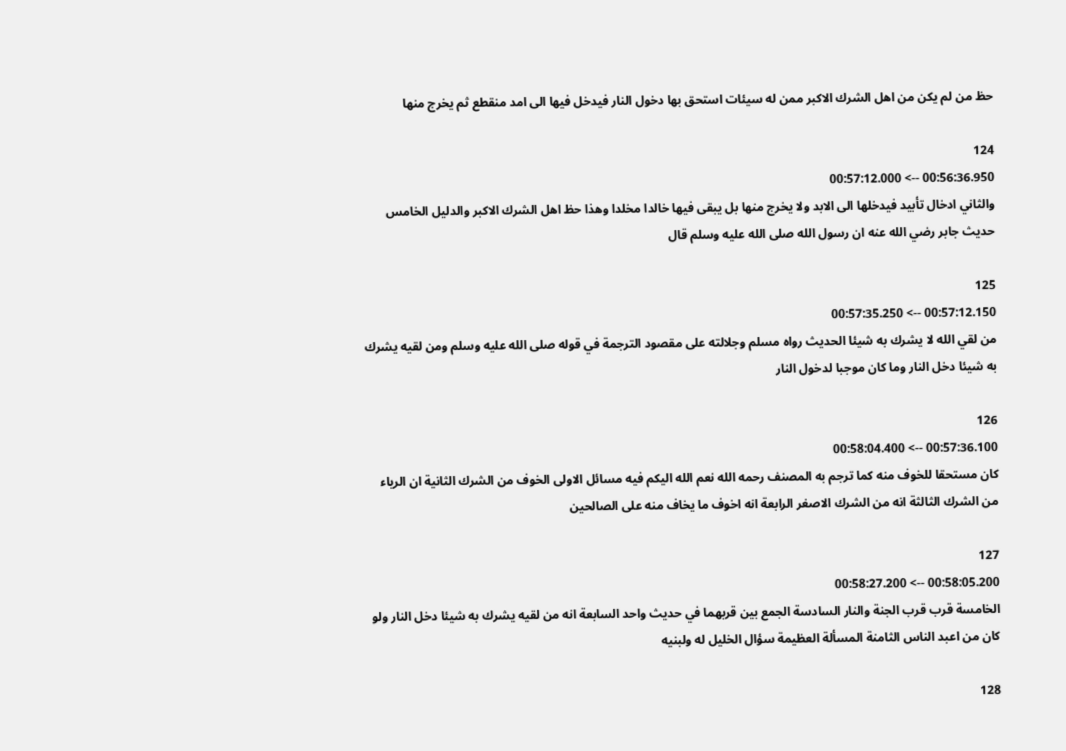حظ من لم يكن من اهل الشرك الاكبر ممن له سيئات استحق بها دخول النار فيدخل فيها الى امد منقطع ثم يخرج منها

124
00:56:36.950 --> 00:57:12.000
والثاني ادخال تأبيد فيدخلها الى الابد ولا يخرج منها بل يبقى فيها خالدا مخلدا وهذا حظ اهل الشرك الاكبر والدليل الخامس حديث جابر رضي الله عنه ان رسول الله صلى الله عليه وسلم قال

125
00:57:12.150 --> 00:57:35.250
من لقي الله لا يشرك به شيئا الحديث رواه مسلم وجلالته على مقصود الترجمة في قوله صلى الله عليه وسلم ومن لقيه يشرك به شيئا دخل النار وما كان موجبا لدخول النار

126
00:57:36.100 --> 00:58:04.400
كان مستحقا للخوف منه كما ترجم به المصنف رحمه الله نعم الله اليكم فيه مسائل الاولى الخوف من الشرك الثانية ان الرياء من الشرك الثالثة انه من الشرك الاصغر الرابعة انه اخوف ما يخاف منه على الصالحين

127
00:58:05.200 --> 00:58:27.200
الخامسة قرب قرب الجنة والنار السادسة الجمع بين قربهما في حديث واحد السابعة انه من لقيه يشرك به شيئا دخل النار ولو كان من اعبد الناس الثامنة المسألة العظيمة سؤال الخليل له ولبنيه

128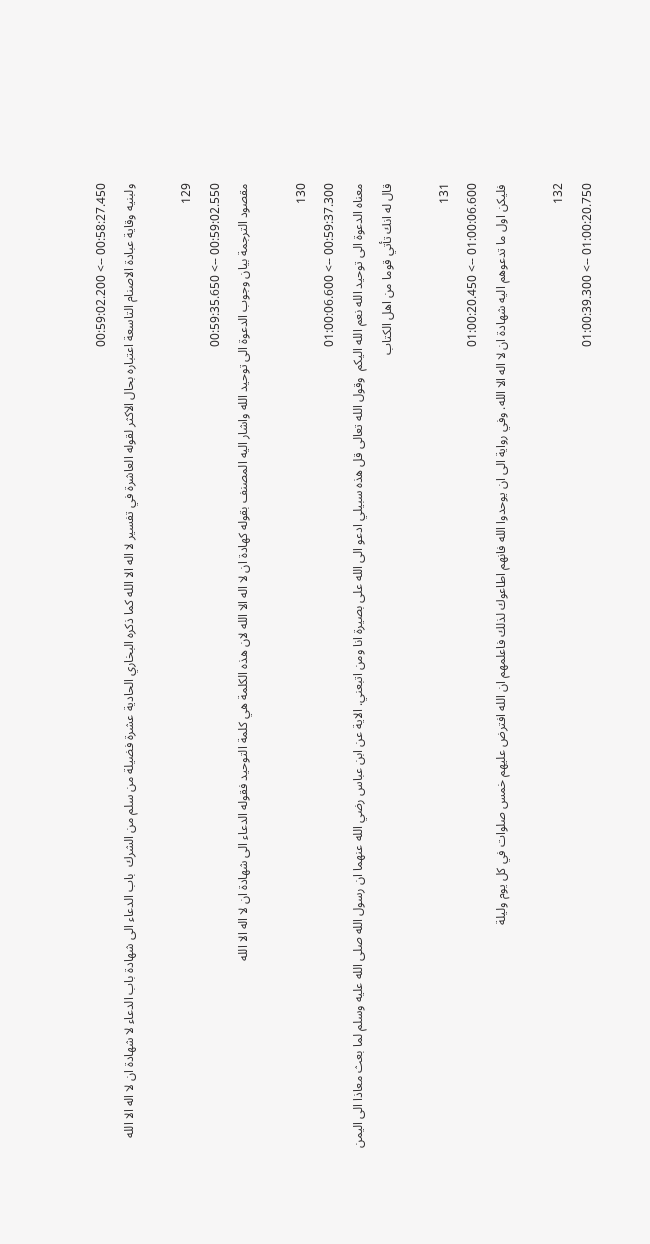00:58:27.450 --> 00:59:02.200
ولبنيه وقاية عبادة الاصنام التاسعة اعتباره بحال الاكثر لقوله العاشرة في تفسير لا اله الا الله كما ذكره البخاري الحادية عشرة فضيلة من سلم من الشرك  باب الدعاء الى شهادة باب الدعاء لا شهادة ان لا اله الا الله

129
00:59:02.550 --> 00:59:35.650
مقصود الترجمة بيان وجوب الدعوة الى توحيد الله واشار اليه المصنف بقوله كهادة ان لا اله الا الله لان هذه الكلمة هي كلمة التوحيد فقوله الدعاء الى شهادة ان لا اله الا الله

130
00:59:37.300 --> 01:00:06.600
معناه الدعوة الى توحيد الله نعم الله اليكم  وقول الله تعالى قل هذه سبيلي ادعو الى الله على بصيرة انا ومن اتبعني. الاية عن ابن عباس رضي الله عنهما ان رسول الله صلى الله عليه وسلم لما بعث معاذا الى اليمن قال له انك تأتي قوما من اهل الكتاب

131
01:00:06.600 --> 01:00:20.450
فليكن اول ما تدعوهم اليه شهادة ان لا اله الا الله. وفي رواية الى ان يوحدوا الله فانهم اطاعوك لذلك فاعلمهم ان الله افترض عليهم خمس صلوات في كل يوم وليلة

132
01:00:20.750 --> 01:00:39.300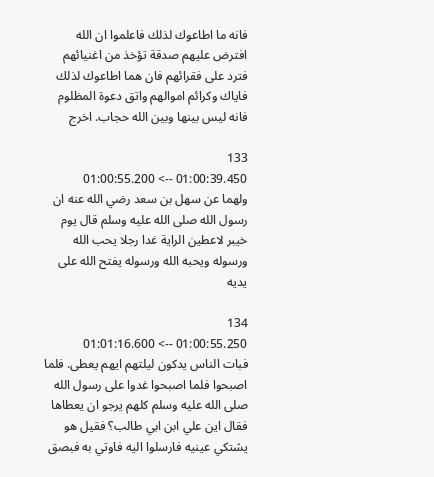فانه ما اطاعوك لذلك فاعلموا ان الله افترض عليهم صدقة تؤخذ من اغنيائهم فترد على فقرائهم فان هما اطاعوك لذلك فاياك وكرائم اموالهم واتق دعوة المظلوم فانه ليس بينها وبين الله حجاب. اخرج

133
01:00:39.450 --> 01:00:55.200
ولهما عن سهل بن سعد رضي الله عنه ان رسول الله صلى الله عليه وسلم قال يوم خيبر لاعطين الراية غدا رجلا يحب الله ورسوله ويحبه الله ورسوله يفتح الله على يديه

134
01:00:55.250 --> 01:01:16.600
فبات الناس يدكون ليلتهم ايهم يعطى. فلما اصبحوا فلما اصبحوا غدوا على رسول الله صلى الله عليه وسلم كلهم يرجو ان يعطاها فقال اين علي ابن ابي طالب؟ فقيل هو يشتكي عينيه فارسلوا اليه فاوتي به فبصق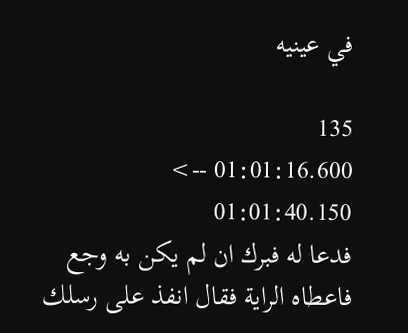في عينيه

135
01:01:16.600 --> 01:01:40.150
فدعا له فبرك ان لم يكن به وجع فاعطاه الراية فقال انفذ على رسلك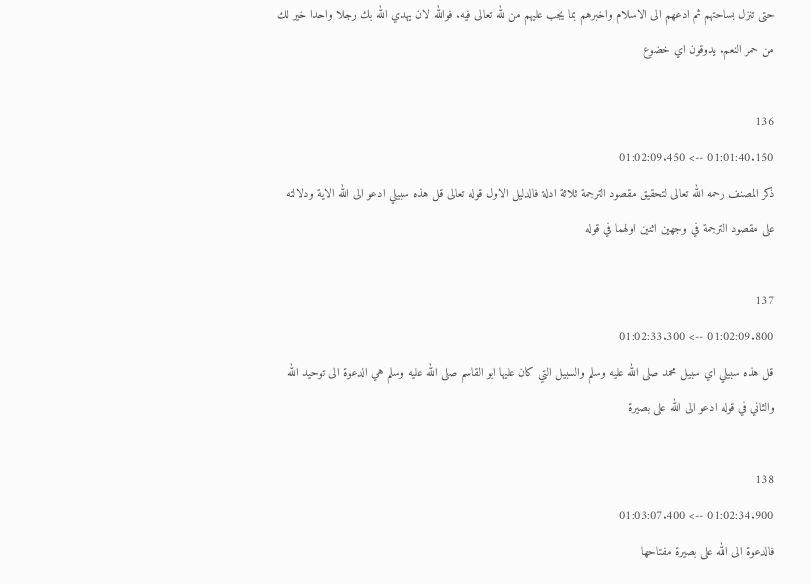حتى تنزل بساحتهم ثم ادعهم الى الاسلام واخبرهم بما يجب عليهم من لله تعالى فيه. فوالله لان يهدي الله بك رجلا واحدا خير لك من حمر النعم. يدوقون اي خضوع

136
01:01:40.150 --> 01:02:09.450
ذكر المصنف رحمه الله تعالى لتحقيق مقصود الترجمة ثلاثة ادلة فالدليل الاول قوله تعالى قل هذه سبيلي ادعو الى الله الاية ودلالته على مقصود الترجمة في وجهين اثنين اولهما في قوله

137
01:02:09.800 --> 01:02:33.300
قل هذه سبيلي اي سبيل محمد صلى الله عليه وسلم والسبيل التي كان عليها ابو القاسم صلى الله عليه وسلم هي الدعوة الى توحيد الله والثاني في قوله ادعو الى الله على بصيرة

138
01:02:34.900 --> 01:03:07.400
فالدعوة الى الله على بصيرة مفتاحها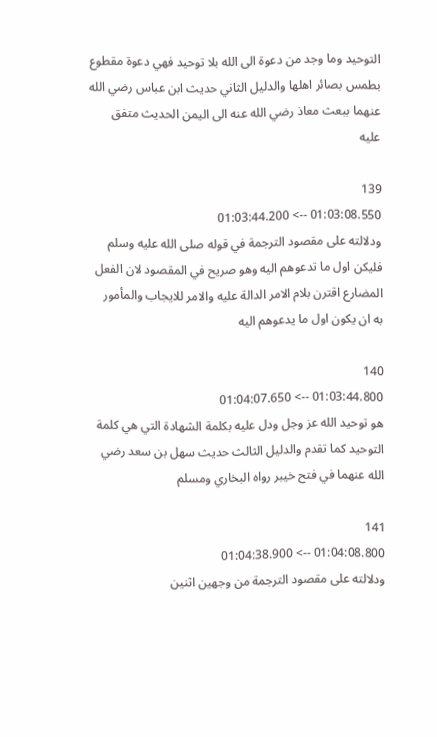التوحيد وما وجد من دعوة الى الله بلا توحيد فهي دعوة مقطوع بطمس بصائر اهلها والدليل الثاني حديث ابن عباس رضي الله عنهما ببعث معاذ رضي الله عنه الى اليمن الحديث متفق عليه

139
01:03:08.550 --> 01:03:44.200
ودلالته على مقصود الترجمة في قوله صلى الله عليه وسلم فليكن اول ما تدعوهم اليه وهو صريح في المقصود لان الفعل المضارع اقترن بلام الامر الدالة عليه والامر للايجاب والمأمور به ان يكون اول ما يدعوهم اليه

140
01:03:44.800 --> 01:04:07.650
هو توحيد الله عز وجل ودل عليه بكلمة الشهادة التي هي كلمة التوحيد كما تقدم والدليل الثالث حديث سهل بن سعد رضي الله عنهما في فتح خيبر رواه البخاري ومسلم

141
01:04:08.800 --> 01:04:38.900
ودلالته على مقصود الترجمة من وجهين اثنين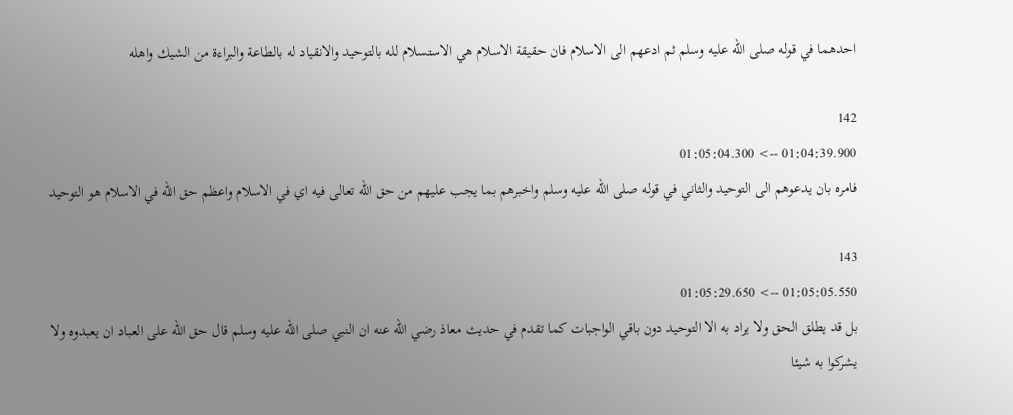احدهما في قوله صلى الله عليه وسلم ثم ادعهم الى الاسلام فان حقيقة الاسلام هي الاستسلام لله بالتوحيد والانقياد له بالطاعة والبراءة من الشيك واهله

142
01:04:39.900 --> 01:05:04.300
فامره بان يدعوهم الى التوحيد والثاني في قوله صلى الله عليه وسلم واخبرهم بما يجب عليهم من حق الله تعالى فيه اي في الاسلام واعظم حق الله في الاسلام هو التوحيد

143
01:05:05.550 --> 01:05:29.650
بل قد يطلق الحق ولا يراد به الا التوحيد دون باقي الواجبات كما تقدم في حديث معاذ رضي الله عنه ان النبي صلى الله عليه وسلم قال حق الله على العباد ان يعبدوه ولا يشركوا به شيئا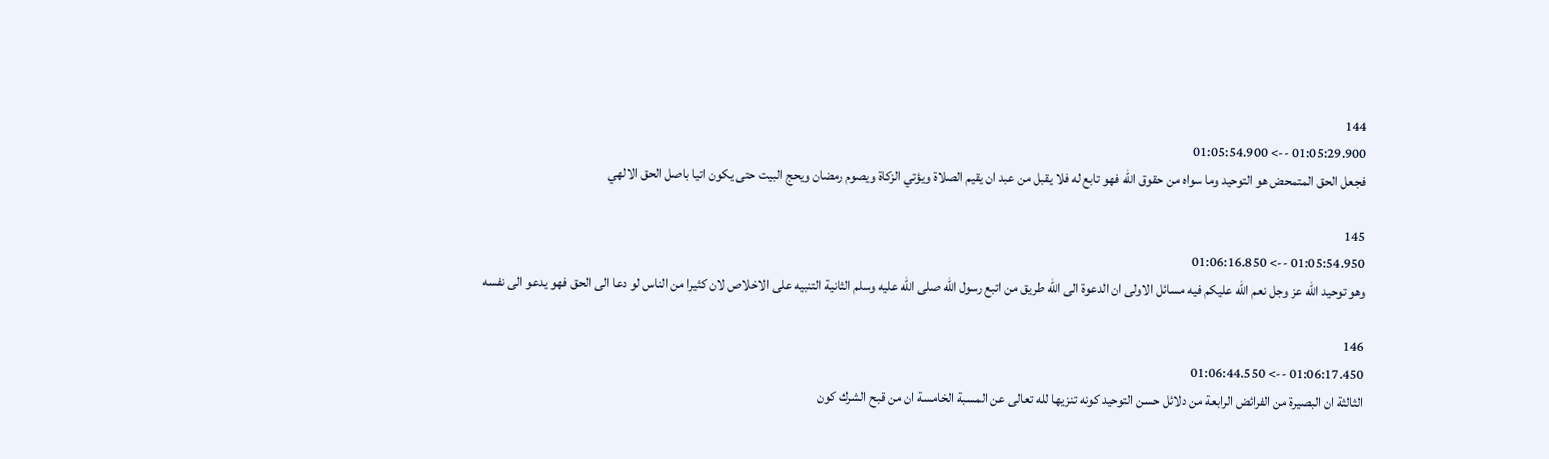144
01:05:29.900 --> 01:05:54.900
فجعل الحق المتمحض هو التوحيد وما سواه من حقوق الله فهو تابع له فلا يقبل من عبد ان يقيم الصلاة ويؤتي الزكاة ويصوم رمضان ويحج البيت حتى يكون اتيا باصل الحق الالهي

145
01:05:54.950 --> 01:06:16.850
وهو توحيد الله عز وجل نعم الله عليكم فيه مسائل الاولى ان الدعوة الى الله طريق من اتبع رسول الله صلى الله عليه وسلم الثانية التنبيه على الاخلاص لان كثيرا من الناس لو دعا الى الحق فهو يدعو الى نفسه

146
01:06:17.450 --> 01:06:44.550
الثالثة ان البصيرة من الفرائض الرابعة من دلائل حسن التوحيد كونه تنزيها لله تعالى عن المسبة الخامسة ان من قبح الشرك كون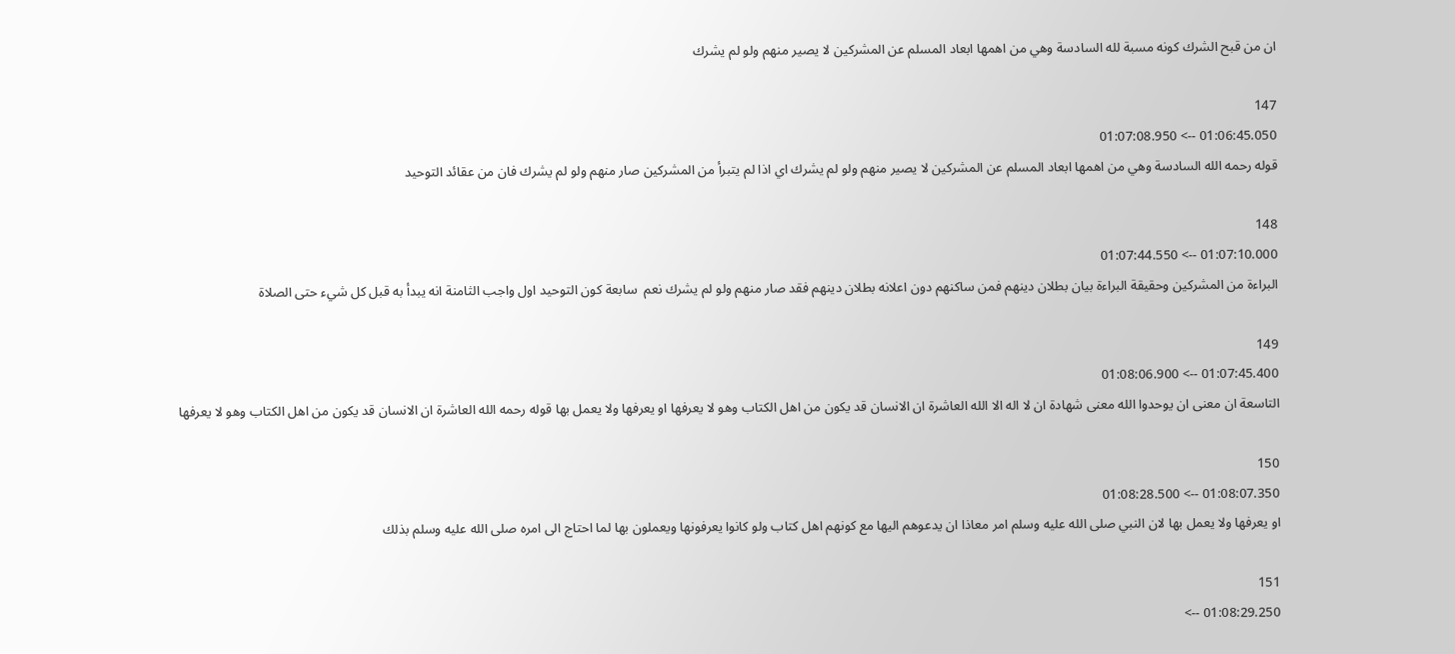ان من قبح الشرك كونه مسبة لله السادسة وهي من اهمها ابعاد المسلم عن المشركين لا يصير منهم ولو لم يشرك

147
01:06:45.050 --> 01:07:08.950
قوله رحمه الله السادسة وهي من اهمها ابعاد المسلم عن المشركين لا يصير منهم ولو لم يشرك اي اذا لم يتبرأ من المشركين صار منهم ولو لم يشرك فان من عقائد التوحيد

148
01:07:10.000 --> 01:07:44.550
البراءة من المشركين وحقيقة البراءة بيان بطلان دينهم فمن ساكنهم دون اعلانه بطلان دينهم فقد صار منهم ولو لم يشرك نعم  سابعة كون التوحيد اول واجب الثامنة انه يبدأ به قبل كل شيء حتى الصلاة

149
01:07:45.400 --> 01:08:06.900
التاسعة ان معنى ان يوحدوا الله معنى شهادة ان لا اله الا الله العاشرة ان الانسان قد يكون من اهل الكتاب وهو لا يعرفها او يعرفها ولا يعمل بها قوله رحمه الله العاشرة ان الانسان قد يكون من اهل الكتاب وهو لا يعرفها

150
01:08:07.350 --> 01:08:28.500
او يعرفها ولا يعمل بها لان النبي صلى الله عليه وسلم امر معاذا ان يدعوهم اليها مع كونهم اهل كتاب ولو كانوا يعرفونها ويعملون بها لما احتاج الى امره صلى الله عليه وسلم بذلك

151
01:08:29.250 -->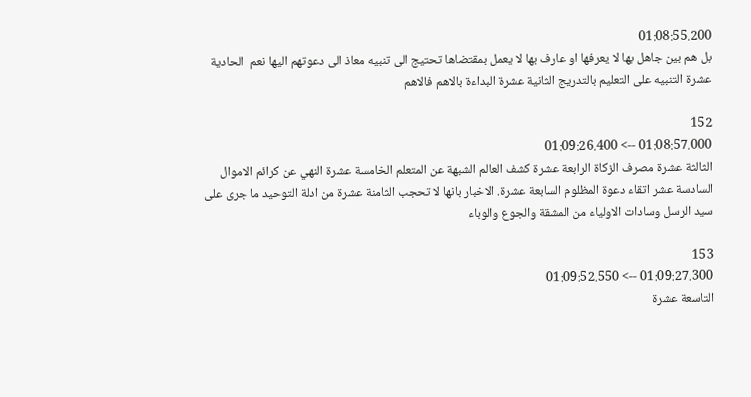01:08:55.200
بل هم بين جاهل بها لا يعرفها او عارف بها لا يعمل بمقتضاها تحتيج الى تنبيه معاذ الى دعوتهم اليها نعم  الحادية عشرة التنبيه على التعليم بالتدريج الثانية عشرة البداءة بالاهم فالاهم

152
01:08:57.000 --> 01:09:26.400
الثالثة عشرة مصرف الزكاة الرابعة عشرة كشف العالم الشبهة عن المتعلم الخامسة عشرة النهي عن كرائم الاموال السادسة عشر اتقاء دعوة المظلوم السابعة عشرة. الاخبار بانها لا تحجب الثامنة عشرة من ادلة التوحيد ما جرى على سيد الرسل وسادات الاولياء من المشقة والجوع والوباء

153
01:09:27.300 --> 01:09:52.550
التاسعة عشرة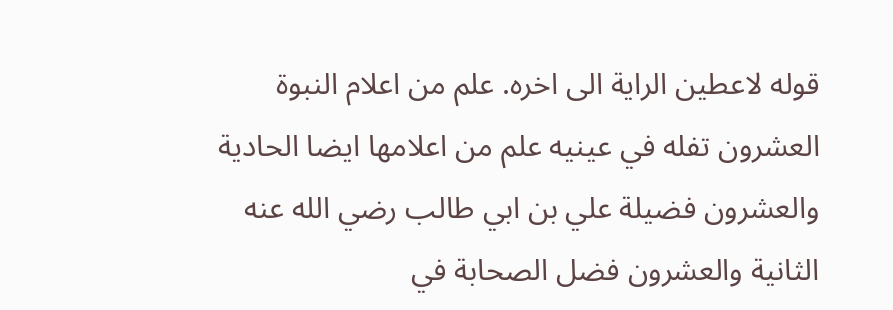قوله لاعطين الراية الى اخره. علم من اعلام النبوة العشرون تفله في عينيه علم من اعلامها ايضا الحادية والعشرون فضيلة علي بن ابي طالب رضي الله عنه الثانية والعشرون فضل الصحابة في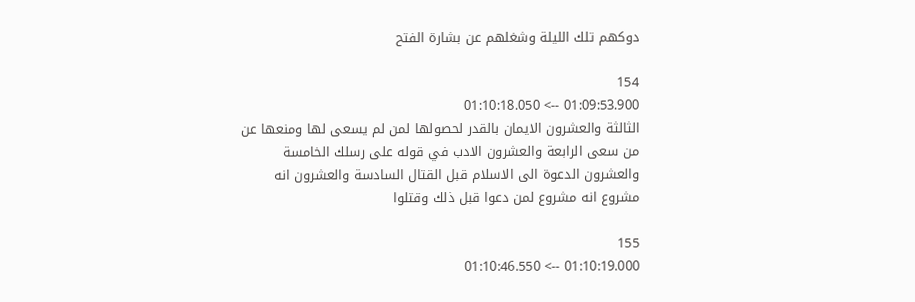دوكهم تلك الليلة وشغلهم عن بشارة الفتح

154
01:09:53.900 --> 01:10:18.050
الثالثة والعشرون الايمان بالقدر لحصولها لمن لم يسعى لها ومنعها عن من سعى الرابعة والعشرون الادب في قوله على رسلك الخامسة والعشرون الدعوة الى الاسلام قبل القتال السادسة والعشرون انه مشروع انه مشروع لمن دعوا قبل ذلك وقتلوا

155
01:10:19.000 --> 01:10:46.550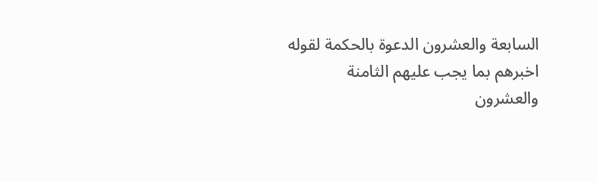السابعة والعشرون الدعوة بالحكمة لقوله اخبرهم بما يجب عليهم الثامنة والعشرون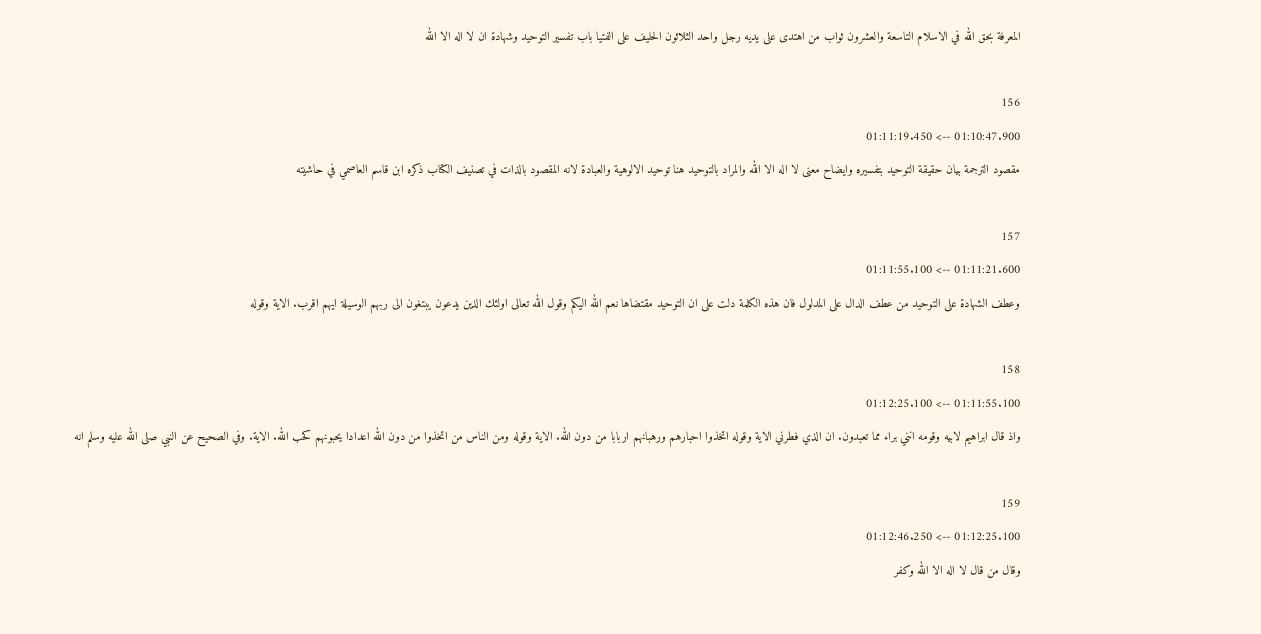المعرفة بحق الله في الاسلام التاسعة والعشرون ثواب من اهتدى على يديه رجل واحد الثلاثون الحليف على الفتيا باب تفسير التوحيد وشهادة ان لا اله الا الله

156
01:10:47.900 --> 01:11:19.450
مقصود الترجمة بيان حقيقة التوحيد بتفسيره وايضاح معنى لا اله الا الله والمراد بالتوحيد هنا توحيد الالوهية والعبادة لانه المقصود بالذات في تصنيف الكتاب ذكره ابن قاسم العاصمي في حاشيته

157
01:11:21.600 --> 01:11:55.100
وعطف الشهادة على التوحيد من عطف الدال على المدلول فان هذه الكلمة دلت على ان التوحيد مقتضاها نعم الله اليكم وقول الله تعالى اولئك الذين يدعون يبتغون الى ربهم الوسيلة ايهم اقرب. الاية وقوله

158
01:11:55.100 --> 01:12:25.100
واذ قال ابراهيم لابيه وقومه انني براء مما تعبدون. ان الذي فطرني الاية وقوله اتخذوا احبارهم ورهبانهم اربابا من دون الله. الاية وقوله ومن الناس من اتخذوا من دون الله اعدادا يحبونهم كحب الله. الاية. وفي الصحيح عن النبي صلى الله عليه وسلم انه

159
01:12:25.100 --> 01:12:46.250
وقال من قال لا اله الا الله وكفر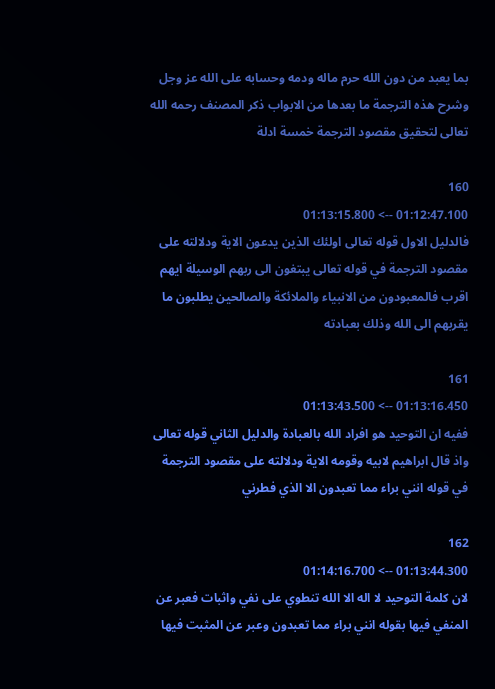بما يعبد من دون الله حرم ماله ودمه وحسابه على الله عز وجل وشرح هذه الترجمة ما بعدها من الابواب ذكر المصنف رحمه الله تعالى لتحقيق مقصود الترجمة خمسة ادلة

160
01:12:47.100 --> 01:13:15.800
فالدليل الاول قوله تعالى اولئك الذين يدعون الاية ودلالته على مقصود الترجمة في قوله تعالى يبتغون الى ربهم الوسيلة ايهم اقرب فالمعبودون من الانبياء والملائكة والصالحين يطلبون ما يقربهم الى الله وذلك بعبادته

161
01:13:16.450 --> 01:13:43.500
ففيه ان التوحيد هو افراد الله بالعبادة والدليل الثاني قوله تعالى واذ قال ابراهيم لابيه وقومه الاية ودلالته على مقصود الترجمة في قوله انني براء مما تعبدون الا الذي فطرني

162
01:13:44.300 --> 01:14:16.700
لان كلمة التوحيد لا اله الا الله تنطوي على نفي واثبات فعبر عن المنفي فيها بقوله انني براء مما تعبدون وعبر عن المثبت فيها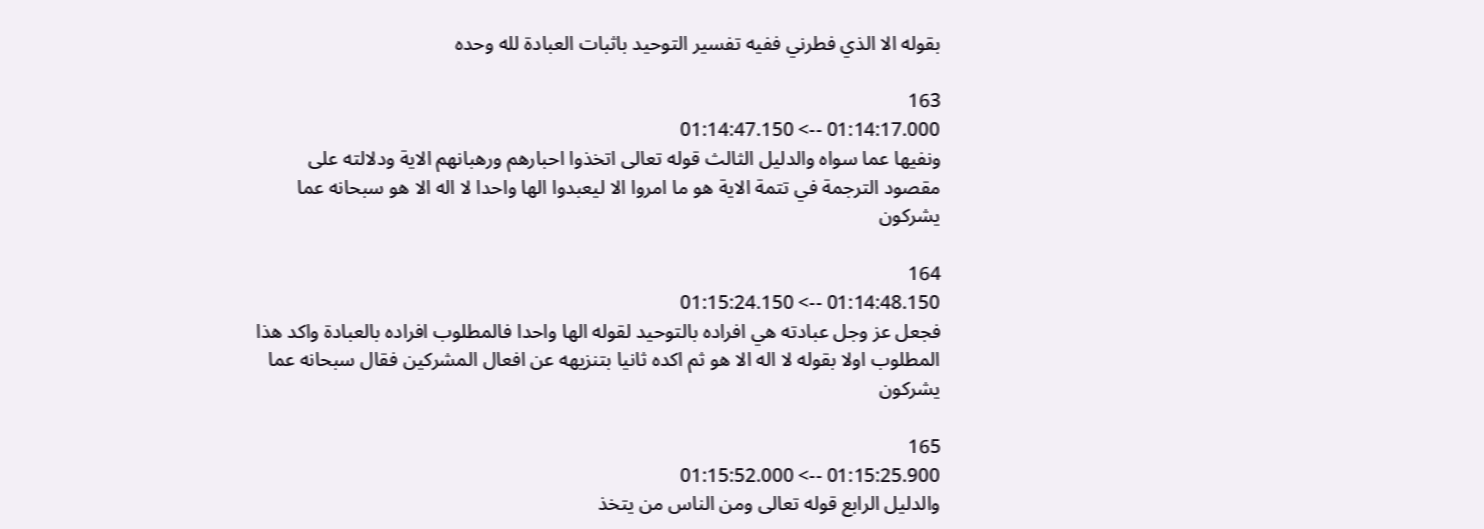بقوله الا الذي فطرني ففيه تفسير التوحيد باثبات العبادة لله وحده

163
01:14:17.000 --> 01:14:47.150
ونفيها عما سواه والدليل الثالث قوله تعالى اتخذوا احبارهم ورهبانهم الاية ودلالته على مقصود الترجمة في تتمة الاية هو ما امروا الا ليعبدوا الها واحدا لا اله الا هو سبحانه عما يشركون

164
01:14:48.150 --> 01:15:24.150
فجعل عز وجل عبادته هي افراده بالتوحيد لقوله الها واحدا فالمطلوب افراده بالعبادة واكد هذا المطلوب اولا بقوله لا اله الا هو ثم اكده ثانيا بتنزيهه عن افعال المشركين فقال سبحانه عما يشركون

165
01:15:25.900 --> 01:15:52.000
والدليل الرابع قوله تعالى ومن الناس من يتخذ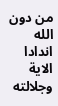من دون الله اندادا الاية وجلالته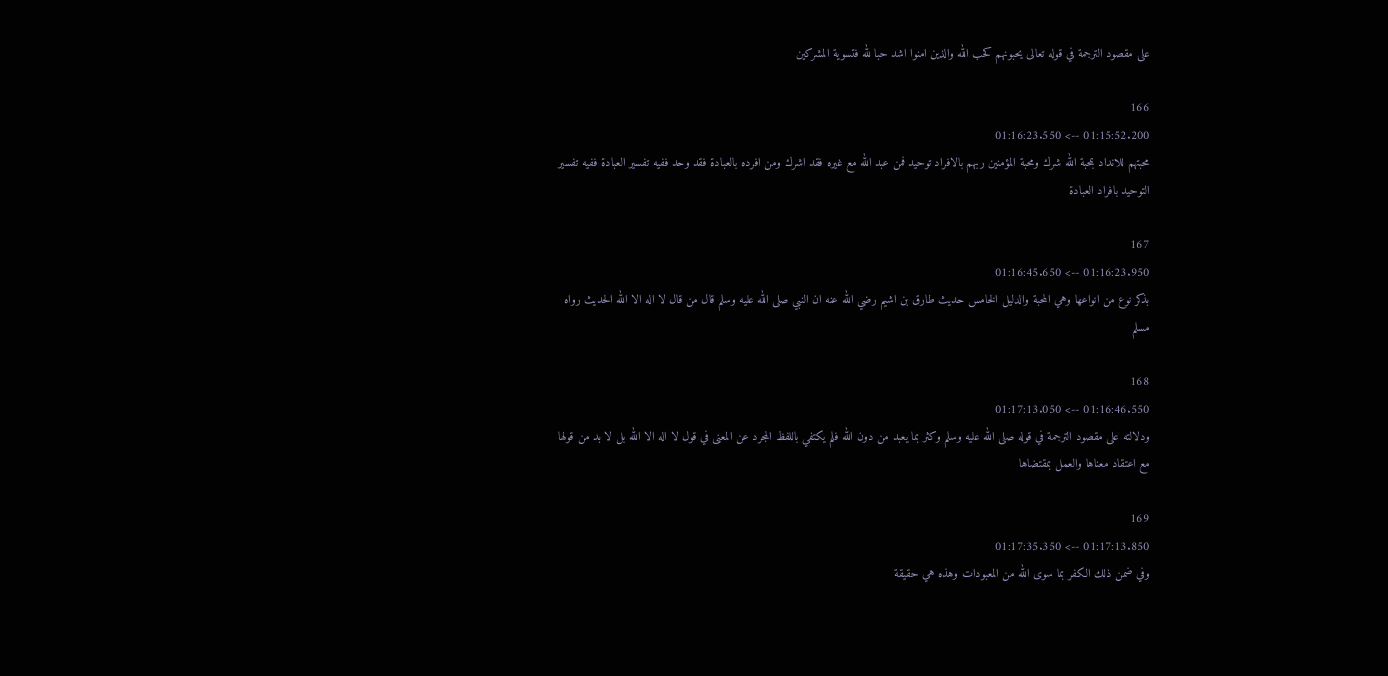على مقصود الترجمة في قوله تعالى يحبونهم كحب الله والذين امنوا اشد حبا لله فتسوية المشركين

166
01:15:52.200 --> 01:16:23.550
محبتهم للانداد بمحبة الله شرك ومحبة المؤمنين ربهم بالافراد توحيد فمن عبد الله مع غيره فقد اشرك ومن افرده بالعبادة فقد وحد ففيه تفسير العبادة ففيه تفسير التوحيد بافراد العبادة

167
01:16:23.950 --> 01:16:45.650
بذكر نوع من انواعها وهي المحبة والدليل الخامس حديث طارق بن اشيم رضي الله عنه ان النبي صلى الله عليه وسلم قال من قال لا اله الا الله الحديث رواه مسلم

168
01:16:46.550 --> 01:17:13.050
ودلالته على مقصود الترجمة في قوله صلى الله عليه وسلم وكثر بما يعبد من دون الله فلم يكتفي باللفظ المجرد عن المعنى في قول لا اله الا الله بل لا بد من قولها مع اعتقاد معناها والعمل بمقتضاها

169
01:17:13.850 --> 01:17:35.350
وفي ضمن ذلك الكفر بما سوى الله من المعبودات وهذه هي حقيقة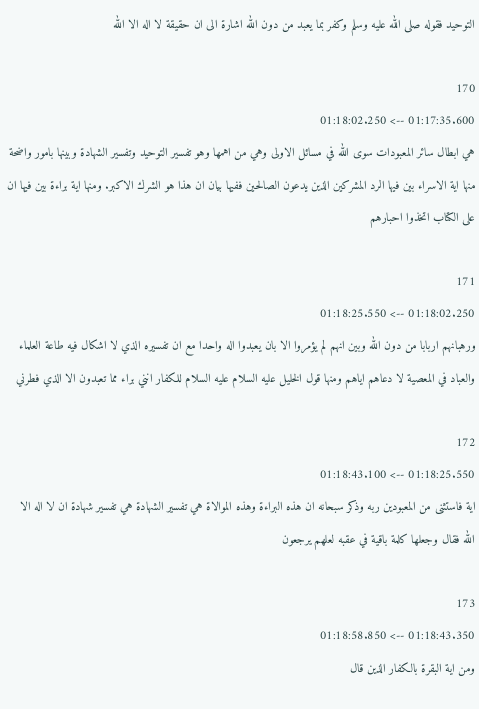التوحيد فقوله صلى الله عليه وسلم وكفر بما يعبد من دون الله اشارة الى ان حقيقة لا اله الا الله

170
01:17:35.600 --> 01:18:02.250
هي ابطال سائر المعبودات سوى الله في مسائل الاولى وهي من اهمها وهو تفسير التوحيد وتفسير الشهادة وبينها بامور واضحة منها اية الاسراء بين فيها الرد المشركين الذين يدعون الصالحين ففيها بيان ان هذا هو الشرك الاكبر. ومنها اية براءة بين فيها ان على الكتاب اتخذوا احبارهم

171
01:18:02.250 --> 01:18:25.550
ورهبانهم اربابا من دون الله وبين انهم لم يؤمروا الا بان يعبدوا اله واحدا مع ان تفسيره الذي لا اشكال فيه طاعة العلماء والعباد في المعصية لا دعاهم اياهم ومنها قول الخليل عليه السلام عليه السلام للكفار انني براء مما تعبدون الا الذي فطرني

172
01:18:25.550 --> 01:18:43.100
اية فاستثنى من المعبودين ربه وذكر سبحانه ان هذه البراءة وهذه الموالاة هي تفسير الشهادة هي تفسير شهادة ان لا اله الا الله فقال وجعلها كلمة باقية في عقبه لعلهم يرجعون

173
01:18:43.350 --> 01:18:58.850
ومن اية البقرة بالكفار الذين قال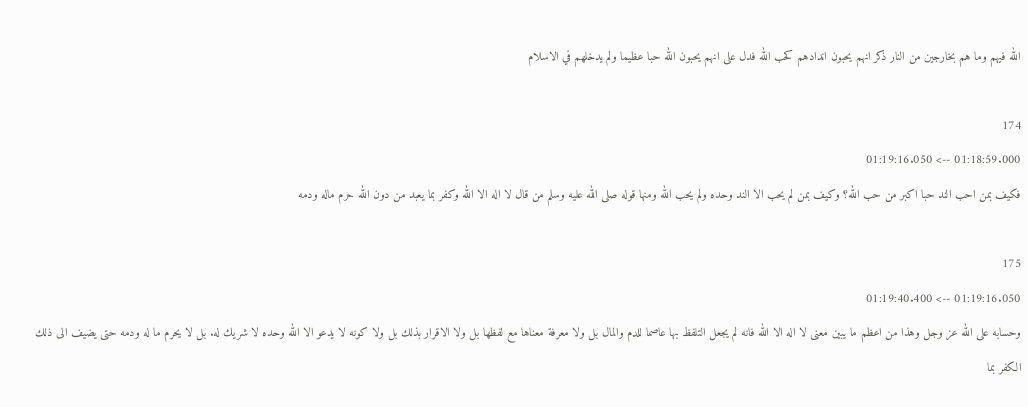الله فيهم وما هم بخارجين من النار ذكر انهم يحبون اندادهم كحب الله فدل على انهم يحبون الله حبا عظيما ولم يدخلهم في الاسلام

174
01:18:59.000 --> 01:19:16.050
فكيف بمن احب الند حبا اكبر من حب الله؟ وكيف بمن لم يحب الا الند وحده ولم يحب الله ومنها قوله صلى الله عليه وسلم من قال لا اله الا الله وكفر بما يعبد من دون الله حرم ماله ودمه

175
01:19:16.050 --> 01:19:40.400
وحسابه على الله عز وجل وهذا من اعظم ما يبين معنى لا اله الا الله فانه لم يجعل التلفظ بها عاصما للدم والمال بل ولا معرفة معناها مع لفظها بل ولا الاقرار بذلك بل ولا كونه لا يدعو الا الله وحده لا شريك له. بل لا يحرم ما له ودمه حتى يضيف الى ذلك الكفر بما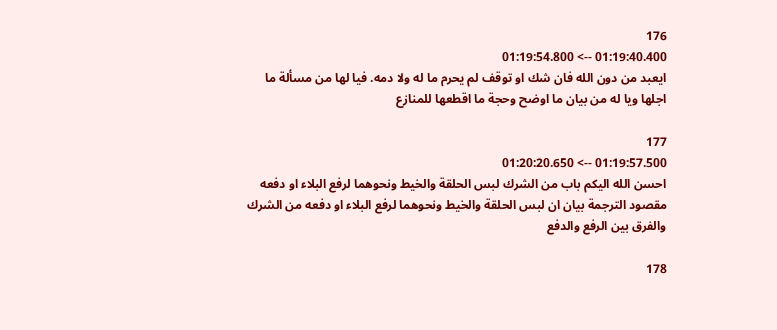176
01:19:40.400 --> 01:19:54.800
ايعبد من دون الله فان شك او توقف لم يحرم ما له ولا دمه. فيا لها من مسألة ما اجلها ويا له من بيان ما اوضح وحجة ما اقطعها للمنازع

177
01:19:57.500 --> 01:20:20.650
احسن الله اليكم باب من الشرك لبس الحلقة والخيط ونحوهما لرفع البلاء او دفعه مقصود الترجمة بيان ان لبس الحلقة والخيط ونحوهما لرفع البلاء او دفعه من الشرك والفرق بين الرفع والدفع

178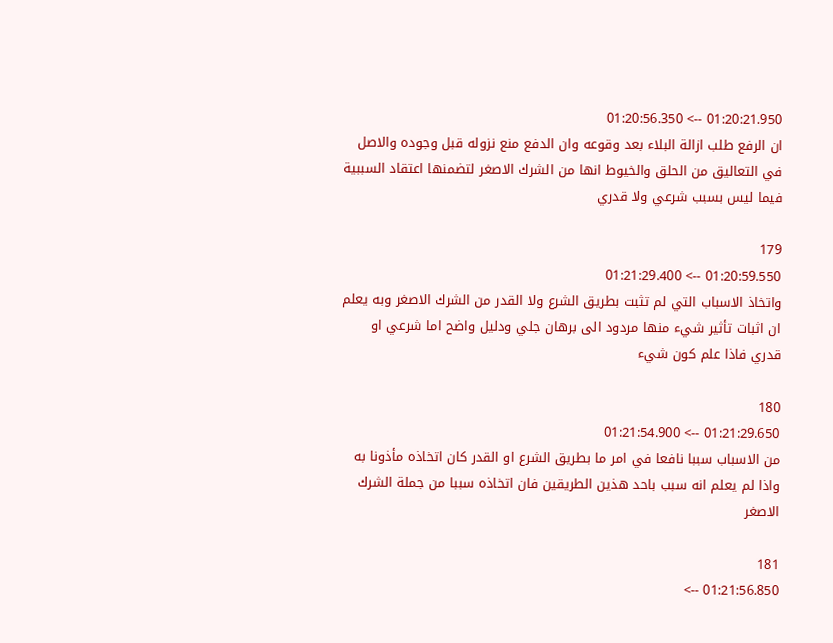01:20:21.950 --> 01:20:56.350
ان الرفع طلب ازالة البلاء بعد وقوعه وان الدفع منع نزوله قبل وجوده والاصل في التعاليق من الحلق والخيوط انها من الشرك الاصغر لتضمنها اعتقاد السببية فيما ليس بسبب شرعي ولا قدري

179
01:20:59.550 --> 01:21:29.400
واتخاذ الاسباب التي لم تثبت بطريق الشرع ولا القدر من الشرك الاصغر وبه يعلم ان اثبات تأثير شيء منها مردود الى برهان جلي ودليل واضح اما شرعي او قدري فاذا علم كون شيء

180
01:21:29.650 --> 01:21:54.900
من الاسباب سببا نافعا في امر ما بطريق الشرع او القدر كان اتخاذه مأذونا به واذا لم يعلم انه سبب باحد هذين الطريقين فان اتخاذه سببا من جملة الشرك الاصغر

181
01:21:56.850 -->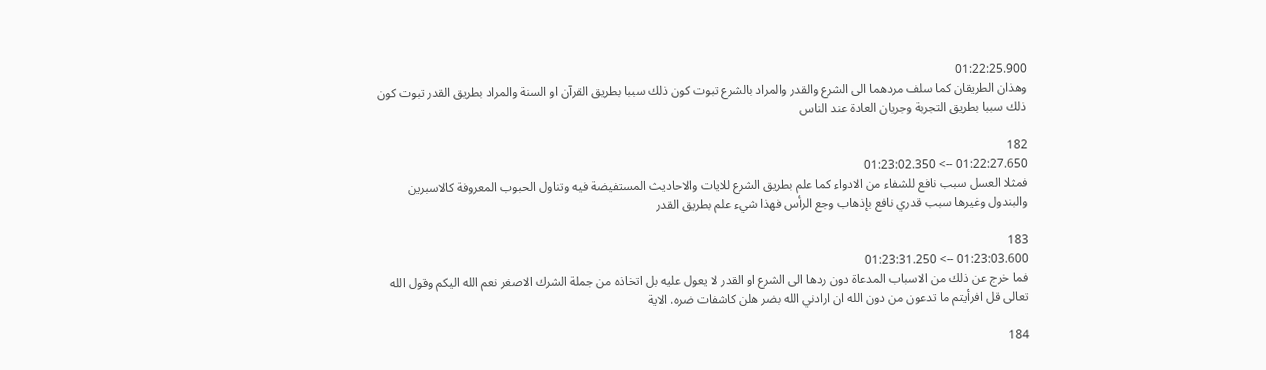01:22:25.900
وهذان الطريقان كما سلف مردهما الى الشرع والقدر والمراد بالشرع تبوت كون ذلك سببا بطريق القرآن او السنة والمراد بطريق القدر تبوت كون ذلك سببا بطريق التجربة وجريان العادة عند الناس

182
01:22:27.650 --> 01:23:02.350
فمثلا العسل سبب نافع للشفاء من الادواء كما علم بطريق الشرع للايات والاحاديث المستفيضة فيه وتناول الحبوب المعروفة كالاسبرين والبندول وغيرها سبب قدري نافع بإذهاب وجع الرأس فهذا شيء علم بطريق القدر

183
01:23:03.600 --> 01:23:31.250
فما خرج عن ذلك من الاسباب المدعاة دون ردها الى الشرع او القدر لا يعول عليه بل اتخاذه من جملة الشرك الاصغر نعم الله اليكم وقول الله تعالى قل افرأيتم ما تدعون من دون الله ان ارادني الله بضر هلن كاشفات ضره. الاية

184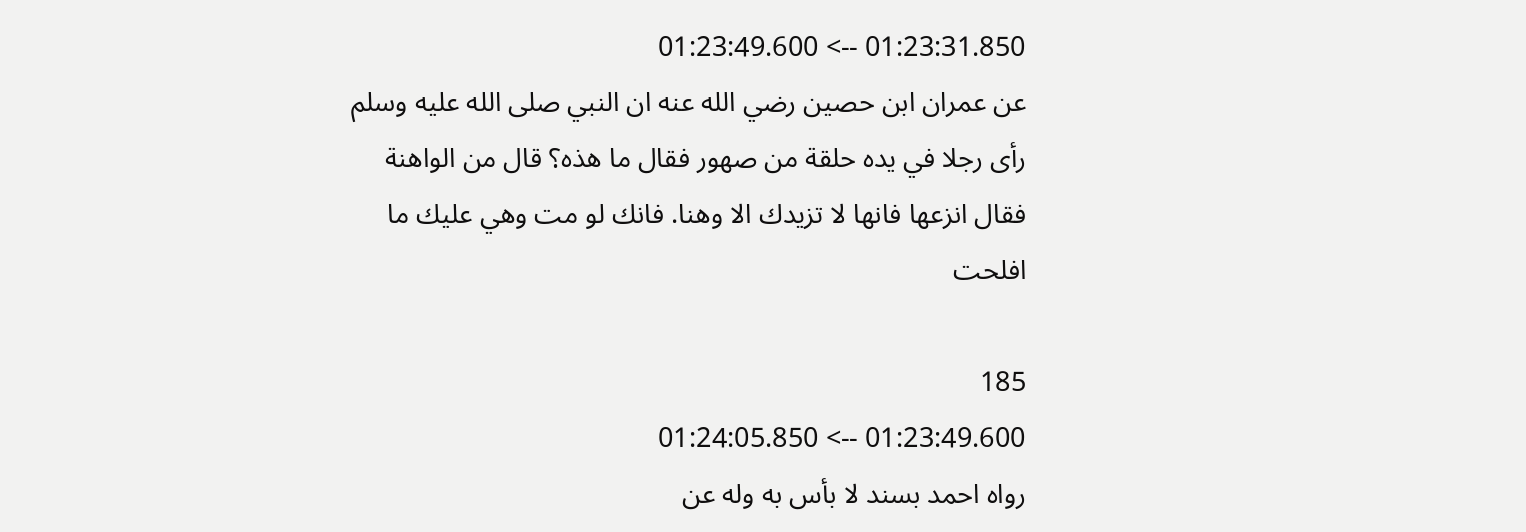01:23:31.850 --> 01:23:49.600
عن عمران ابن حصين رضي الله عنه ان النبي صلى الله عليه وسلم رأى رجلا في يده حلقة من صهور فقال ما هذه؟ قال من الواهنة فقال انزعها فانها لا تزيدك الا وهنا. فانك لو مت وهي عليك ما افلحت

185
01:23:49.600 --> 01:24:05.850
رواه احمد بسند لا بأس به وله عن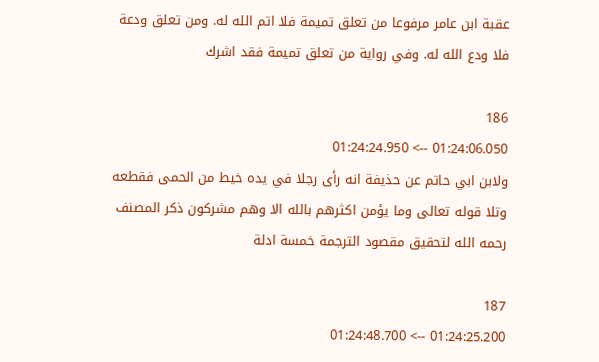عقبة ابن عامر مرفوعا من تعلق تميمة فلا اتم الله له. ومن تعلق ودعة فلا ودع الله له. وفي رواية من تعلق تميمة فقد اشرك

186
01:24:06.050 --> 01:24:24.950
ولابن ابي حاتم عن حذيفة انه رأى رجلا في يده خيط من الحمى فقطعه وتلا قوله تعالى وما يؤمن اكثرهم بالله الا وهم مشركون ذكر المصنف رحمه الله لتحقيق مقصود الترجمة خمسة ادلة

187
01:24:25.200 --> 01:24:48.700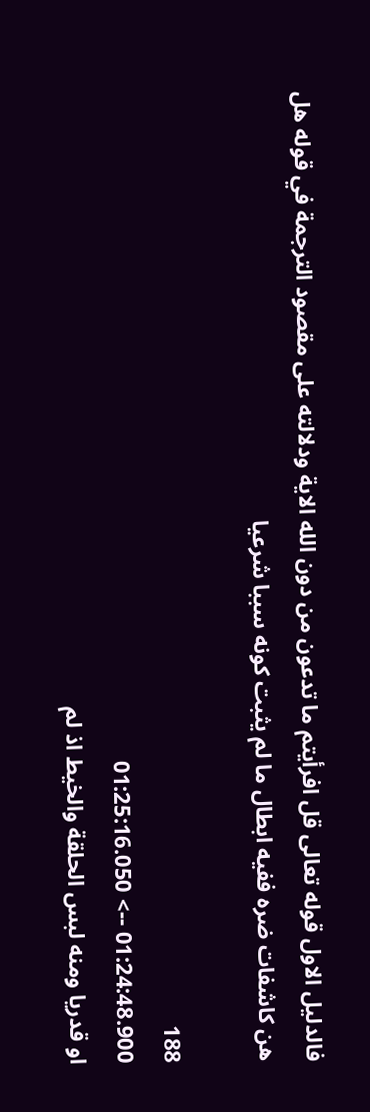فالدليل الاول قوله تعالى قل افرأيتم ما تدعون من دون الله الاية ودلالته على مقصود الترجمة في قوله هل هن كاشفات ضره ففيه ابطال ما لم يثبت كونه سببا شرعيا

188
01:24:48.900 --> 01:25:16.050
او قدريا ومنه لبس الحلقة والخيط اذ لم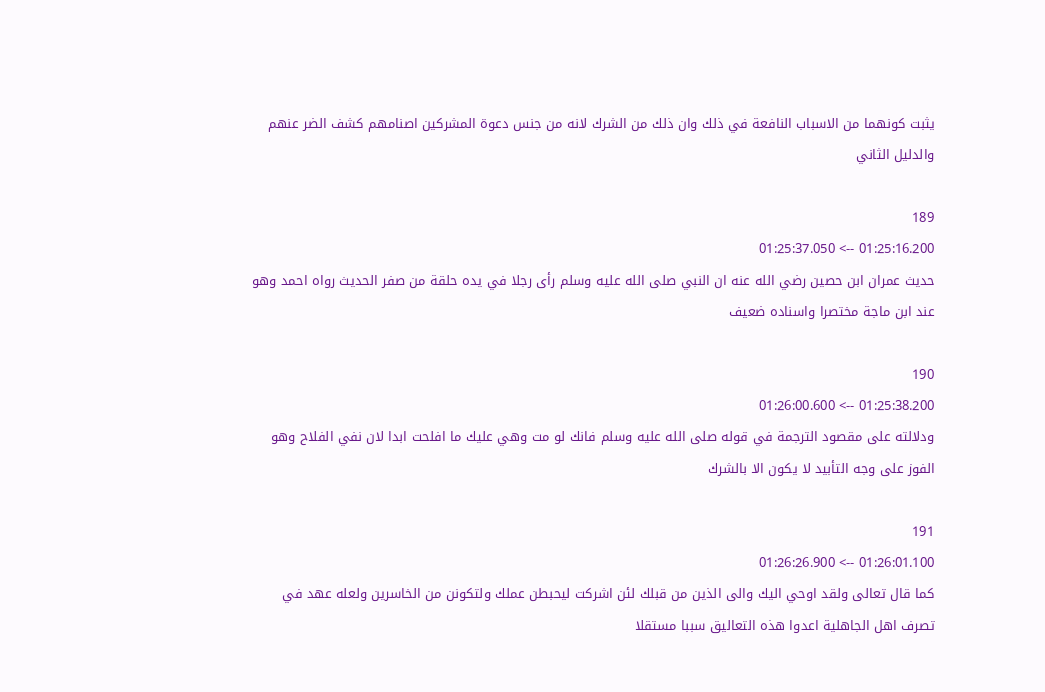يثبت كونهما من الاسباب النافعة في ذلك وان ذلك من الشرك لانه من جنس دعوة المشركين اصنامهم كشف الضر عنهم والدليل الثاني

189
01:25:16.200 --> 01:25:37.050
حديث عمران ابن حصين رضي الله عنه ان النبي صلى الله عليه وسلم رأى رجلا في يده حلقة من صفر الحديث رواه احمد وهو عند ابن ماجة مختصرا واسناده ضعيف

190
01:25:38.200 --> 01:26:00.600
ودلالته على مقصود الترجمة في قوله صلى الله عليه وسلم فانك لو مت وهي عليك ما افلحت ابدا لان نفي الفلاح وهو الفوز على وجه التأبيد لا يكون الا بالشرك

191
01:26:01.100 --> 01:26:26.900
كما قال تعالى ولقد اوحي اليك والى الذين من قبلك لئن اشركت ليحبطن عملك ولتكونن من الخاسرين ولعله عهد في تصرف اهل الجاهلية اعدوا هذه التعاليق سببا مستقلا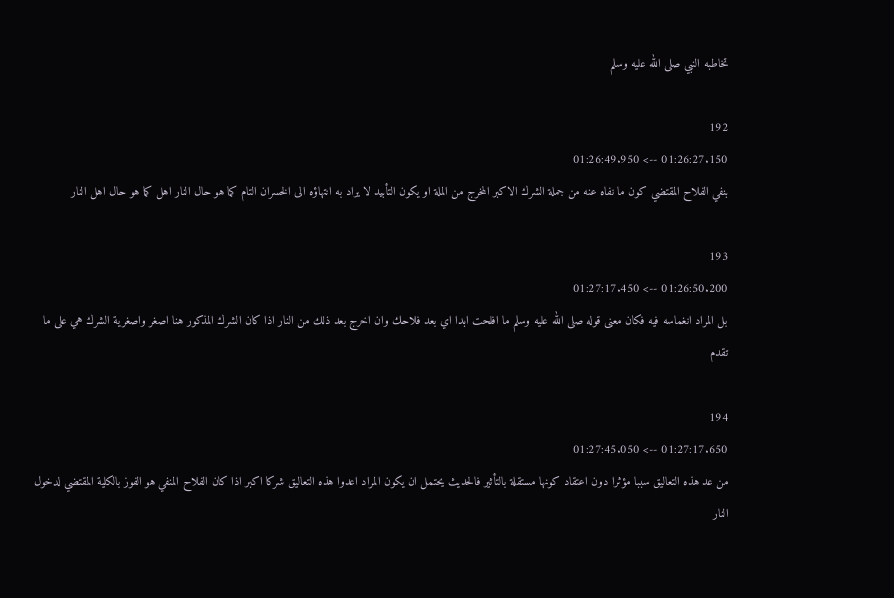تخاطبه النبي صلى الله عليه وسلم

192
01:26:27.150 --> 01:26:49.950
بنفي الفلاح المقتضي كون ما نفاه عنه من جملة الشرك الاكبر المخرج من الملة او يكون التأبيد لا يراد به انتهاؤه الى الخسران التام كما هو حال النار اهل كما هو حال اهل النار

193
01:26:50.200 --> 01:27:17.450
بل المراد انغماسه فيه فكان معنى قوله صلى الله عليه وسلم ما افلحت ابدا اي بعد فلاحك وان اخرج بعد ذلك من النار اذا كان الشرك المذكور هنا اصغر واصغرية الشرك هي على ما تقدم

194
01:27:17.650 --> 01:27:45.050
من عد هذه التعاليق سببا مؤثرا دون اعتقاد كونها مستقلة بالتأثير فالحديث يحتمل ان يكون المراد اعدوا هذه التعاليق شركا اكبر اذا كان الفلاح المنفي هو الفوز بالكلية المقتضي لدخول النار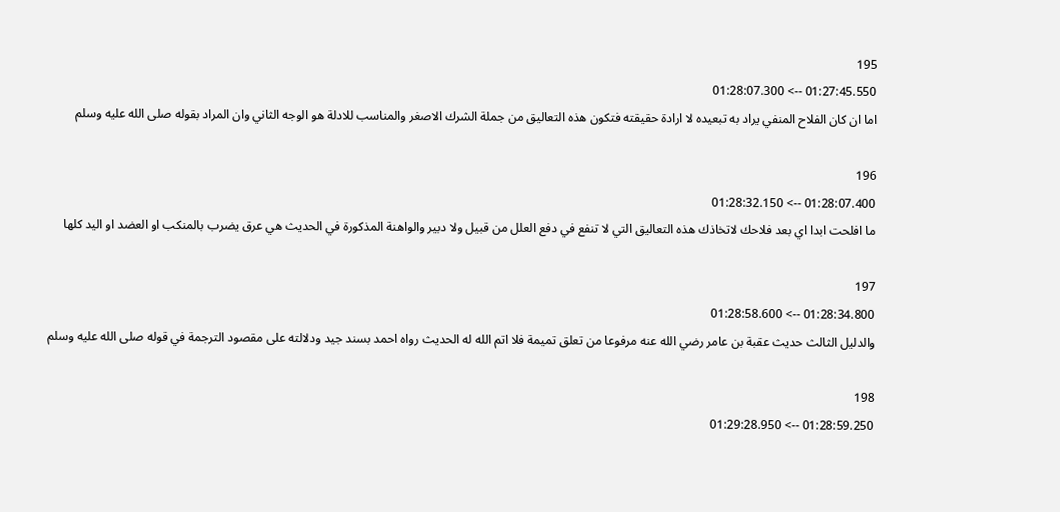195
01:27:45.550 --> 01:28:07.300
اما ان كان الفلاح المنفي يراد به تبعيده لا ارادة حقيقته فتكون هذه التعاليق من جملة الشرك الاصغر والمناسب للادلة هو الوجه الثاني وان المراد بقوله صلى الله عليه وسلم

196
01:28:07.400 --> 01:28:32.150
ما افلحت ابدا اي بعد فلاحك لاتخاذك هذه التعاليق التي لا تنفع في دفع العلل من قبيل ولا دبير والواهنة المذكورة في الحديث هي عرق يضرب بالمنكب او العضد او اليد كلها

197
01:28:34.800 --> 01:28:58.600
والدليل الثالث حديث عقبة بن عامر رضي الله عنه مرفوعا من تعلق تميمة فلا اتم الله له الحديث رواه احمد بسند جيد ودلالته على مقصود الترجمة في قوله صلى الله عليه وسلم

198
01:28:59.250 --> 01:29:28.950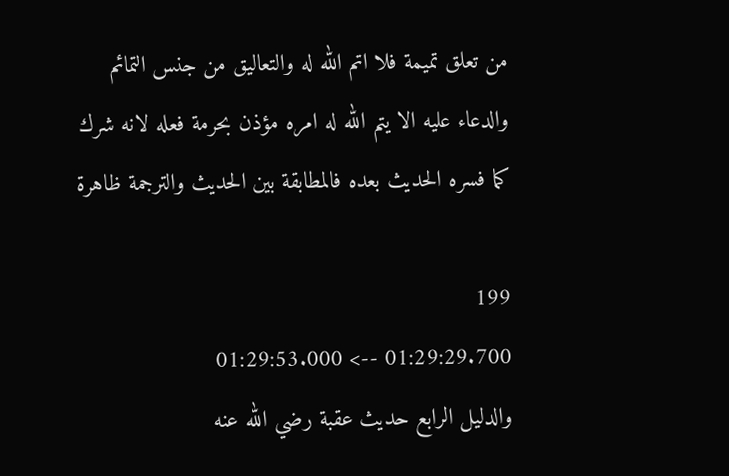من تعلق تميمة فلا اتم الله له والتعاليق من جنس التمائم والدعاء عليه الا يتم الله له امره مؤذن بحرمة فعله لانه شرك كما فسره الحديث بعده فالمطابقة بين الحديث والترجمة ظاهرة

199
01:29:29.700 --> 01:29:53.000
والدليل الرابع حديث عقبة رضي الله عنه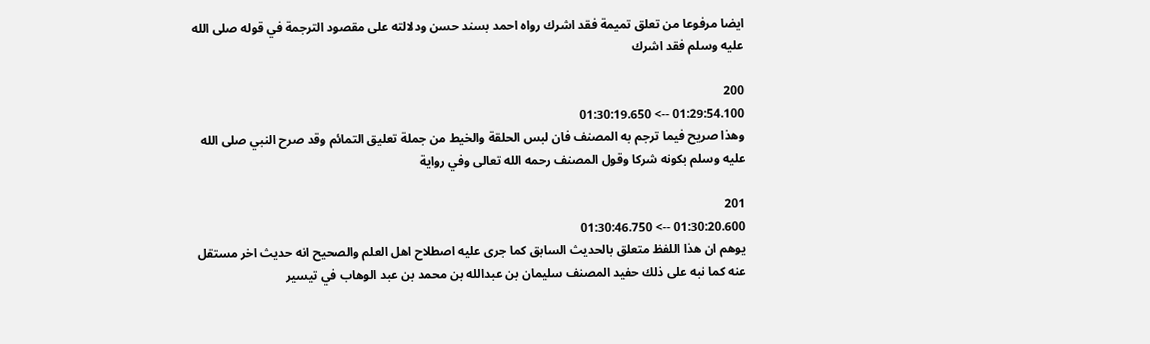ايضا مرفوعا من تعلق تميمة فقد اشرك رواه احمد بسند حسن ودلالته على مقصود الترجمة في قوله صلى الله عليه وسلم فقد اشرك

200
01:29:54.100 --> 01:30:19.650
وهذا صريح فيما ترجم به المصنف فان لبس الحلقة والخيط من جملة تعليق التمائم وقد صرح النبي صلى الله عليه وسلم بكونه شركا وقول المصنف رحمه الله تعالى وفي رواية

201
01:30:20.600 --> 01:30:46.750
يوهم ان هذا اللفظ متعلق بالحديث السابق كما جرى عليه اصطلاح اهل العلم والصحيح انه حديث اخر مستقل عنه كما نبه على ذلك حفيد المصنف سليمان بن عبدالله بن محمد بن عبد الوهاب في تيسير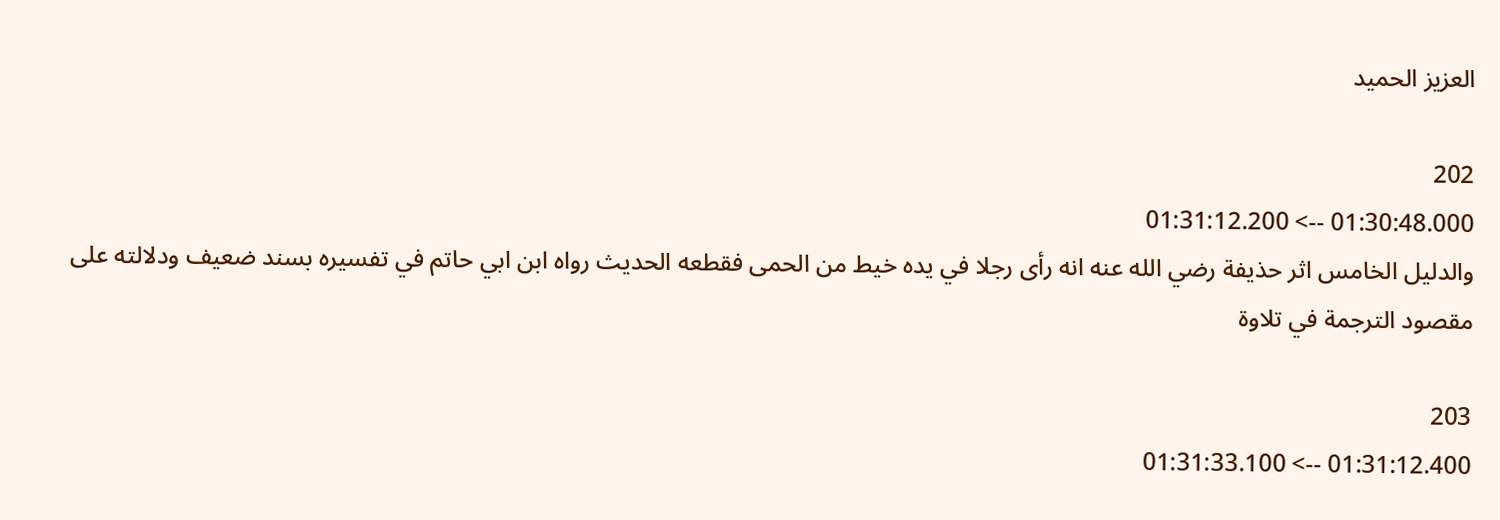العزيز الحميد

202
01:30:48.000 --> 01:31:12.200
والدليل الخامس اثر حذيفة رضي الله عنه انه رأى رجلا في يده خيط من الحمى فقطعه الحديث رواه ابن ابي حاتم في تفسيره بسند ضعيف ودلالته على مقصود الترجمة في تلاوة

203
01:31:12.400 --> 01:31:33.100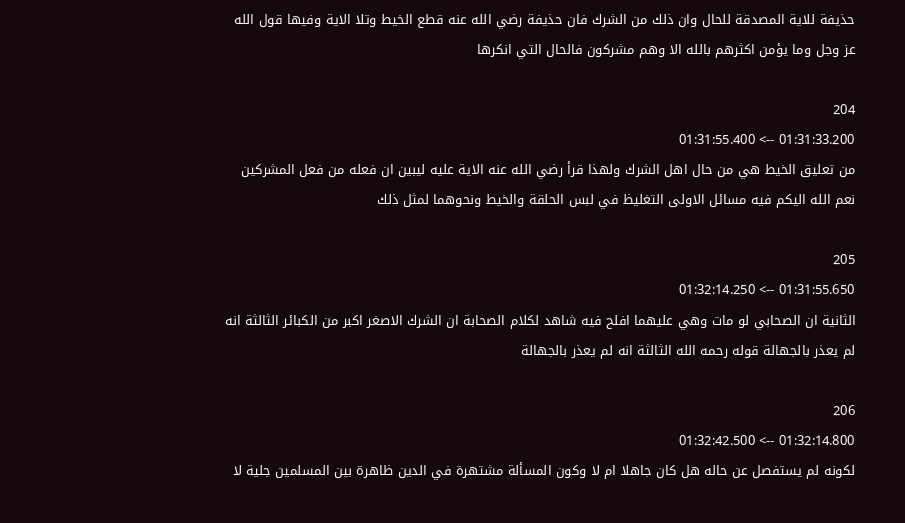حذيفة للاية المصدقة للحال وان ذلك من الشرك فان حذيفة رضي الله عنه قطع الخيط وتلا الاية وفيها قول الله عز وجل وما يؤمن اكثرهم بالله الا وهم مشركون فالحال التي انكرها

204
01:31:33.200 --> 01:31:55.400
من تعليق الخيط هي من حال اهل الشرك ولهذا قرأ رضي الله عنه الاية عليه ليبين ان فعله من فعل المشركين نعم الله اليكم فيه مسائل الاولى التغليظ في لبس الحلقة والخيط ونحوهما لمثل ذلك

205
01:31:55.650 --> 01:32:14.250
الثانية ان الصحابي لو مات وهي عليهما افلح فيه شاهد لكلام الصحابة ان الشرك الاصغر اكبر من الكبائر الثالثة انه لم يعذر بالجهالة قوله رحمه الله الثالثة انه لم يعذر بالجهالة

206
01:32:14.800 --> 01:32:42.500
لكونه لم يستفصل عن حاله هل كان جاهلا ام لا وكون المسألة مشتهرة في الدين ظاهرة بين المسلمين جلية لا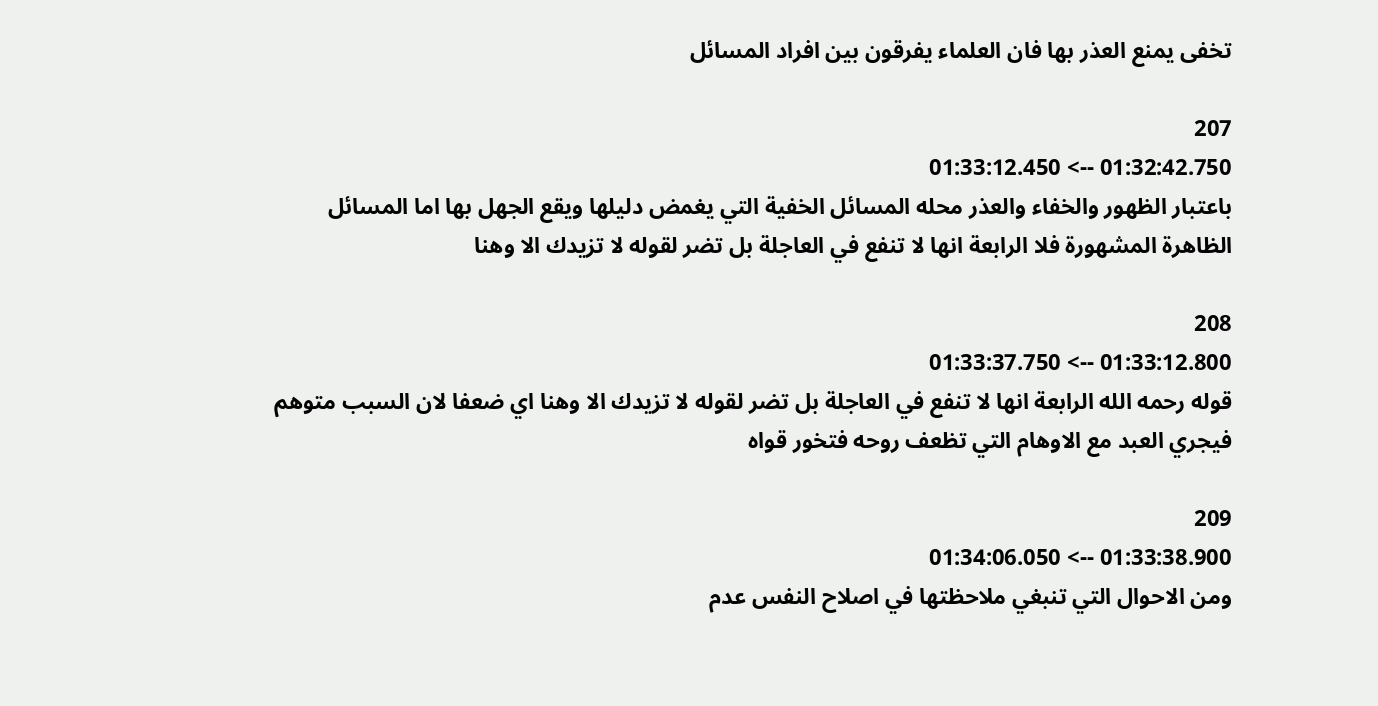تخفى يمنع العذر بها فان العلماء يفرقون بين افراد المسائل

207
01:32:42.750 --> 01:33:12.450
باعتبار الظهور والخفاء والعذر محله المسائل الخفية التي يغمض دليلها ويقع الجهل بها اما المسائل الظاهرة المشهورة فلا الرابعة انها لا تنفع في العاجلة بل تضر لقوله لا تزيدك الا وهنا

208
01:33:12.800 --> 01:33:37.750
قوله رحمه الله الرابعة انها لا تنفع في العاجلة بل تضر لقوله لا تزيدك الا وهنا اي ضعفا لان السبب متوهم فيجري العبد مع الاوهام التي تظعف روحه فتخور قواه

209
01:33:38.900 --> 01:34:06.050
ومن الاحوال التي تنبغي ملاحظتها في اصلاح النفس عدم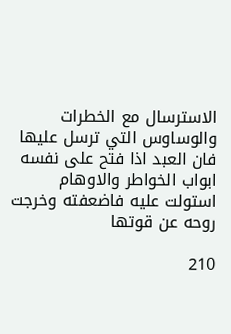الاسترسال مع الخطرات والوساوس التي ترسل عليها فان العبد اذا فتح على نفسه ابواب الخواطر والاوهام استولت عليه فاضعفته وخرجت روحه عن قوتها

210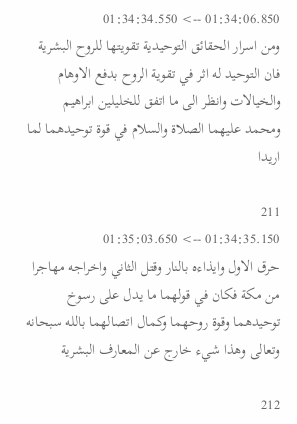01:34:06.850 --> 01:34:34.550
ومن اسرار الحقائق التوحيدية تقويتها للروح البشرية فان التوحيد له اثر في تقوية الروح بدفع الاوهام والخيالات وانظر الى ما اتفق للخليلين ابراهيم ومحمد عليهما الصلاة والسلام في قوة توحيدهما لما اريدا

211
01:34:35.150 --> 01:35:03.650
حرق الاول وايذاءه بالنار وقتل الثاني واخراجه مهاجرا من مكة فكان في قولهما ما يدل على رسوخ توحيدهما وقوة روحهما وكمال اتصالهما بالله سبحانه وتعالى وهذا شيء خارج عن المعارف البشرية

212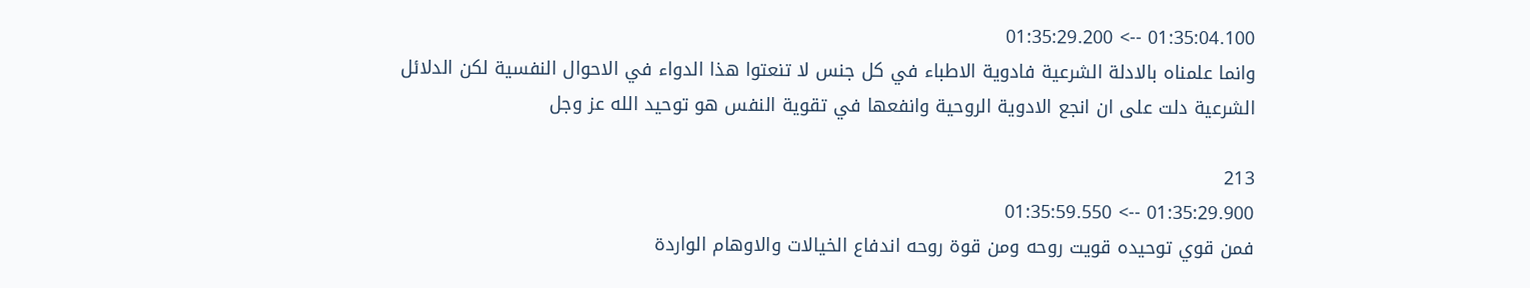01:35:04.100 --> 01:35:29.200
وانما علمناه بالادلة الشرعية فادوية الاطباء في كل جنس لا تنعتوا هذا الدواء في الاحوال النفسية لكن الدلائل الشرعية دلت على ان انجع الادوية الروحية وانفعها في تقوية النفس هو توحيد الله عز وجل

213
01:35:29.900 --> 01:35:59.550
فمن قوي توحيده قويت روحه ومن قوة روحه اندفاع الخيالات والاوهام الواردة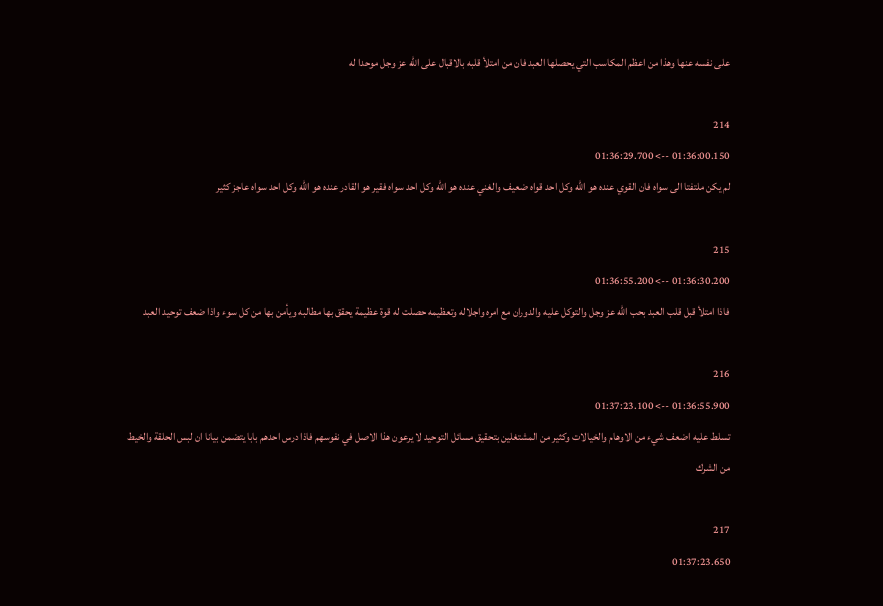على نفسه عنها وهذا من اعظم المكاسب التي يحصلها العبد فان من امتلأ قلبه بالاقبال على الله عز وجل موحدا له

214
01:36:00.150 --> 01:36:29.700
لم يكن ملتفتا الى سواه فان القوي عنده هو الله وكل احد قواه ضعيف والغني عنده هو الله وكل احد سواه فقير هو القادر عنده هو الله وكل احد سواه عاجز كثير

215
01:36:30.200 --> 01:36:55.200
فاذا امتلأ قبل قلب العبد بحب الله عز وجل والتوكل عليه والدوران مع امره واجلاله وتعظيمه حصلت له قوة عظيمة يحقق بها مطالبه ويأمن بها من كل سوء واذا ضعف توحيد العبد

216
01:36:55.900 --> 01:37:23.100
تسلط عليه اضعف شيء من الاوهام والخيالات وكثير من المشتغلين بتحقيق مسائل التوحيد لا يرعون هذا الاصل في نفوسهم فاذا درس احدهم بابا يتضمن بيانا ان لبس الحلقة والخيط من الشرك

217
01:37:23.650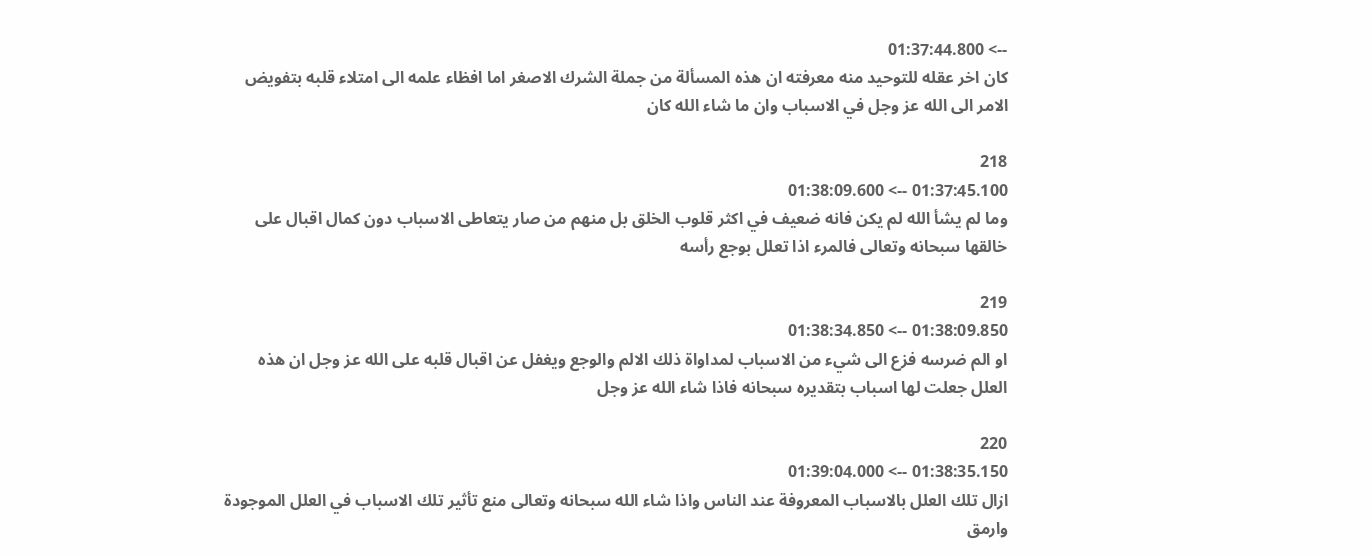--> 01:37:44.800
كان اخر عقله للتوحيد منه معرفته ان هذه المسألة من جملة الشرك الاصغر اما افظاء علمه الى امتلاء قلبه بتفويض الامر الى الله عز وجل في الاسباب وان ما شاء الله كان

218
01:37:45.100 --> 01:38:09.600
وما لم يشأ الله لم يكن فانه ضعيف في اكثر قلوب الخلق بل منهم من صار يتعاطى الاسباب دون كمال اقبال على خالقها سبحانه وتعالى فالمرء اذا تعلل بوجع رأسه

219
01:38:09.850 --> 01:38:34.850
او الم ضرسه فزع الى شيء من الاسباب لمداواة ذلك الالم والوجع ويغفل عن اقبال قلبه على الله عز وجل ان هذه العلل جعلت لها اسباب بتقديره سبحانه فاذا شاء الله عز وجل

220
01:38:35.150 --> 01:39:04.000
ازال تلك العلل بالاسباب المعروفة عند الناس واذا شاء الله سبحانه وتعالى منع تأثير تلك الاسباب في العلل الموجودة وارمق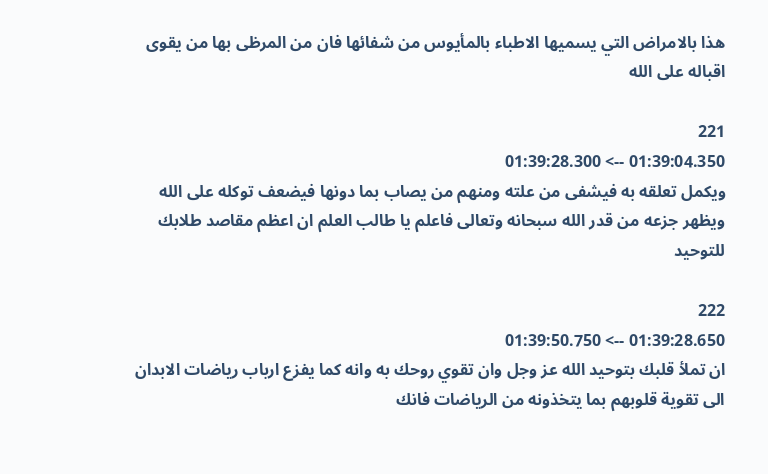هذا بالامراض التي يسميها الاطباء بالمأيوس من شفائها فان من المرظى بها من يقوى اقباله على الله

221
01:39:04.350 --> 01:39:28.300
ويكمل تعلقه به فيشفى من علته ومنهم من يصاب بما دونها فيضعف توكله على الله ويظهر جزعه من قدر الله سبحانه وتعالى فاعلم يا طالب العلم ان اعظم مقاصد طلابك للتوحيد

222
01:39:28.650 --> 01:39:50.750
ان تملأ قلبك بتوحيد الله عز وجل وان تقوي روحك به وانه كما يفزع ارباب رياضات الابدان الى تقوية قلوبهم بما يتخذونه من الرياضات فانك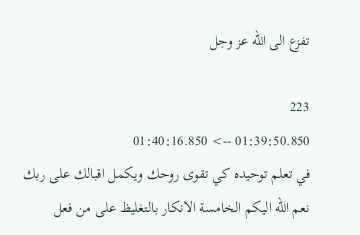تفزع الى الله عز وجل

223
01:39:50.850 --> 01:40:16.850
في تعلم توحيده كي تقوى روحك ويكمل اقبالك على ربك نعم الله اليكم الخامسة الانكار بالتغليظ على من فعل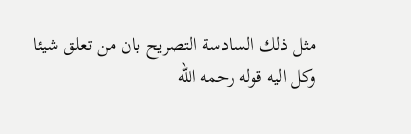مثل ذلك السادسة التصريح بان من تعلق شيئا وكل اليه قوله رحمه الله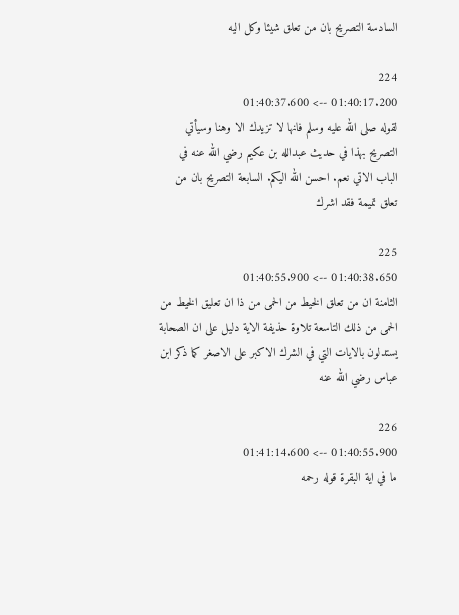السادسة التصريح بان من تعلق شيئا وكل اليه

224
01:40:17.200 --> 01:40:37.600
لقوله صلى الله عليه وسلم فانها لا تزيدك الا وهنا وسيأتي التصريح بهذا في حديث عبدالله بن عكيم رضي الله عنه في الباب الاتي نعم. احسن الله اليكم. السابعة التصريح بان من تعلق تميمة فقد اشرك

225
01:40:38.650 --> 01:40:55.900
الثامنة ان من تعلق الخيط من الحمى من ذا ان تعليق الخيط من الحمى من ذلك التاسعة تلاوة حذيفة الاية دليل على ان الصحابة يستدلون بالايات التي في الشرك الاكبر على الاصغر كما ذكر ابن عباس رضي الله عنه

226
01:40:55.900 --> 01:41:14.600
ما في اية البقرة قوله رحمه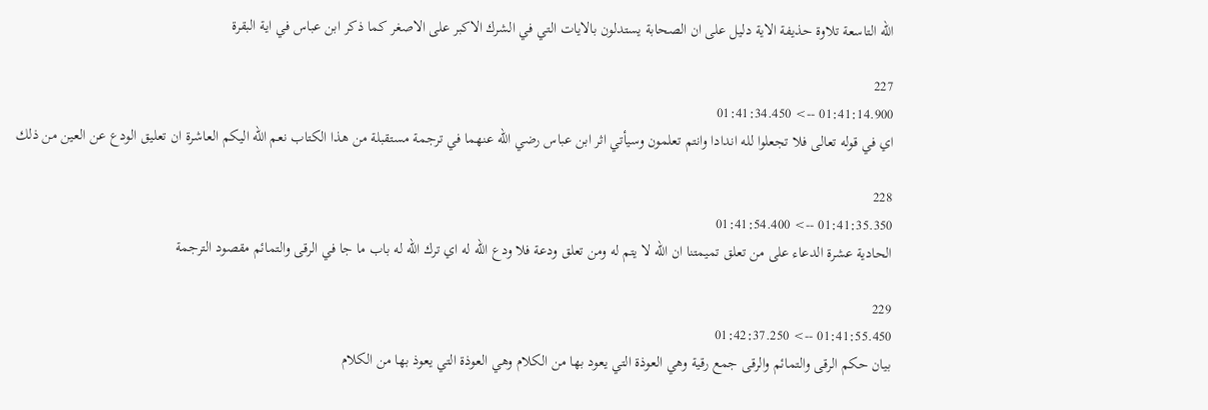الله التاسعة تلاوة حذيفة الاية دليل على ان الصحابة يستدلون بالايات التي في الشرك الاكبر على الاصغر كما ذكر ابن عباس في اية البقرة

227
01:41:14.900 --> 01:41:34.450
اي في قوله تعالى فلا تجعلوا لله اندادا وانتم تعلمون وسيأتي اثر ابن عباس رضي الله عنهما في ترجمة مستقبلة من هذا الكتاب نعم الله اليكم العاشرة ان تعليق الودع عن العين من ذلك

228
01:41:35.350 --> 01:41:54.400
الحادية عشرة الدعاء على من تعلق تميمتنا ان الله لا يتم له ومن تعلق ودعة فلا ودع الله له اي ترك الله له باب ما جا في الرقى والتمائم مقصود الترجمة

229
01:41:55.450 --> 01:42:37.250
بيان حكم الرقى والتمائم والرقى جمع رقية وهي العوذة التي يعود بها من الكلام وهي العوذة التي يعوذ بها من الكلام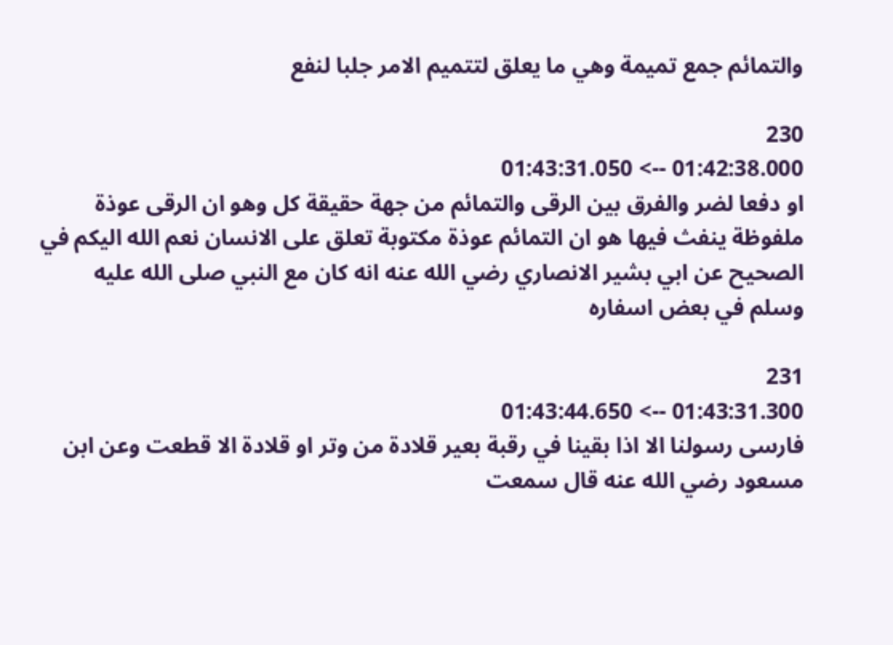والتمائم جمع تميمة وهي ما يعلق لتتميم الامر جلبا لنفع

230
01:42:38.000 --> 01:43:31.050
او دفعا لضر والفرق بين الرقى والتمائم من جهة حقيقة كل وهو ان الرقى عوذة ملفوظة ينفث فيها هو ان التمائم عوذة مكتوبة تعلق على الانسان نعم الله اليكم في الصحيح عن ابي بشير الانصاري رضي الله عنه انه كان مع النبي صلى الله عليه وسلم في بعض اسفاره

231
01:43:31.300 --> 01:43:44.650
فارسى رسولنا الا اذا بقينا في رقبة بعير قلادة من وتر او قلادة الا قطعت وعن ابن مسعود رضي الله عنه قال سمعت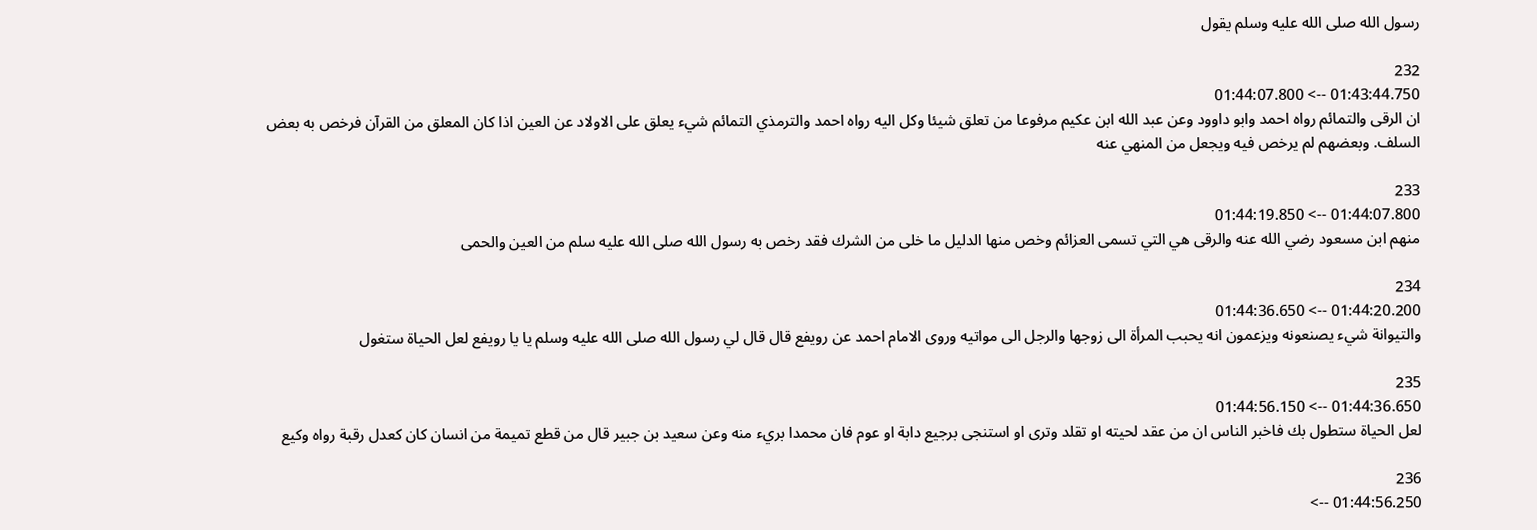رسول الله صلى الله عليه وسلم يقول

232
01:43:44.750 --> 01:44:07.800
ان الرقى والتمائم رواه احمد وابو داوود وعن عبد الله ابن عكيم مرفوعا من تعلق شيئا وكل اليه رواه احمد والترمذي التمائم شيء يعلق على الاولاد عن العين اذا كان المعلق من القرآن فرخص به بعض السلف. وبعضهم لم يرخص فيه ويجعل من المنهي عنه

233
01:44:07.800 --> 01:44:19.850
منهم ابن مسعود رضي الله عنه والرقى هي التي تسمى العزائم وخص منها الدليل ما خلى من الشرك فقد رخص به رسول الله صلى الله عليه سلم من العين والحمى

234
01:44:20.200 --> 01:44:36.650
والتيوانة شيء يصنعونه ويزعمون انه يحبب المرأة الى زوجها والرجل الى مواتيه وروى الامام احمد عن رويفع قال قال لي رسول الله صلى الله عليه وسلم يا يا رويفع لعل الحياة ستغول

235
01:44:36.650 --> 01:44:56.150
لعل الحياة ستطول بك فاخبر الناس ان من عقد لحيته او تقلد وترى او استنجى برجيع دابة او عوم فان محمدا بريء منه وعن سعيد بن جبير قال من قطع تميمة من انسان كان كعدل رقبة رواه وكيع

236
01:44:56.250 -->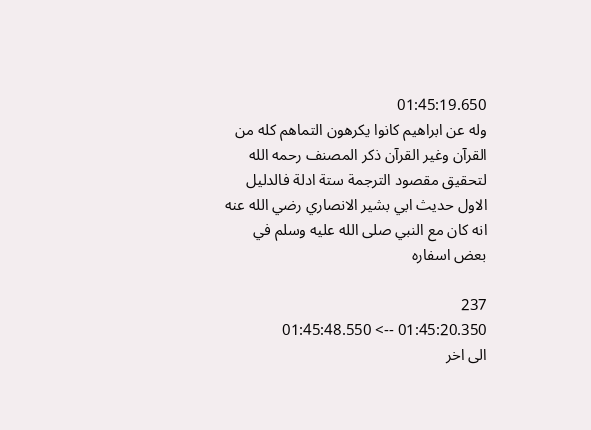01:45:19.650
وله عن ابراهيم كانوا يكرهون التماهم كله من القرآن وغير القرآن ذكر المصنف رحمه الله لتحقيق مقصود الترجمة ستة ادلة فالدليل الاول حديث ابي بشير الانصاري رضي الله عنه انه كان مع النبي صلى الله عليه وسلم في بعض اسفاره

237
01:45:20.350 --> 01:45:48.550
الى اخر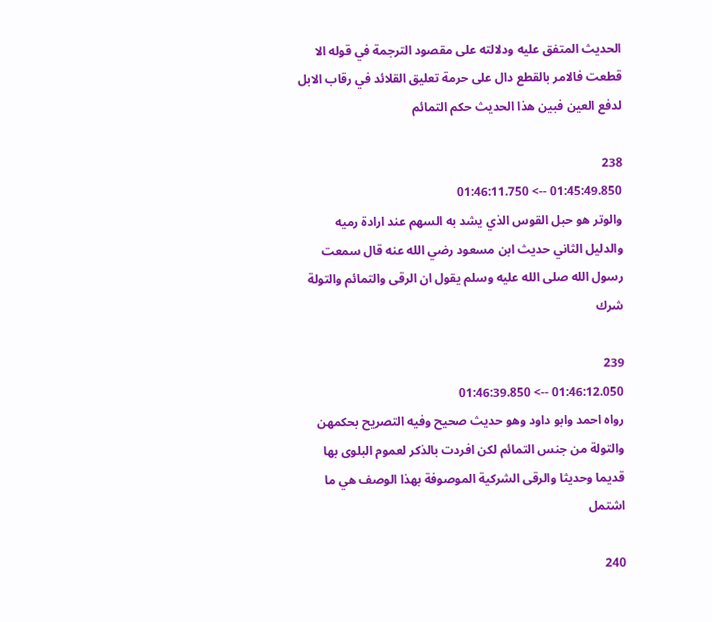الحديث المتفق عليه ودلالته على مقصود الترجمة في قوله الا قطعت فالامر بالقطع دال على حرمة تعليق القلائد في رقاب الابل لدفع العين فبين هذا الحديث حكم التمائم

238
01:45:49.850 --> 01:46:11.750
والوتر هو حبل القوس الذي يشد به السهم عند ارادة رميه والدليل الثاني حديث ابن مسعود رضي الله عنه قال سمعت رسول الله صلى الله عليه وسلم يقول ان الرقى والتمائم والتولة شرك

239
01:46:12.050 --> 01:46:39.850
رواه احمد وابو داود وهو حديث صحيح وفيه التصريح بحكمهن والتولة من جنس التمائم لكن افردت بالذكر لعموم البلوى بها قديما وحديثا والرقى الشركية الموصوفة بهذا الوصف هي ما اشتمل

240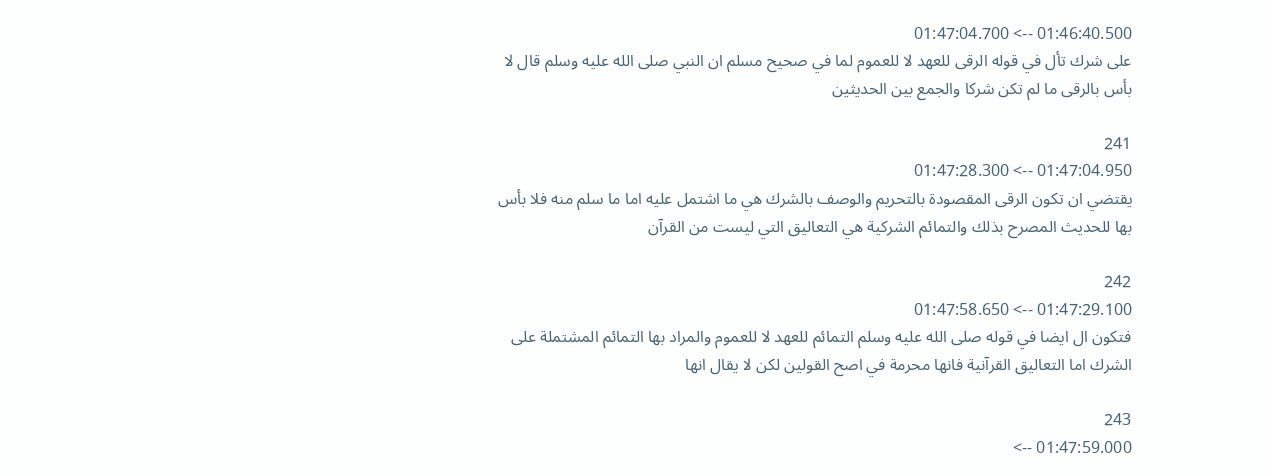01:46:40.500 --> 01:47:04.700
على شرك تأل في قوله الرقى للعهد لا للعموم لما في صحيح مسلم ان النبي صلى الله عليه وسلم قال لا بأس بالرقى ما لم تكن شركا والجمع بين الحديثين

241
01:47:04.950 --> 01:47:28.300
يقتضي ان تكون الرقى المقصودة بالتحريم والوصف بالشرك هي ما اشتمل عليه اما ما سلم منه فلا بأس بها للحديث المصرح بذلك والتمائم الشركية هي التعاليق التي ليست من القرآن

242
01:47:29.100 --> 01:47:58.650
فتكون ال ايضا في قوله صلى الله عليه وسلم التمائم للعهد لا للعموم والمراد بها التمائم المشتملة على الشرك اما التعاليق القرآنية فانها محرمة في اصح القولين لكن لا يقال انها

243
01:47:59.000 -->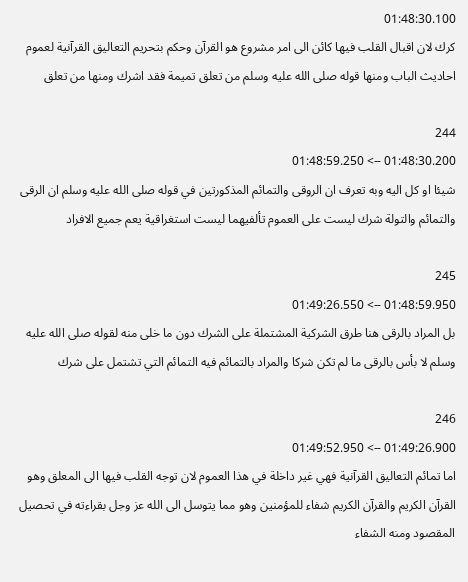01:48:30.100
كرك لان اقبال القلب فيها كائن الى امر مشروع هو القرآن وحكم بتحريم التعاليق القرآنية لعموم احاديث الباب ومنها قوله صلى الله عليه وسلم من تعلق تميمة فقد اشرك ومنها من تعلق

244
01:48:30.200 --> 01:48:59.250
شيئا او كل اليه وبه تعرف ان الروقى والتمائم المذكورتين في قوله صلى الله عليه وسلم ان الرقى والتمائم والتولة شرك ليست على العموم تألفيهما ليست استغراقية يعم جميع الافراد

245
01:48:59.950 --> 01:49:26.550
بل المراد بالرقى هنا طرق الشركية المشتملة على الشرك دون ما خلى منه لقوله صلى الله عليه وسلم لا بأس بالرقى ما لم تكن شركا والمراد بالتمائم فيه التمائم التي تشتمل على شرك

246
01:49:26.900 --> 01:49:52.950
اما تمائم التعاليق القرآنية فهي غير داخلة في هذا العموم لان توجه القلب فيها الى المعلق وهو القرآن الكريم والقرآن الكريم شفاء للمؤمنين وهو مما يتوسل الى الله عز وجل بقراءته في تحصيل المقصود ومنه الشفاء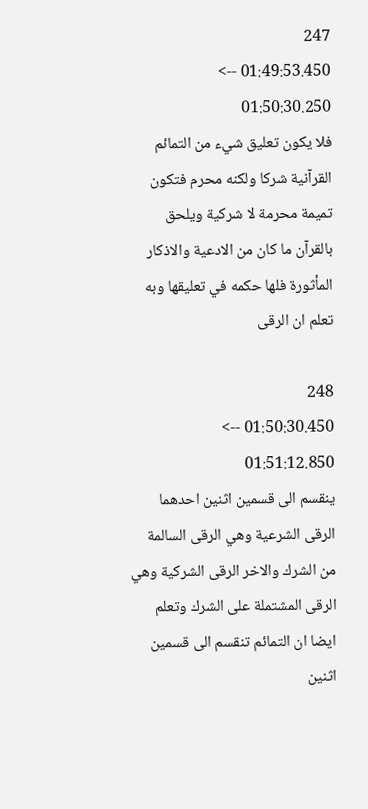247
01:49:53.450 --> 01:50:30.250
فلا يكون تعليق شيء من التمائم القرآنية شركا ولكنه محرم فتكون تميمة محرمة لا شركية ويلحق بالقرآن ما كان من الادعية والاذكار المأثورة فلها حكمه في تعليقها وبه تعلم ان الرقى

248
01:50:30.450 --> 01:51:12.850
ينقسم الى قسمين اثنين احدهما الرقى الشرعية وهي الرقى السالمة من الشرك والاخر الرقى الشركية وهي الرقى المشتملة على الشرك وتعلم ايضا ان التمائم تنقسم الى قسمين اثنين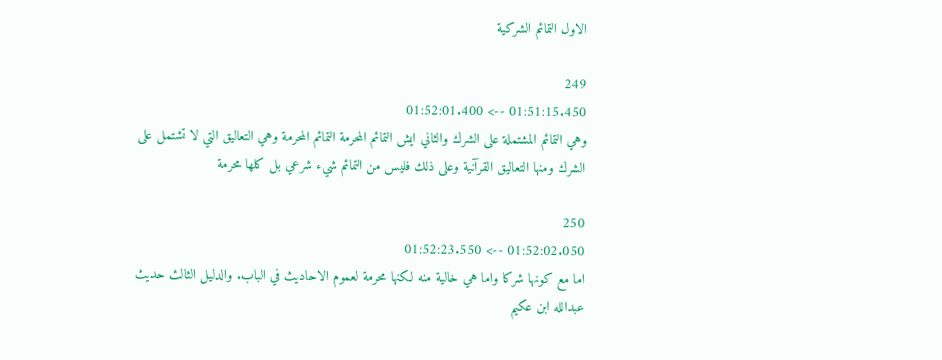الاول التمائم الشركية

249
01:51:15.450 --> 01:52:01.400
وهي التمائم المشتملة على الشرك والثاني ايش التمائم المحرمة التمائم المحرمة وهي التعاليق التي لا تشتمل على الشرك ومنها التعاليق القرآنية وعلى ذلك فليس من التمائم شيء شرعي بل كلها محرمة

250
01:52:02.050 --> 01:52:23.550
اما مع كونها شركا واما هي خالية منه لكنها محرمة لعموم الاحاديث في الباب. والدليل الثالث حديث عبدالله ابن عكيم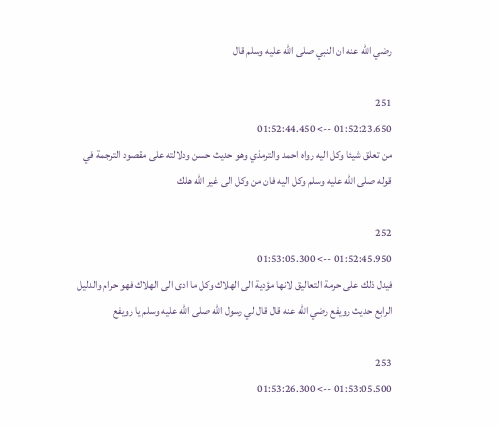رضي الله عنه ان النبي صلى الله عليه وسلم قال

251
01:52:23.650 --> 01:52:44.450
من تعلق شيئا وكل اليه رواه احمد والترمذي وهو حديث حسن ودلالته على مقصود الترجمة في قوله صلى الله عليه وسلم وكل اليه فان من وكل الى غير الله هلك

252
01:52:45.950 --> 01:53:05.300
فيدل ذلك على حرمة التعاليق لانها مؤدية الى الهلاك وكل ما ادى الى الهلاك فهو حرام والدليل الرابع حديث رويفع رضي الله عنه قال قال لي رسول الله صلى الله عليه وسلم يا رويفع

253
01:53:05.500 --> 01:53:26.300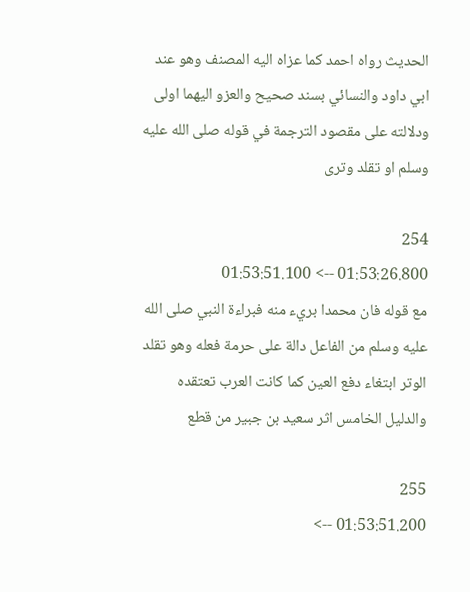الحديث رواه احمد كما عزاه اليه المصنف وهو عند ابي داود والنسائي بسند صحيح والعزو اليهما اولى ودلالته على مقصود الترجمة في قوله صلى الله عليه وسلم او تقلد وترى

254
01:53:26.800 --> 01:53:51.100
مع قوله فان محمدا بريء منه فبراءة النبي صلى الله عليه وسلم من الفاعل دالة على حرمة فعله وهو تقلد الوتر ابتغاء دفع العين كما كانت العرب تعتقده والدليل الخامس اثر سعيد بن جبير من قطع

255
01:53:51.200 -->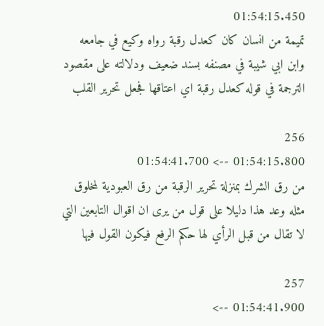01:54:15.450
تميمة من انسان كان كعدل رقبة رواه وكيع في جامعه وابن ابي شيبة في مصنفه بسند ضعيف ودلالته على مقصود الترجمة في قوله كعدل رقبة اي اعتاقها فجعل تحرير القلب

256
01:54:15.800 --> 01:54:41.700
من رق الشرك بمنزلة تحرير الرقبة من رق العبودية لمخلوق مثله وعد هذا دليلا على قول من يرى ان اقوال التابعين التي لا تقال من قبل الرأي لها حكم الرفع فيكون القول فيها

257
01:54:41.900 -->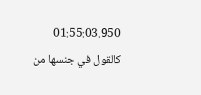01:55:03.950
كالقول في جنسها من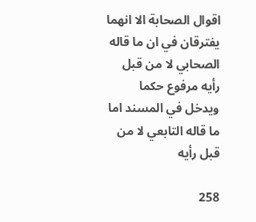اقوال الصحابة الا انهما يفترقان في ان ما قاله الصحابي لا من قبل رأيه مرفوع حكما ويدخل في المسند اما ما قاله التابعي لا من قبل رأيه

258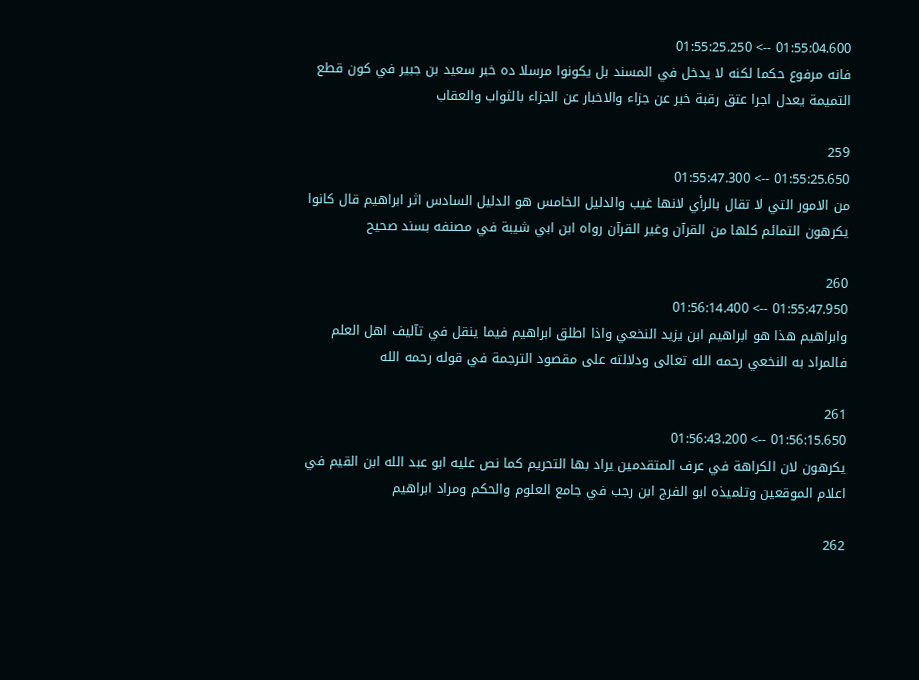01:55:04.600 --> 01:55:25.250
فانه مرفوع حكما لكنه لا يدخل في المسند بل يكونوا مرسلا ده خبر سعيد بن جبير في كون قطع التميمة يعدل اجرا عتق رقبة خبر عن جزاء والاخبار عن الجزاء بالثواب والعقاب

259
01:55:25.650 --> 01:55:47.300
من الامور التي لا تقال بالرأي لانها غيب والدليل الخامس هو الدليل السادس اثر ابراهيم قال كانوا يكرهون التمائم كلها من القرآن وغير القرآن رواه ابن ابي شيبة في مصنفه بسند صحيح

260
01:55:47.950 --> 01:56:14.400
وابراهيم هذا هو ابراهيم ابن يزيد النخعي واذا اطلق ابراهيم فيما ينقل في تآليف اهل العلم فالمراد به النخعي رحمه الله تعالى ودلالته على مقصود الترجمة في قوله رحمه الله

261
01:56:15.650 --> 01:56:43.200
يكرهون لان الكراهة في عرف المتقدمين يراد بها التحريم كما نص عليه ابو عبد الله ابن القيم في اعلام الموقعين وتلميذه ابو الفرج ابن رجب في جامع العلوم والحكم ومراد ابراهيم

262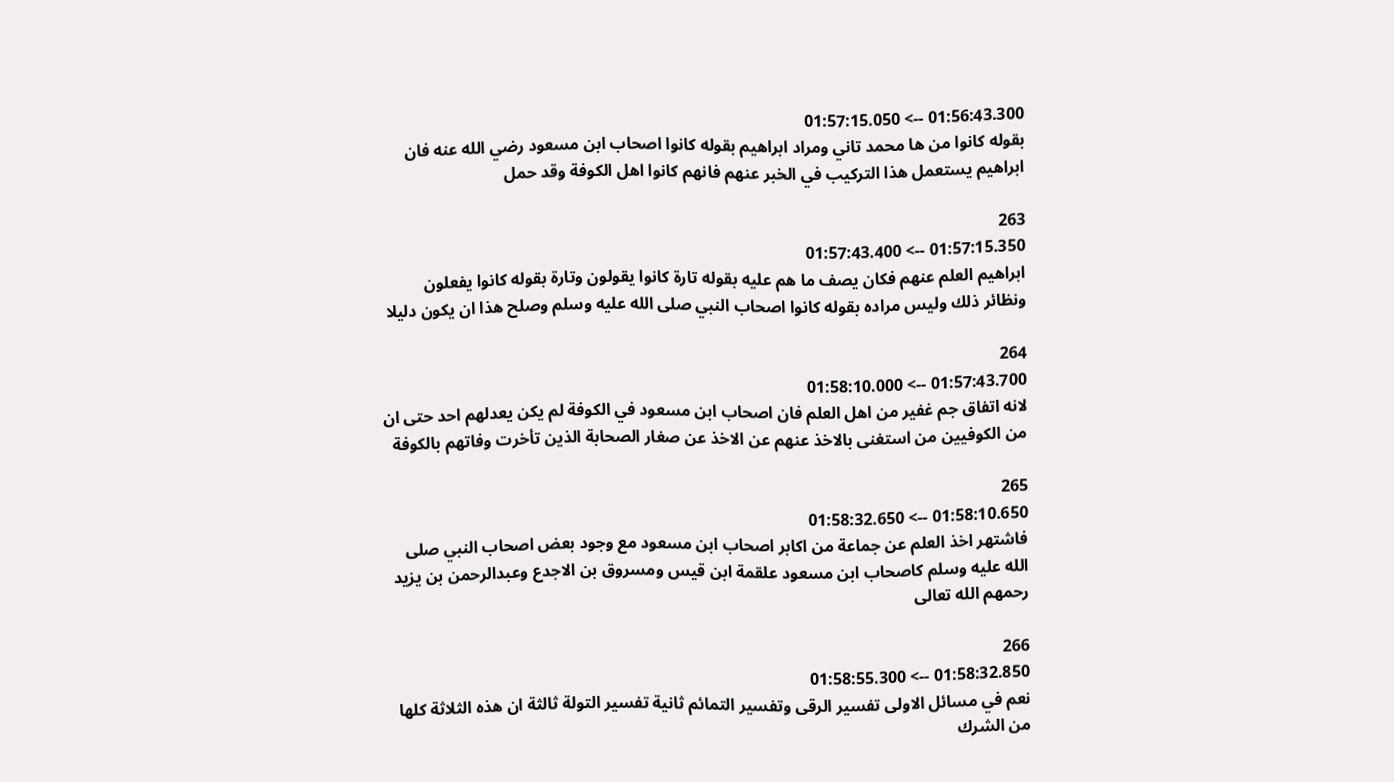01:56:43.300 --> 01:57:15.050
بقوله كانوا من ها محمد تاني ومراد ابراهيم بقوله كانوا اصحاب ابن مسعود رضي الله عنه فان ابراهيم يستعمل هذا التركيب في الخبر عنهم فانهم كانوا اهل الكوفة وقد حمل

263
01:57:15.350 --> 01:57:43.400
ابراهيم العلم عنهم فكان يصف ما هم عليه بقوله تارة كانوا يقولون وتارة بقوله كانوا يفعلون ونظائر ذلك وليس مراده بقوله كانوا اصحاب النبي صلى الله عليه وسلم وصلح هذا ان يكون دليلا

264
01:57:43.700 --> 01:58:10.000
لانه اتفاق جم غفير من اهل العلم فان اصحاب ابن مسعود في الكوفة لم يكن يعدلهم احد حتى ان من الكوفيين من استغنى بالاخذ عنهم عن الاخذ عن صغار الصحابة الذين تأخرت وفاتهم بالكوفة

265
01:58:10.650 --> 01:58:32.650
فاشتهر اخذ العلم عن جماعة من اكابر اصحاب ابن مسعود مع وجود بعض اصحاب النبي صلى الله عليه وسلم كاصحاب ابن مسعود علقمة ابن قيس ومسروق بن الاجدع وعبدالرحمن بن يزيد رحمهم الله تعالى

266
01:58:32.850 --> 01:58:55.300
نعم في مسائل الاولى تفسير الرقى وتفسير التمائم ثانية تفسير التولة ثالثة ان هذه الثلاثة كلها من الشرك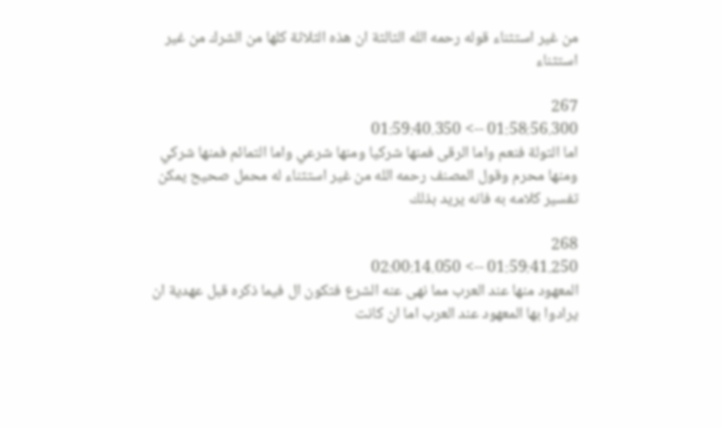من غير استثناء قوله رحمه الله الثالثة ان هذه الثلاثة كلها من الشرك من غير استثناء

267
01:58:56.300 --> 01:59:40.350
اما التولة فنعم واما الرقى فمنها شركيا ومنها شرعي واما التمائم فمنها شركي ومنها محرم وقول المصنف رحمه الله من غير استثناء له محمل صحيح يمكن تفسير كلامه به فانه يريد بذلك

268
01:59:41.250 --> 02:00:14.050
المعهود منها عند العرب مما نهى عنه الشرع فتكون ال فيما ذكره قبل عهدية ان يرادوا بها المعهود عند العرب اما ان كانت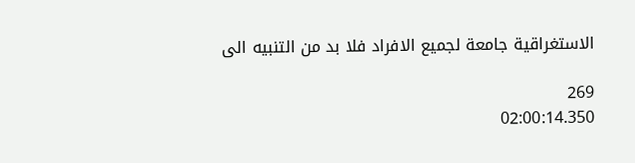الاستغراقية جامعة لجميع الافراد فلا بد من التنبيه الى

269
02:00:14.350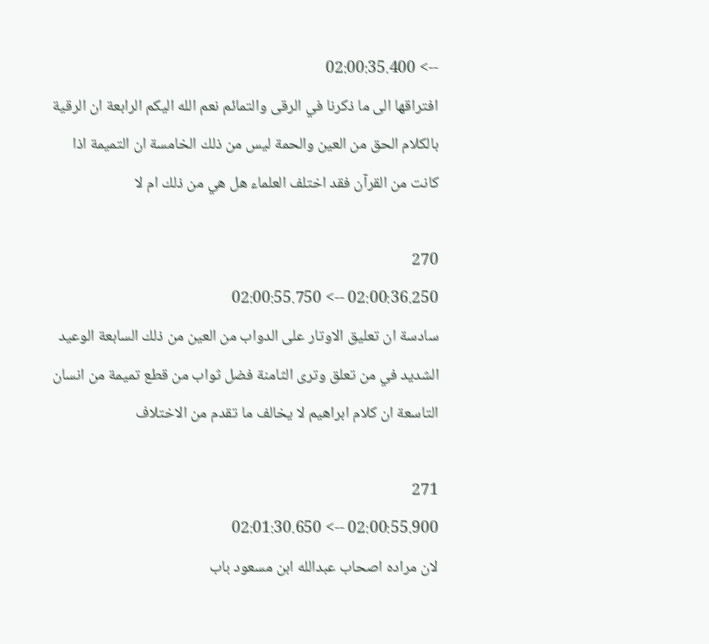--> 02:00:35.400
افتراقها الى ما ذكرنا في الرقى والتمائم نعم الله اليكم الرابعة ان الرقية بالكلام الحق من العين والحمة ليس من ذلك الخامسة ان التميمة اذا كانت من القرآن فقد اختلف العلماء هل هي من ذلك ام لا

270
02:00:36.250 --> 02:00:55.750
سادسة ان تعليق الاوتار على الدواب من العين من ذلك السابعة الوعيد الشديد في من تعلق وترى الثامنة فضل ثواب من قطع تميمة من انسان التاسعة ان كلام ابراهيم لا يخالف ما تقدم من الاختلاف

271
02:00:55.900 --> 02:01:30.650
لان مراده اصحاب عبدالله ابن مسعود باب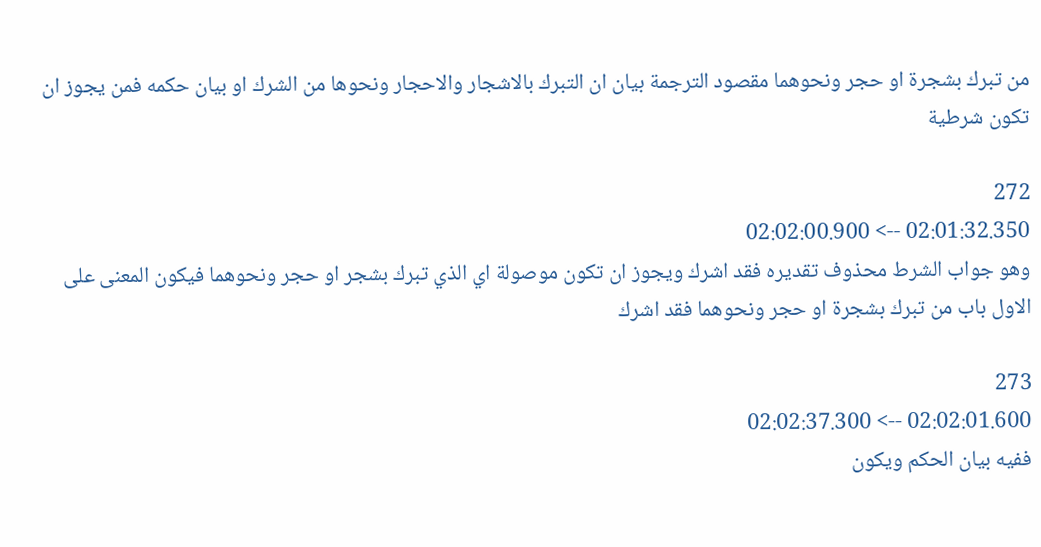من تبرك بشجرة او حجر ونحوهما مقصود الترجمة بيان ان التبرك بالاشجار والاحجار ونحوها من الشرك او بيان حكمه فمن يجوز ان تكون شرطية

272
02:01:32.350 --> 02:02:00.900
وهو جواب الشرط محذوف تقديره فقد اشرك ويجوز ان تكون موصولة اي الذي تبرك بشجر او حجر ونحوهما فيكون المعنى على الاول باب من تبرك بشجرة او حجر ونحوهما فقد اشرك

273
02:02:01.600 --> 02:02:37.300
ففيه بيان الحكم ويكون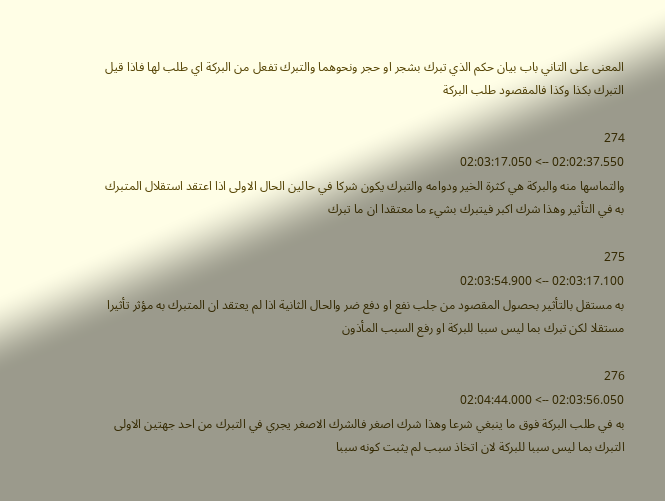المعنى على التاني باب بيان حكم الذي تبرك بشجر او حجر ونحوهما والتبرك تفعل من البركة اي طلب لها فاذا قيل التبرك بكذا وكذا فالمقصود طلب البركة

274
02:02:37.550 --> 02:03:17.050
والتماسها منه والبركة هي كثرة الخير ودوامه والتبرك يكون شركا في حالين الحال الاولى اذا اعتقد استقلال المتبرك به في التأثير وهذا شرك اكبر فيتبرك بشيء ما معتقدا ان ما تبرك

275
02:03:17.100 --> 02:03:54.900
به مستقل بالتأثير بحصول المقصود من جلب نفع او دفع ضر والحال الثانية اذا لم يعتقد ان المتبرك به مؤثر تأثيرا مستقلا لكن تبرك بما ليس سببا للبركة او رفع السبب المأذون

276
02:03:56.050 --> 02:04:44.000
به في طلب البركة فوق ما ينبغي شرعا وهذا شرك اصغر فالشرك الاصغر يجري في التبرك من احد جهتين الاولى التبرك بما ليس سببا للبركة لان اتخاذ سبب لم يثبت كونه سببا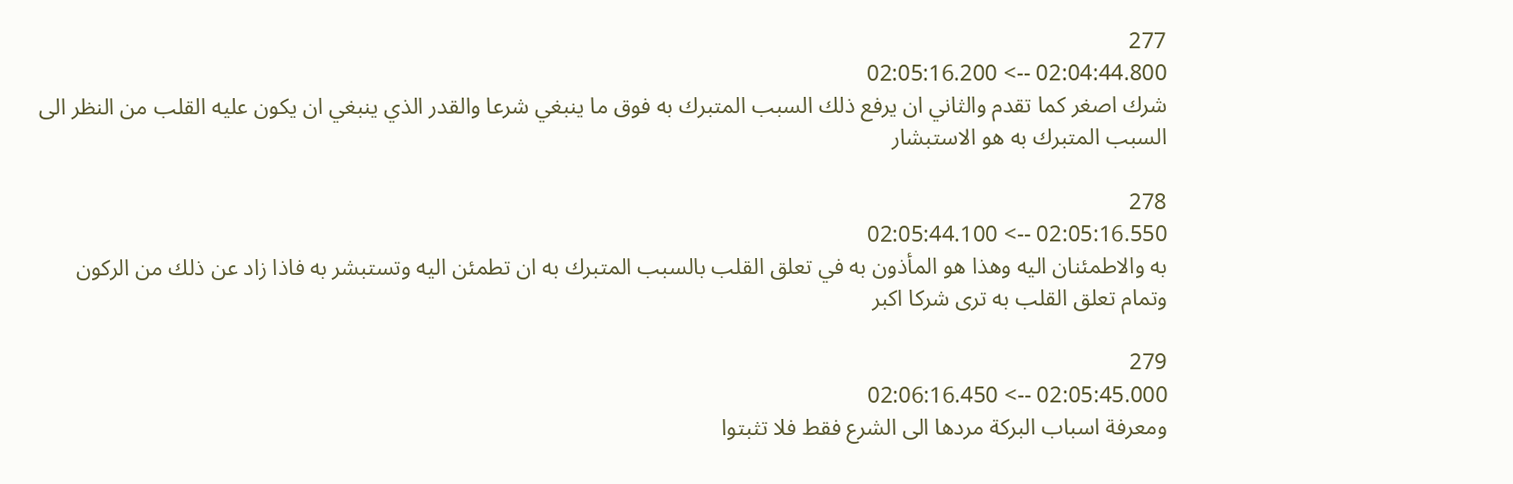277
02:04:44.800 --> 02:05:16.200
شرك اصغر كما تقدم والثاني ان يرفع ذلك السبب المتبرك به فوق ما ينبغي شرعا والقدر الذي ينبغي ان يكون عليه القلب من النظر الى السبب المتبرك به هو الاستبشار

278
02:05:16.550 --> 02:05:44.100
به والاطمئنان اليه وهذا هو المأذون به في تعلق القلب بالسبب المتبرك به ان تطمئن اليه وتستبشر به فاذا زاد عن ذلك من الركون وتمام تعلق القلب به ترى شركا اكبر

279
02:05:45.000 --> 02:06:16.450
ومعرفة اسباب البركة مردها الى الشرع فقط فلا تثبتوا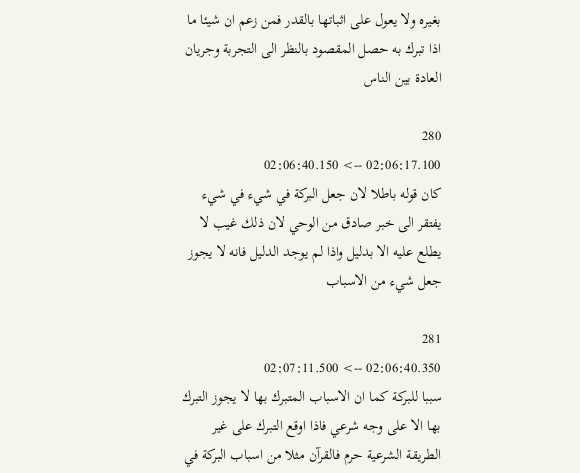بغيره ولا يعول على اثباتها بالقدر فمن زعم ان شيئا ما اذا تبرك به حصل المقصود بالنظر الى التجربة وجريان العادة بين الناس

280
02:06:17.100 --> 02:06:40.150
كان قوله باطلا لان جعل البركة في شيء في شيء يفتقر الى خبر صادق من الوحي لان ذلك غيب لا يطلع عليه الا بدليل واذا لم يوجد الدليل فانه لا يجوز جعل شيء من الاسباب

281
02:06:40.350 --> 02:07:11.500
سببا للبركة كما ان الاسباب المتبرك بها لا يجوز التبرك بها الا على وجه شرعي فاذا اوقع التبرك على غير الطريقة الشرعية حرم فالقرآن مثلا من اسباب البركة في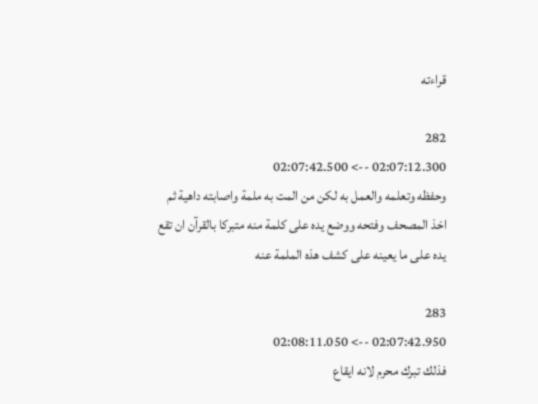قراءته

282
02:07:12.300 --> 02:07:42.500
وحفظه وتعلمه والعمل به لكن من المت به ملمة واصابته داهية ثم اخذ المصحف وفتحه ووضع يده على كلمة منه متبركا بالقرآن ان تقع يده على ما يعينه على كشف هذه الملمة عنه

283
02:07:42.950 --> 02:08:11.050
فذلك تبرك محرم لانه ايقاع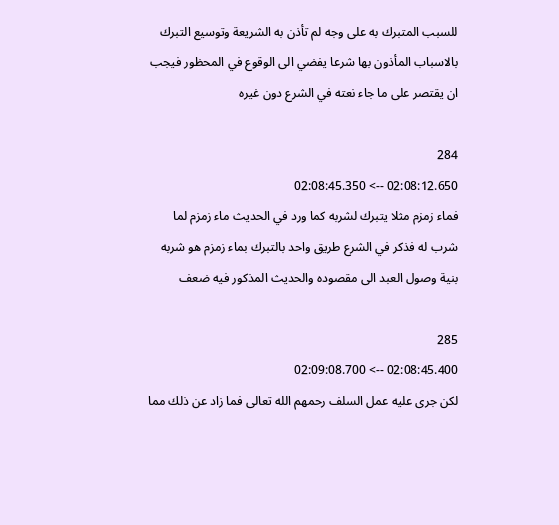للسبب المتبرك به على وجه لم تأذن به الشريعة وتوسيع التبرك بالاسباب المأذون بها شرعا يفضي الى الوقوع في المحظور فيجب ان يقتصر على ما جاء نعته في الشرع دون غيره

284
02:08:12.650 --> 02:08:45.350
فماء زمزم مثلا يتبرك لشربه كما ورد في الحديث ماء زمزم لما شرب له فذكر في الشرع طريق واحد بالتبرك بماء زمزم هو شربه بنية وصول العبد الى مقصوده والحديث المذكور فيه ضعف

285
02:08:45.400 --> 02:09:08.700
لكن جرى عليه عمل السلف رحمهم الله تعالى فما زاد عن ذلك مما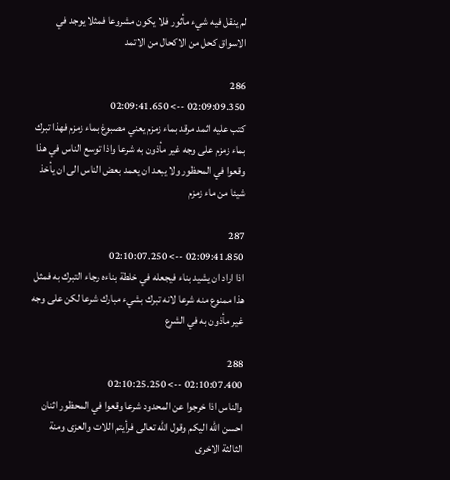لم ينقل فيه شيء مأثور فلا يكون مشروعا فمثلا يوجد في الاسواق كحل من الاكحال من الاتمد

286
02:09:09.350 --> 02:09:41.650
كتب عليه اثمد مرقد بماء زمزم يعني مصبوغ بماء زمزم فهذا تبرك بماء زمزم على وجه غير مأذون به شرعا واذا توسع الناس في هذا وقعوا في المحظور ولا يبعد ان يعمد بعض الناس الى ان يأخذ شيئا من ماء زمزم

287
02:09:41.850 --> 02:10:07.250
اذا اراد ان يشيد بناء فيجعله في خلطة بناءه رجاء التبرك به فمثل هذا ممنوع منه شرعا لانه تبرك بشيء مبارك شرعا لكن على وجه غير مأذون به في الشرع

288
02:10:07.400 --> 02:10:25.250
والناس اذا خرجوا عن المحدود شرعا وقعوا في المحظور اثنان احسن الله اليكم وقول الله تعالى فرأيتم اللات والعزى ومنة الثالثة الاخرى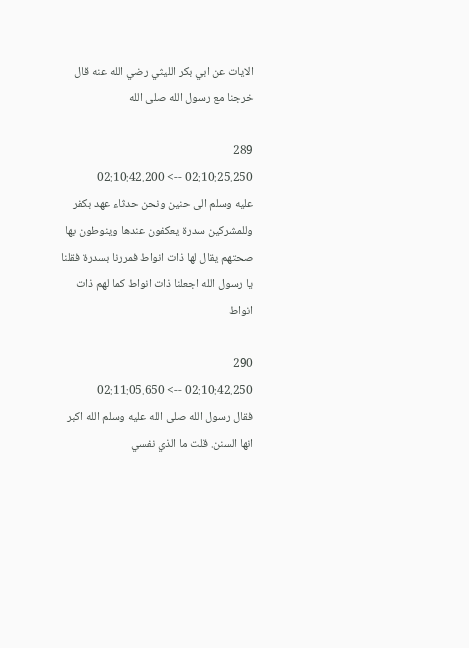الايات عن ابي بكر الليثي رضي الله عنه قال خرجنا مع رسول الله صلى الله

289
02:10:25.250 --> 02:10:42.200
عليه وسلم الى حنين ونحن حدثاء عهد بكفر وللمشركين سدرة يعكفون عندها وينوطون بها صحتهم يقال لها ذات انواط فمررنا بسدرة فقلنا يا رسول الله اجعلنا ذات انواط كما لهم ذات انواط

290
02:10:42.250 --> 02:11:05.650
فقال رسول الله صلى الله عليه وسلم الله اكبر انها السنن. قلت ما الذي نفسي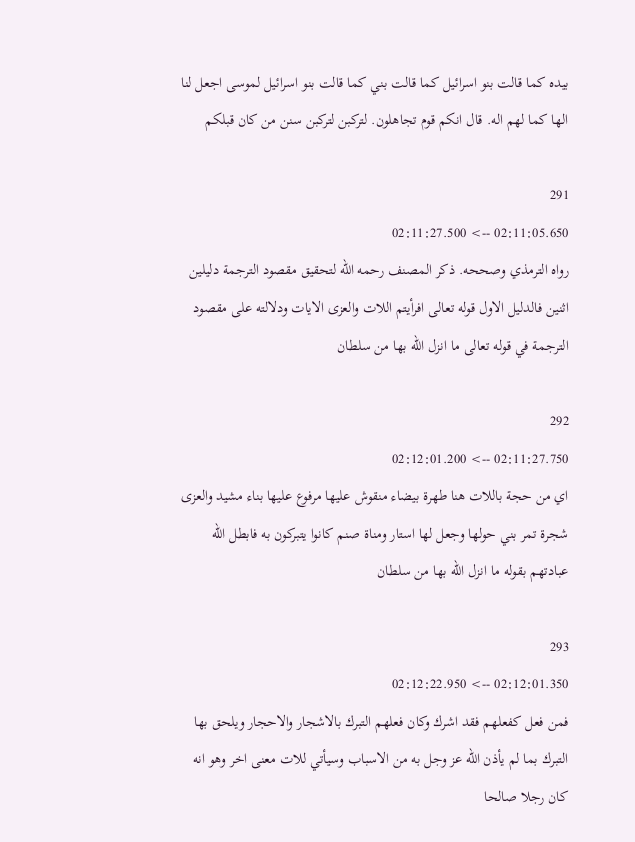بيده كما قالت بنو اسرائيل كما قالت بني كما قالت بنو اسرائيل لموسى اجعل لنا الها كما لهم اله. قال انكم قوم تجاهلون. لتركبن لتركبن سنن من كان قبلكم

291
02:11:05.650 --> 02:11:27.500
رواه الترمذي وصححه. ذكر المصنف رحمه الله لتحقيق مقصود الترجمة دليلين اثنين فالدليل الاول قوله تعالى افرأيتم اللات والعزى الايات ودلالته على مقصود الترجمة في قوله تعالى ما انزل الله بها من سلطان

292
02:11:27.750 --> 02:12:01.200
اي من حجة باللات هنا طهرة بيضاء منقوش عليها مرفوع عليها بناء مشيد والعزى شجرة تمر بني حولها وجعل لها استار ومناة صنم كانوا يتبركون به فابطل الله عبادتهم بقوله ما انزل الله بها من سلطان

293
02:12:01.350 --> 02:12:22.950
فمن فعل كفعلهم فقد اشرك وكان فعلهم التبرك بالاشجار والاحجار ويلحق بها التبرك بما لم يأذن الله عز وجل به من الاسباب وسيأتي للات معنى اخر وهو انه كان رجلا صالحا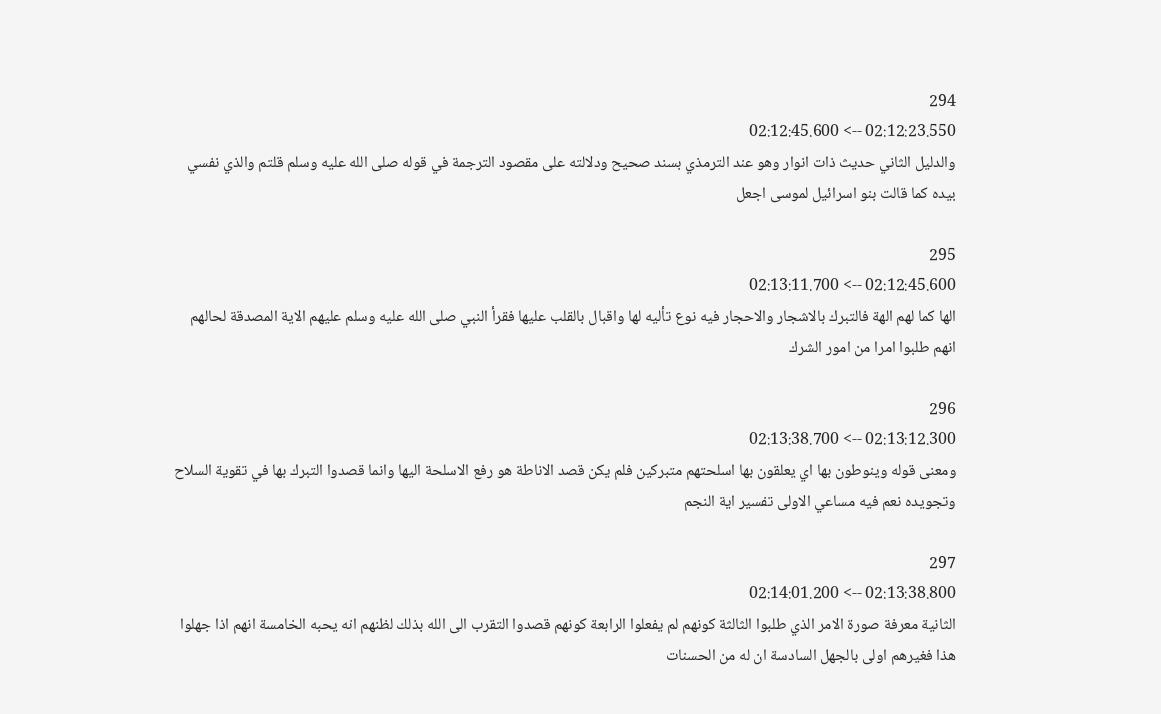294
02:12:23.550 --> 02:12:45.600
والدليل الثاني حديث ذات انوار وهو عند الترمذي بسند صحيح ودلالته على مقصود الترجمة في قوله صلى الله عليه وسلم قلتم والذي نفسي بيده كما قالت بنو اسرائيل لموسى اجعل

295
02:12:45.600 --> 02:13:11.700
الها كما لهم الهة فالتبرك بالاشجار والاحجار فيه نوع تأليه لها واقبال بالقلب عليها فقرأ النبي صلى الله عليه وسلم عليهم الاية المصدقة لحالهم انهم طلبوا امرا من امور الشرك

296
02:13:12.300 --> 02:13:38.700
ومعنى قوله وينوطون بها اي يعلقون بها اسلحتهم متبركين فلم يكن قصد الاناطة هو رفع الاسلحة اليها وانما قصدوا التبرك بها في تقوية السلاح وتجويده نعم فيه مساعي الاولى تفسير اية النجم

297
02:13:38.800 --> 02:14:01.200
الثانية معرفة صورة الامر الذي طلبوا الثالثة كونهم لم يفعلوا الرابعة كونهم قصدوا التقرب الى الله بذلك لظنهم انه يحبه الخامسة انهم اذا جهلوا هذا فغيرهم اولى بالجهل السادسة ان له من الحسنات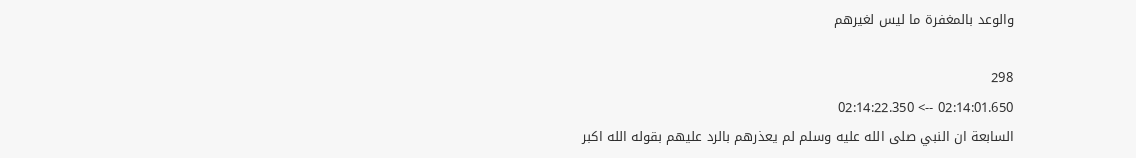والوعد بالمغفرة ما ليس لغيرهم

298
02:14:01.650 --> 02:14:22.350
السابعة ان النبي صلى الله عليه وسلم لم يعذرهم بالرد عليهم بقوله الله اكبر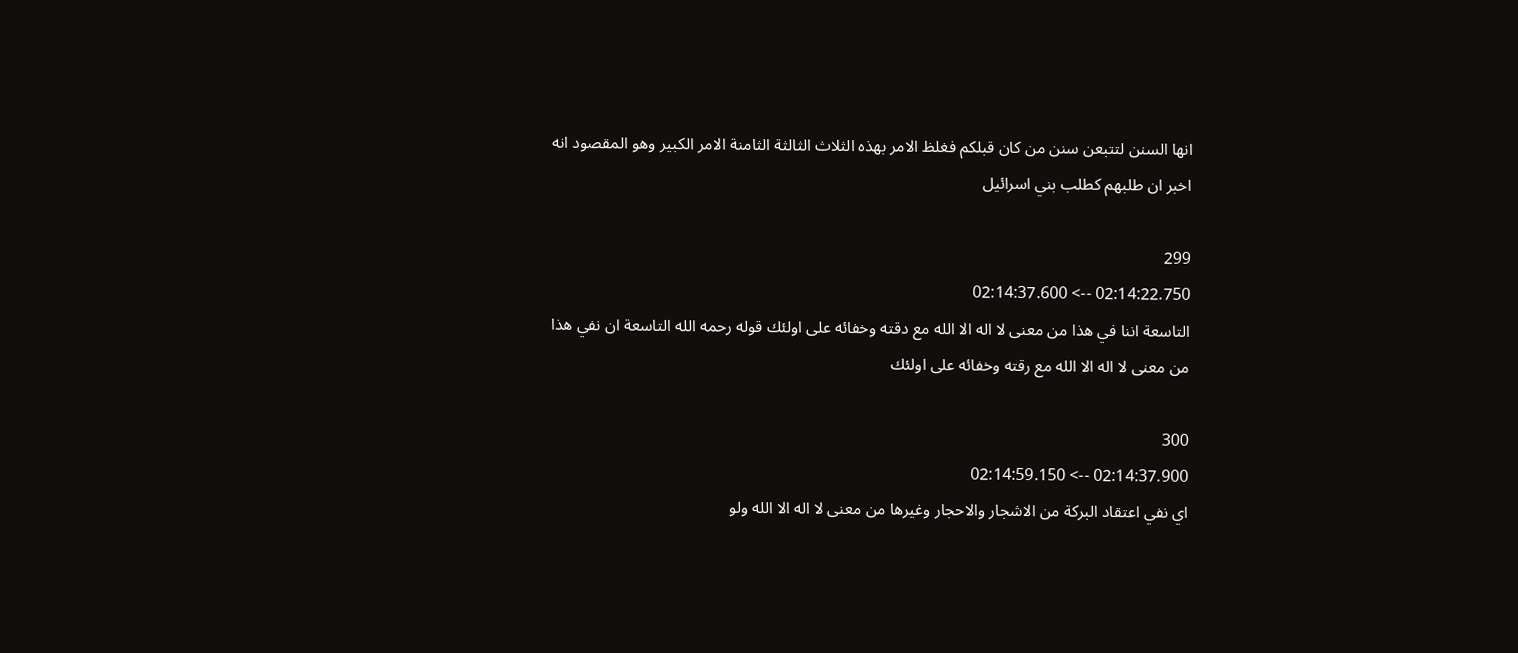انها السنن لتتبعن سنن من كان قبلكم فغلظ الامر بهذه الثلاث الثالثة الثامنة الامر الكبير وهو المقصود انه اخبر ان طلبهم كطلب بني اسرائيل

299
02:14:22.750 --> 02:14:37.600
التاسعة اننا في هذا من معنى لا اله الا الله مع دقته وخفائه على اولئك قوله رحمه الله التاسعة ان نفي هذا من معنى لا اله الا الله مع رقته وخفائه على اولئك

300
02:14:37.900 --> 02:14:59.150
اي نفي اعتقاد البركة من الاشجار والاحجار وغيرها من معنى لا اله الا الله ولو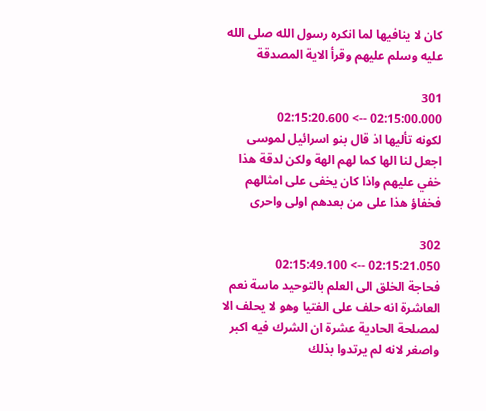كان لا ينافيها لما انكره رسول الله صلى الله عليه وسلم عليهم وقرأ الاية المصدقة

301
02:15:00.000 --> 02:15:20.600
لكونه تأليها اذ قال بنو اسرائيل لموسى اجعل لنا الها كما لهم الهة ولكن لدقة هذا خفي عليهم واذا كان يخفى على امثالهم فخفاؤ هذا على من بعدهم اولى واحرى

302
02:15:21.050 --> 02:15:49.100
فحاجة الخلق الى العلم بالتوحيد ماسة نعم العاشرة انه حلف على الفتيا وهو لا يحلف الا لمصلحة الحادية عشرة ان الشرك فيه اكبر واصغر لانه لم يرتدوا بذلك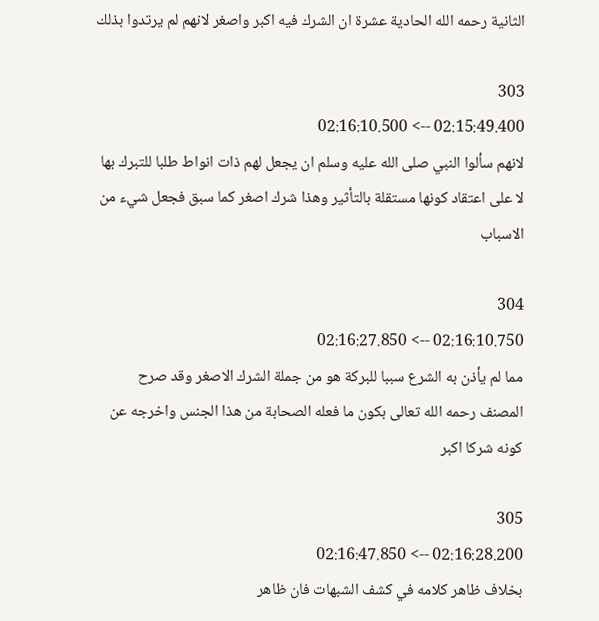الثانية رحمه الله الحادية عشرة ان الشرك فيه اكبر واصغر لانهم لم يرتدوا بذلك

303
02:15:49.400 --> 02:16:10.500
لانهم سألوا النبي صلى الله عليه وسلم ان يجعل لهم ذات انواط طلبا للتبرك بها لا على اعتقاد كونها مستقلة بالتأثير وهذا شرك اصغر كما سبق فجعل شيء من الاسباب

304
02:16:10.750 --> 02:16:27.850
مما لم يأذن به الشرع سببا للبركة هو من جملة الشرك الاصغر وقد صرح المصنف رحمه الله تعالى بكون ما فعله الصحابة من هذا الجنس واخرجه عن كونه شركا اكبر

305
02:16:28.200 --> 02:16:47.850
بخلاف ظاهر كلامه في كشف الشبهات فان ظاهر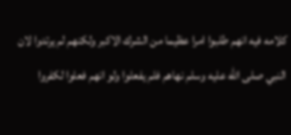كلامه فيه انهم طلبوا امرا عظيما من الشرك الاكبر ولكنهم لم يرتدوا لان النبي صلى الله عليه وسلم نهاهم فلم يفعلوا ولو انهم فعلوا لكفروا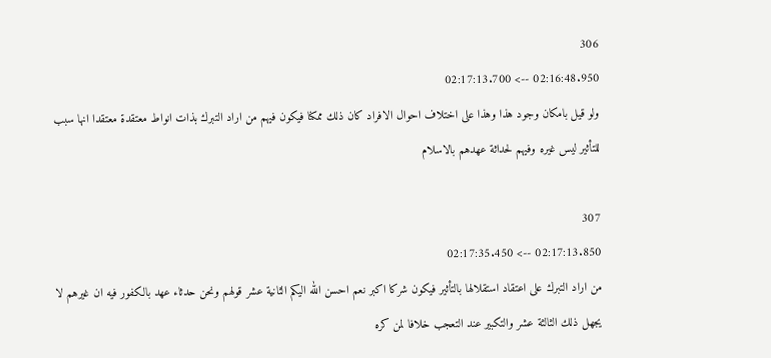306
02:16:48.950 --> 02:17:13.700
ولو قيل بامكان وجود هذا وهذا على اختلاف احوال الافراد كان ذلك ممكنا فيكون فيهم من اراد التبرك بذات انواط معتقدة معتقدا انها سبب للتأثير ليس غيره وفيهم لحداثة عهدهم بالاسلام

307
02:17:13.850 --> 02:17:35.450
من اراد التبرك على اعتقاد استقلالها بالتأثير فيكون شركا اكبر نعم احسن الله اليكم الثانية عشر قولهم ونحن حدثاء عهد بالكفور فيه ان غيرهم لا يجهل ذلك الثالثة عشر والتكبير عند التعجب خلافا لمن كره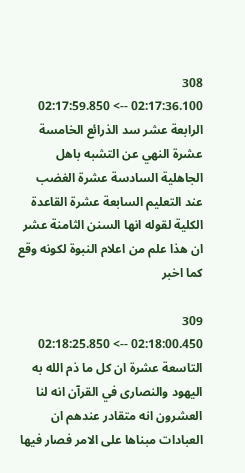308
02:17:36.100 --> 02:17:59.850
الرابعة عشر سد الذرائع الخامسة عشرة النهي عن التشبه باهل الجاهلية السادسة عشرة الغضب عند التعليم السابعة عشرة القاعدة الكلية لقوله انها السنن الثامنة عشر ان هذا علم من اعلام النبوة لكونه وقع كما اخبر

309
02:18:00.450 --> 02:18:25.850
التاسعة عشرة ان كل ما ذم الله به اليهود والنصارى في القرآن انه لنا العشرون انه متقادر عندهم ان العبادات مبناها على الامر فصار فيها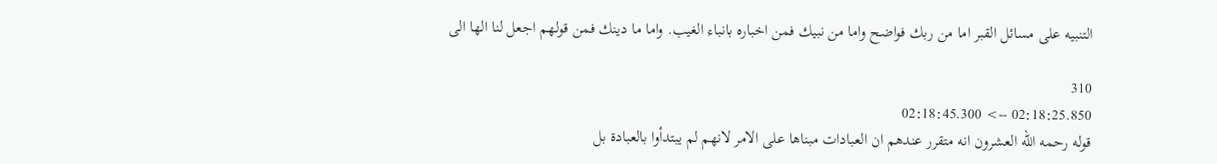التنبيه على مسائل القبر اما من ربك فواضح واما من نبيك فمن اخباره بانباء الغيب. واما ما دينك فمن قولهم اجعل لنا الها الى

310
02:18:25.850 --> 02:18:45.300
قوله رحمه الله العشرون انه متقرر عندهم ان العبادات مبناها على الامر لانهم لم يبتدأوا بالعبادة بل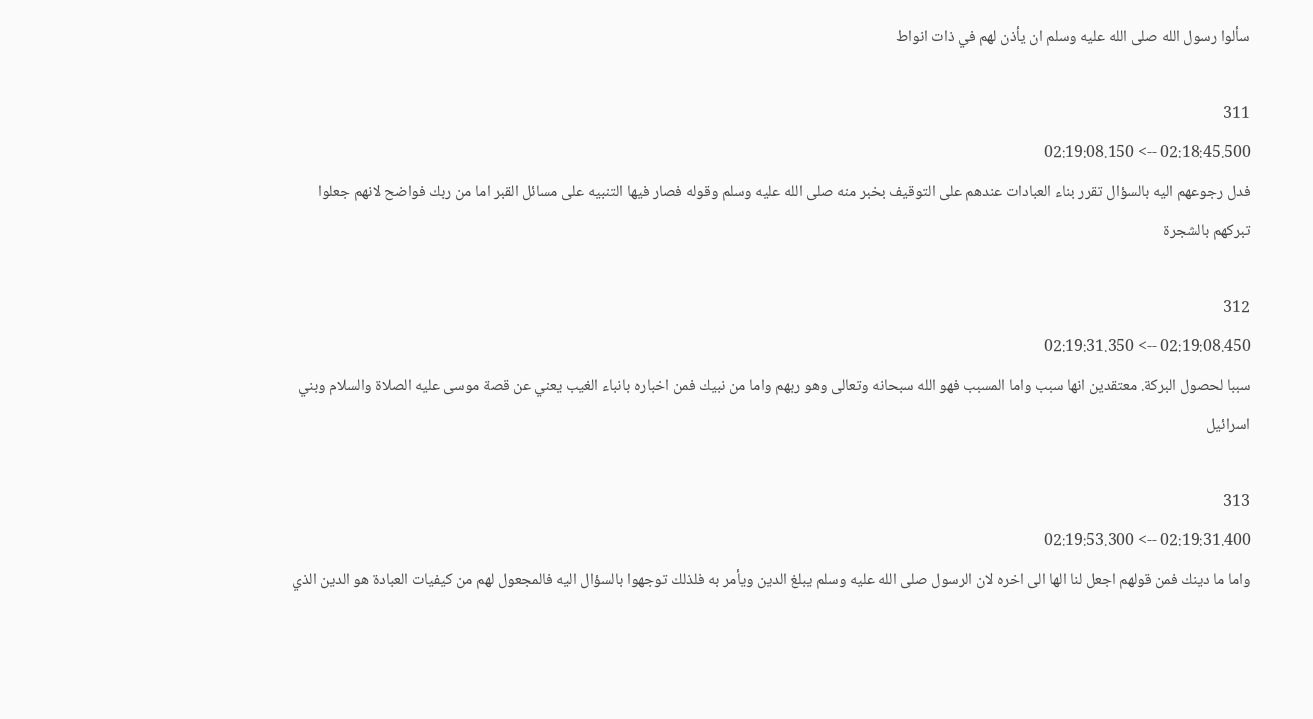سألوا رسول الله صلى الله عليه وسلم ان يأذن لهم في ذات انواط

311
02:18:45.500 --> 02:19:08.150
فدل رجوعهم اليه بالسؤال تقرر بناء العبادات عندهم على التوقيف بخبر منه صلى الله عليه وسلم وقوله فصار فيها التنبيه على مسائل القبر اما من ربك فواضح لانهم جعلوا تبركهم بالشجرة

312
02:19:08.450 --> 02:19:31.350
سببا لحصول البركة. معتقدين انها سبب واما المسبب فهو الله سبحانه وتعالى وهو ربهم واما من نبيك فمن اخباره بانباء الغيب يعني عن قصة موسى عليه الصلاة والسلام وبني اسرائيل

313
02:19:31.400 --> 02:19:53.300
واما ما دينك فمن قولهم اجعل لنا الها الى اخره لان الرسول صلى الله عليه وسلم يبلغ الدين ويأمر به فلذلك توجهوا بالسؤال اليه فالمجعول لهم من كيفيات العبادة هو الدين الذي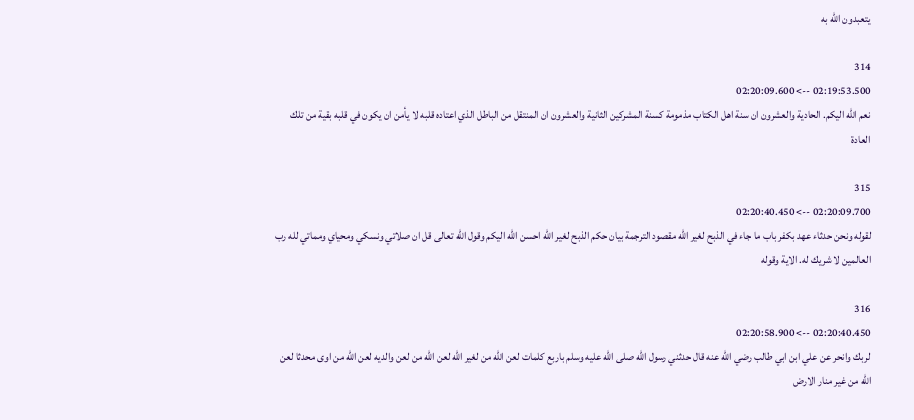يتعبدون الله به

314
02:19:53.500 --> 02:20:09.600
نعم الله اليكم. الحادية والعشرون ان سنة اهل الكتاب مذمومة كسنة المشركين الثانية والعشرون ان المنتقل من الباطل الذي اعتاده قلبه لا يأمن ان يكون في قلبه بقية من تلك العادة

315
02:20:09.700 --> 02:20:40.450
لقوله ونحن حدثاء عهد بكفر باب ما جاء في الذبح لغير الله مقصود الترجمة بيان حكم الذبح لغير الله احسن الله اليكم وقول الله تعالى قل ان صلاتي ونسكي ومحياي ومماتي لله رب العالمين لا شريك له. الاية وقوله

316
02:20:40.450 --> 02:20:58.900
لربك وانحر عن علي ابن ابي طالب رضي الله عنه قال حدثني رسول الله صلى الله عليه وسلم باربع كلمات لعن الله من لغير الله لعن الله من لعن والديه لعن الله من اوى محدثا لعن الله من غير منار الارض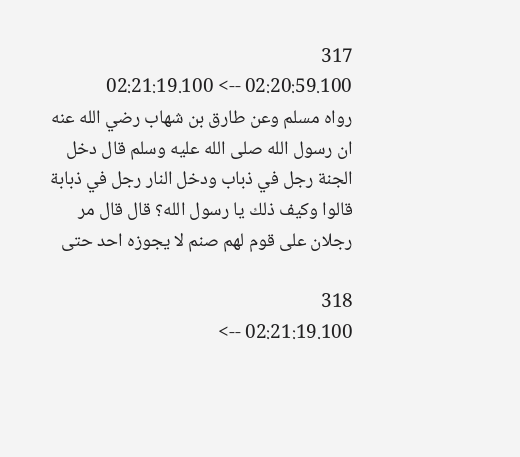317
02:20:59.100 --> 02:21:19.100
رواه مسلم وعن طارق بن شهاب رضي الله عنه ان رسول الله صلى الله عليه وسلم قال دخل الجنة رجل في ذباب ودخل النار رجل في ذبابة قالوا وكيف ذلك يا رسول الله؟ قال قال مر رجلان على قوم لهم صنم لا يجوزه احد حتى

318
02:21:19.100 -->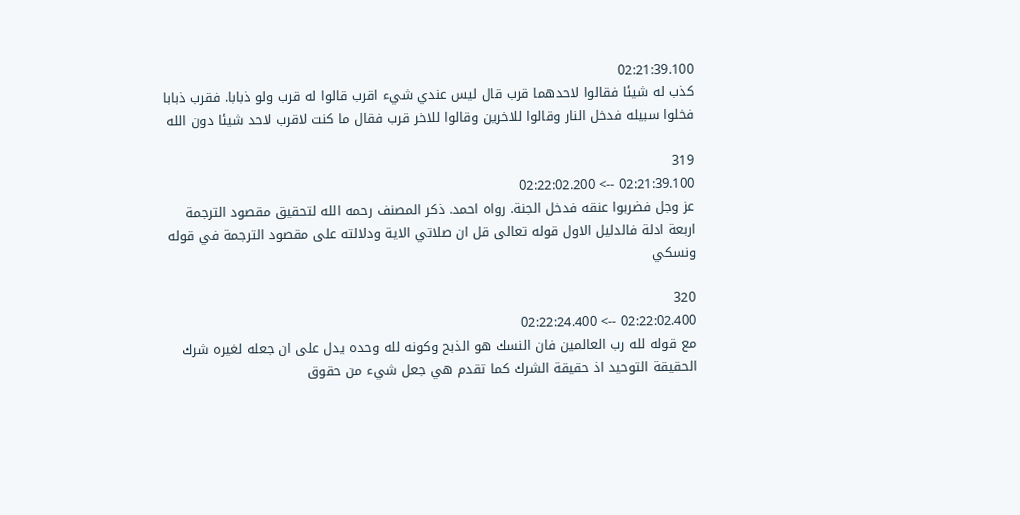02:21:39.100
كذب له شيئا فقالوا لاحدهما قرب قال ليس عندي شيء اقرب قالوا له قرب ولو ذبابا. فقرب ذبابا فخلوا سبيله فدخل النار وقالوا للاخرين وقالوا للاخر قرب فقال ما كنت لاقرب لاحد شيئا دون الله

319
02:21:39.100 --> 02:22:02.200
عز وجل فضربوا عنقه فدخل الجنة. رواه احمد. ذكر المصنف رحمه الله لتحقيق مقصود الترجمة اربعة ادلة فالدليل الاول قوله تعالى قل ان صلاتي الاية ودلالته على مقصود الترجمة في قوله ونسكي

320
02:22:02.400 --> 02:22:24.400
مع قوله لله رب العالمين فان النسك هو الذبح وكونه لله وحده يدل على ان جعله لغيره شرك الحقيقة التوحيد اذ حقيقة الشرك كما تقدم هي جعل شيء من حقوق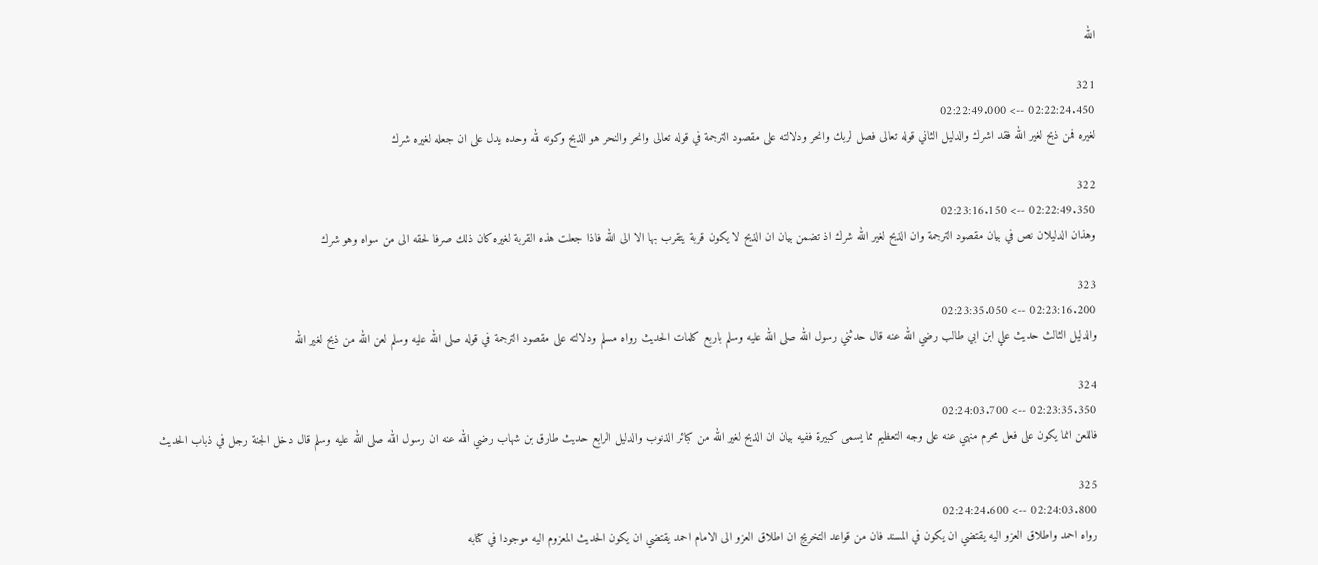الله

321
02:22:24.450 --> 02:22:49.000
لغيره فمن ذبح لغير الله فقد اشرك والدليل الثاني قوله تعالى فصل لربك وانحر ودلالته على مقصود الترجمة في قوله تعالى وانحر والنحر هو الذبح وكونه لله وحده يدل على ان جعله لغيره شرك

322
02:22:49.350 --> 02:23:16.150
وهذان الدليلان نص في بيان مقصود الترجمة وان الذبح لغير الله شرك اذ تضمن بيان ان الذبح لا يكون قربة يتقرب بها الا الى الله فاذا جعلت هذه القربة لغيره كان ذلك صرفا لحقه الى من سواه وهو شرك

323
02:23:16.200 --> 02:23:35.050
والدليل الثالث حديث علي ابن ابي طالب رضي الله عنه قال حدثني رسول الله صلى الله عليه وسلم باربع كلمات الحديث رواه مسلم ودلالته على مقصود الترجمة في قوله صلى الله عليه وسلم لعن الله من ذبح لغير الله

324
02:23:35.350 --> 02:24:03.700
فاللعن انما يكون على فعل محرم منهي عنه على وجه التعظيم مما يسمى كبيرة ففيه بيان ان الذبح لغير الله من كبائر الذنوب والدليل الرابع حديث طارق بن شهاب رضي الله عنه ان رسول الله صلى الله عليه وسلم قال دخل الجنة رجل في ذباب الحديث

325
02:24:03.800 --> 02:24:24.600
رواه احمد واطلاق العزو اليه يقتضي ان يكون في المسند فان من قواعد التخريج ان اطلاق العزو الى الامام احمد يقتضي ان يكون الحديث المعزوم اليه موجودا في كتابه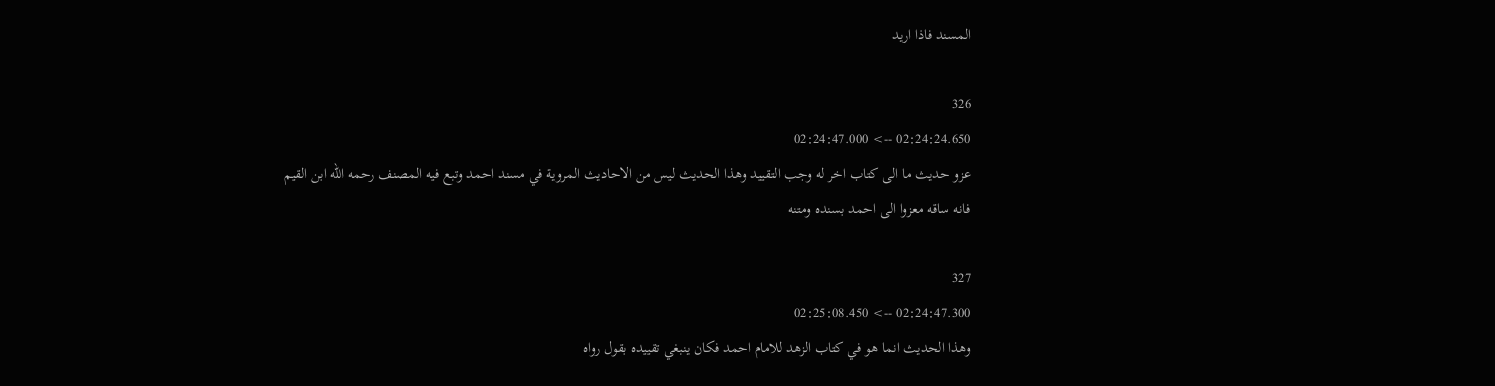المسند فاذا اريد

326
02:24:24.650 --> 02:24:47.000
عزو حديث ما الى كتاب اخر له وجب التقييد وهذا الحديث ليس من الاحاديث المروية في مسند احمد وتبع فيه المصنف رحمه الله ابن القيم فانه ساقه معزوا الى احمد بسنده ومتنه

327
02:24:47.300 --> 02:25:08.450
وهذا الحديث انما هو في كتاب الزهد للامام احمد فكان ينبغي تقييده بقول رواه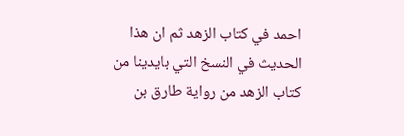احمد في كتاب الزهد ثم ان هذا الحديث في النسخ التي بايدينا من كتاب الزهد من رواية طارق بن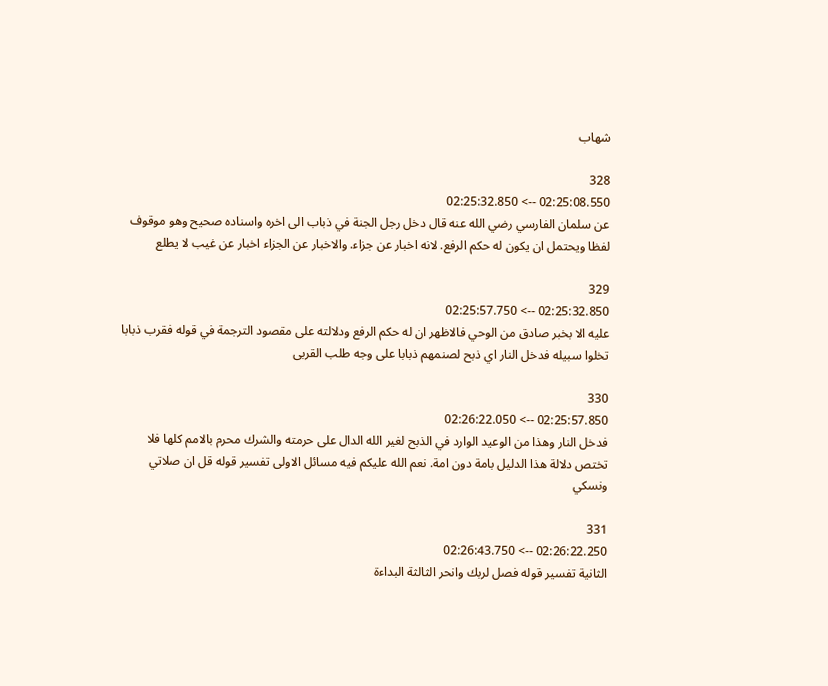شهاب

328
02:25:08.550 --> 02:25:32.850
عن سلمان الفارسي رضي الله عنه قال دخل رجل الجنة في ذباب الى اخره واسناده صحيح وهو موقوف لفظا ويحتمل ان يكون له حكم الرفع. لانه اخبار عن جزاء. والاخبار عن الجزاء اخبار عن غيب لا يطلع

329
02:25:32.850 --> 02:25:57.750
عليه الا بخبر صادق من الوحي فالاظهر ان له حكم الرفع ودلالته على مقصود الترجمة في قوله فقرب ذبابا تخلوا سبيله فدخل النار اي ذبح لصنمهم ذبابا على وجه طلب القربى

330
02:25:57.850 --> 02:26:22.050
فدخل النار وهذا من الوعيد الوارد في الذبح لغير الله الدال على حرمته والشرك محرم بالامم كلها فلا تختص دلالة هذا الدليل بامة دون امة. نعم الله عليكم فيه مسائل الاولى تفسير قوله قل ان صلاتي ونسكي

331
02:26:22.250 --> 02:26:43.750
الثانية تفسير قوله فصل لربك وانحر الثالثة البداءة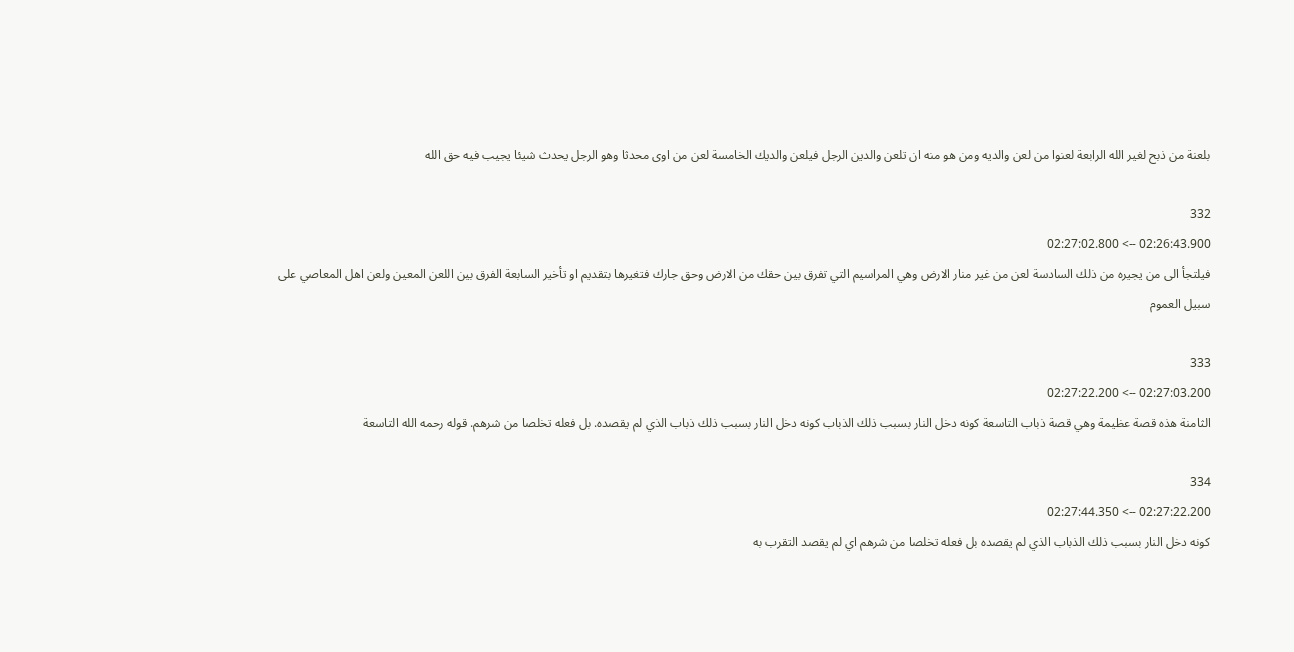بلعنة من ذبح لغير الله الرابعة لعنوا من لعن والديه ومن هو منه ان تلعن والدين الرجل فيلعن والديك الخامسة لعن من اوى محدثا وهو الرجل يحدث شيئا يجيب فيه حق الله

332
02:26:43.900 --> 02:27:02.800
فيلتجأ الى من يجيره من ذلك السادسة لعن من غير منار الارض وهي المراسيم التي تفرق بين حقك من الارض وحق جارك فتغيرها بتقديم او تأخير السابعة الفرق بين اللعن المعين ولعن اهل المعاصي على سبيل العموم

333
02:27:03.200 --> 02:27:22.200
الثامنة هذه قصة عظيمة وهي قصة ذباب التاسعة كونه دخل النار بسبب ذلك الذباب كونه دخل النار بسبب ذلك ذباب الذي لم يقصده. بل فعله تخلصا من شرهم. قوله رحمه الله التاسعة

334
02:27:22.200 --> 02:27:44.350
كونه دخل النار بسبب ذلك الذباب الذي لم يقصده بل فعله تخلصا من شرهم اي لم يقصد التقرب به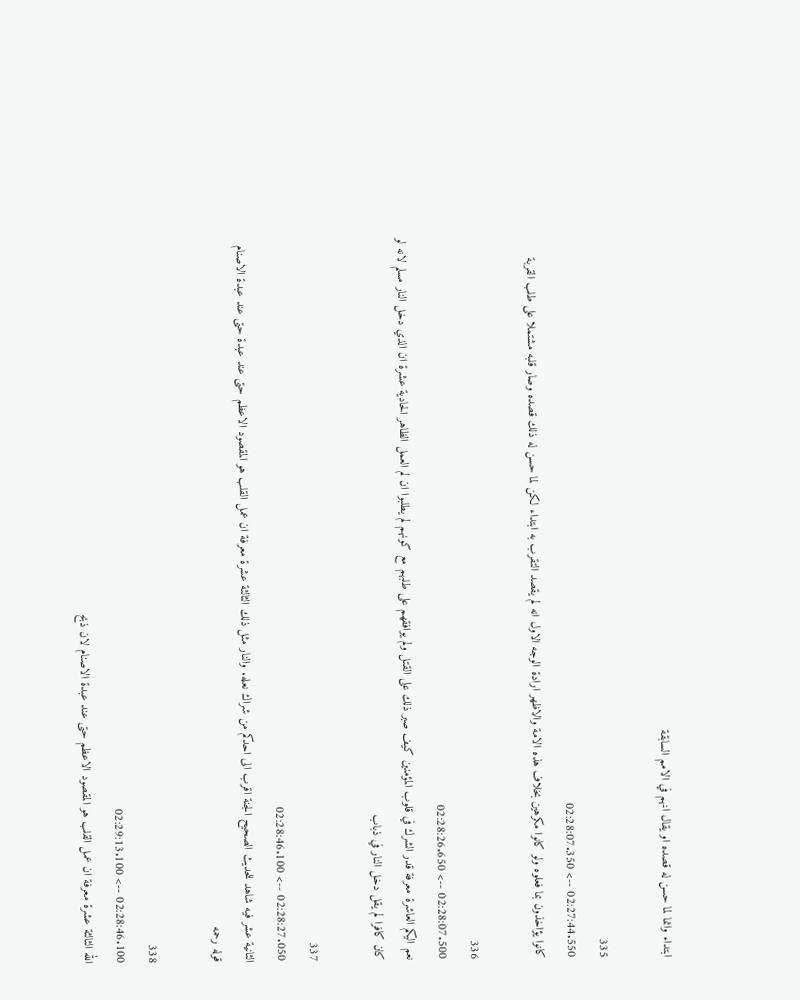ابتداء وانما لما حسن له قصده او يقال انهم في الامم السابقة

335
02:27:44.550 --> 02:28:07.350
كانوا يؤاخذون بما فعلوه ولو كانوا مكرهين بخلاف هذه الامة والاظهر ارادة الوجه الاول انه لم يقصد التقرب به ابتداء لكن لما حسن له ذلك قصده وصار قلبه مشتملا على طلب القربة

336
02:28:07.500 --> 02:28:26.650
نعم اليكم العاشرة معرفة قدر الشرك في قلوب المؤمنين كيف صبر ذلك على القتل ولم يوافقهم على طلبهم مع كونهم لم يطلبوا ان لم العمل الظاهر الحادية عشرة ان الذي دخل النار مسلم لانه لو كان كافرا لم يقل دخل النار في ذباب

337
02:28:27.050 --> 02:28:46.100
الثانية عشر فيه شاهد للحديث الصحيح الجنة اقرب الى احدكم من شراك نعله. والنار مثل ذلك الثالثة عشرة معرفة ان عمل القلب هو المقصود الاعظم حتى عند عبدة حتى عند عبدة الاصنام قوله رحمه

338
02:28:46.100 --> 02:29:13.100
الله الثالثة عشرة معرفة ان عمل القلب هو المقصود الاعظم حتى عند عبدة الاصنام لان ذبح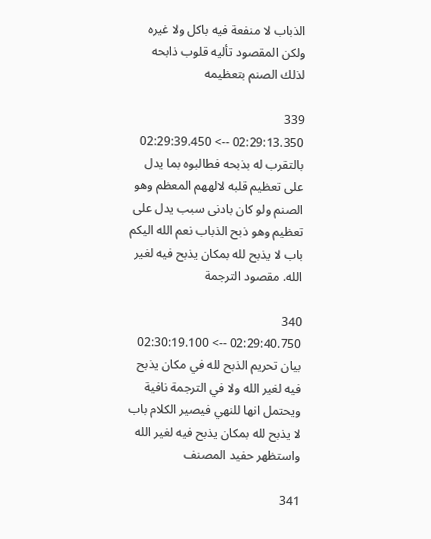الذباب لا منفعة فيه باكل ولا غيره ولكن المقصود تأليه قلوب ذابحه لذلك الصنم بتعظيمه

339
02:29:13.350 --> 02:29:39.450
بالتقرب له بذبحه فطالبوه بما يدل على تعظيم قلبه لالههم المعظم وهو الصنم ولو كان بادنى سبب يدل على تعظيم وهو ذبح الذباب نعم الله اليكم باب لا يذبح لله بمكان يذبح فيه لغير الله. مقصود الترجمة

340
02:29:40.750 --> 02:30:19.100
بيان تحريم الذبح لله في مكان يذبح فيه لغير الله ولا في الترجمة نافية ويحتمل انها للنهي فيصير الكلام باب لا يذبح لله بمكان يذبح فيه لغير الله واستظهر حفيد المصنف

341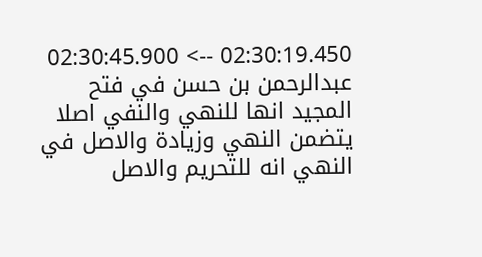02:30:19.450 --> 02:30:45.900
عبدالرحمن بن حسن في فتح المجيد انها للنهي والنفي اصلا يتضمن النهي وزيادة والاصل في النهي انه للتحريم والاصل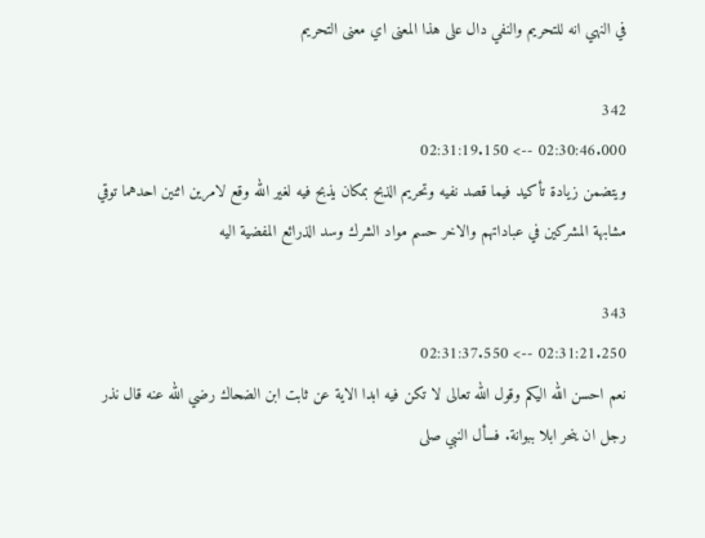في النهي انه للتحريم والنفي دال على هذا المعنى اي معنى التحريم

342
02:30:46.000 --> 02:31:19.150
ويتضمن زيادة تأكيد فيما قصد نفيه وتحريم الذبح بمكان يذبح فيه لغير الله وقع لامرين اثنين احدهما توقي مشابهة المشركين في عباداتهم والاخر حسم مواد الشرك وسد الذرائع المفضية اليه

343
02:31:21.250 --> 02:31:37.550
نعم احسن الله اليكم وقول الله تعالى لا تكن فيه ابدا الاية عن ثابت ابن الضحاك رضي الله عنه قال نذر رجل ان ينحر ابلا ببوانة. فسأل النبي صلى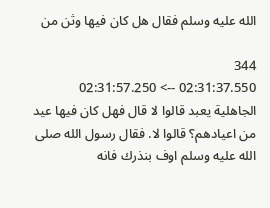الله عليه وسلم فقال هل كان فيها وثن من

344
02:31:37.550 --> 02:31:57.250
الجاهلية يعبد قالوا لا قال فهل كان فيها عيد من اعيادهم؟ قالوا لا. فقال رسول الله صلى الله عليه وسلم اوف بنذرك فانه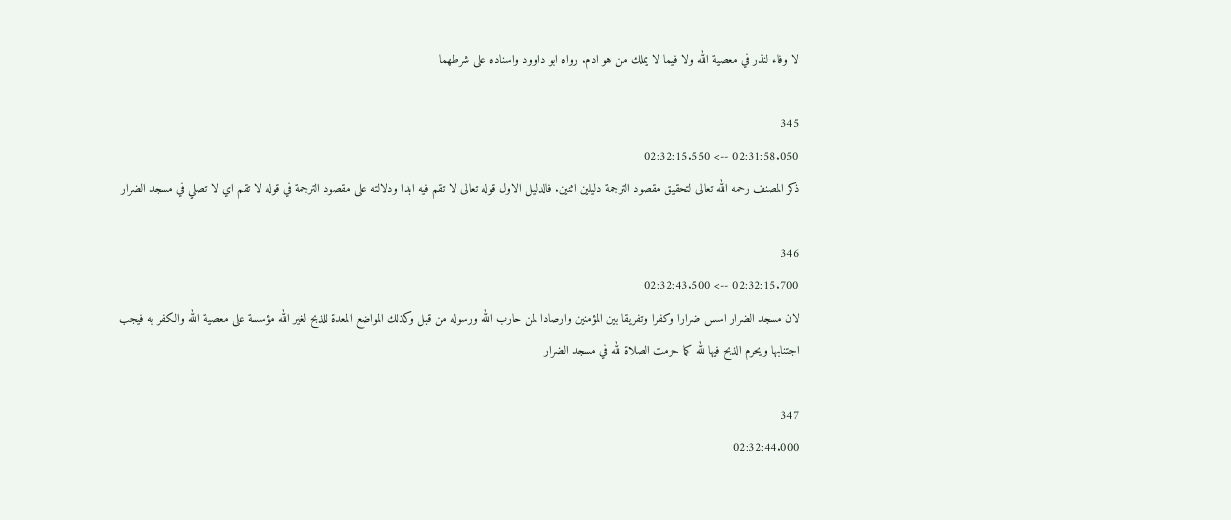لا وفاء لنذر في معصية الله ولا فيما لا يملك من هو ادم. رواه ابو داوود واسناده على شرطهما

345
02:31:58.050 --> 02:32:15.550
ذكر المصنف رحمه الله تعالى لتحقيق مقصود الترجمة دليلين اثنين. فالدليل الاول قوله تعالى لا تقم فيه ابدا ودلالته على مقصود الترجمة في قوله لا تقم اي لا تصلي في مسجد الضرار

346
02:32:15.700 --> 02:32:43.500
لان مسجد الضرار اسس ضرارا وكفرا وتفريقا بين المؤمنين وارصادا لمن حارب الله ورسوله من قبل وكذلك المواضع المعدة للذبح لغير الله مؤسسة على معصية الله والكفر به فيجب اجتنابها ويحرم الذبح فيها لله كما حرمت الصلاة لله في مسجد الضرار

347
02:32:44.000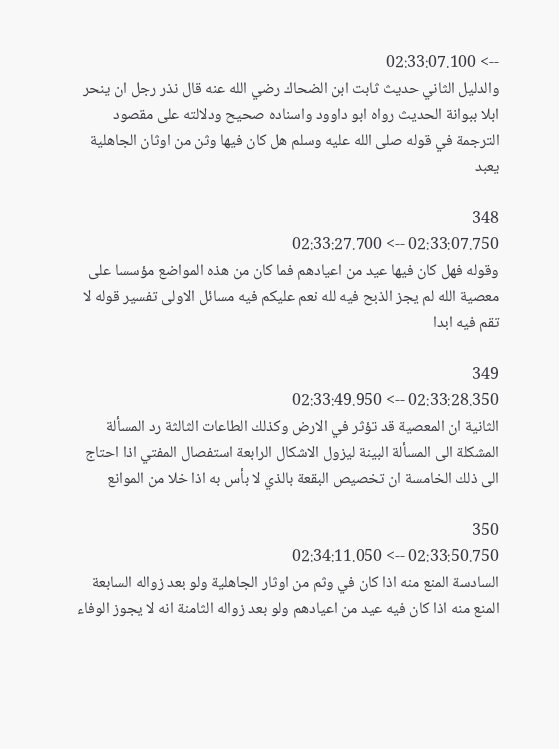--> 02:33:07.100
والدليل الثاني حديث ثابت ابن الضحاك رضي الله عنه قال نذر رجل ان ينحر ابلا ببوانة الحديث رواه ابو داوود واسناده صحيح ودلالته على مقصود الترجمة في قوله صلى الله عليه وسلم هل كان فيها وثن من اوثان الجاهلية يعبد

348
02:33:07.750 --> 02:33:27.700
وقوله فهل كان فيها عيد من اعيادهم فما كان من هذه المواضع مؤسسا على معصية الله لم يجز الذبح فيه لله نعم عليكم فيه مسائل الاولى تفسير قوله لا تقم فيه ابدا

349
02:33:28.350 --> 02:33:49.950
الثانية ان المعصية قد تؤثر في الارض وكذلك الطاعات الثالثة رد المسألة المشكلة الى المسألة البينة ليزول الاشكال الرابعة استفصال المفتي اذا احتاج الى ذلك الخامسة ان تخصيص البقعة بالذي لا بأس به اذا خلا من الموانع

350
02:33:50.750 --> 02:34:11.050
السادسة المنع منه اذا كان في وثم من اوثار الجاهلية ولو بعد زواله السابعة المنع منه اذا كان فيه عيد من اعيادهم ولو بعد زواله الثامنة انه لا يجوز الوفاء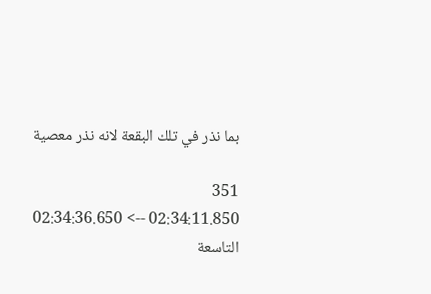بما نذر في تلك البقعة لانه نذر معصية

351
02:34:11.850 --> 02:34:36.650
التاسعة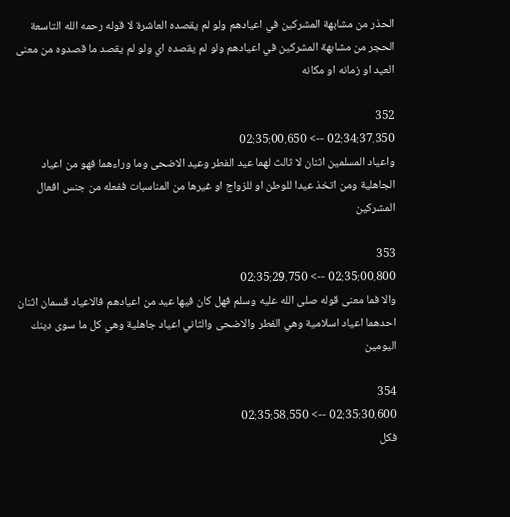الحذر من مشابهة المشركين في اعيادهم ولو لم يقصده العاشرة لا قوله رحمه الله التاسعة الحجر من مشابهة المشركين في اعيادهم ولو لم يقصده اي ولو لم يقصد ما قصدوه من معنى العيد او زمانه او مكانه

352
02:34:37.350 --> 02:35:00.650
واعياد المسلمين اثنان لا ثالث لهما عيد الفطر وعيد الاضحى وما وراءهما فهو من اعياد الجاهلية ومن اتخذ عيدا للوطن او للزواج او غيرها من المناسبات ففعله من جنس افعال المشركين

353
02:35:00.800 --> 02:35:29.750
والا فما معنى قوله صلى الله عليه وسلم فهل كان فيها عيد من اعيادهم فالاعياد قسمان اثنان احدهما اعياد اسلامية وهي الفطر والاضحى والثاني اعياد جاهلية وهي كل ما سوى دينك اليومين

354
02:35:30.600 --> 02:35:58.550
فكل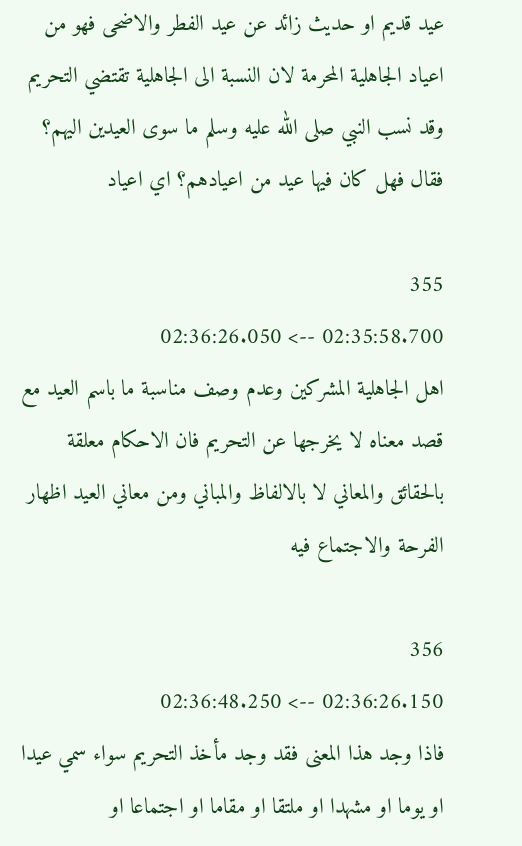عيد قديم او حديث زائد عن عيد الفطر والاضحى فهو من اعياد الجاهلية المحرمة لان النسبة الى الجاهلية تقتضي التحريم وقد نسب النبي صلى الله عليه وسلم ما سوى العيدين اليهم؟ فقال فهل كان فيها عيد من اعيادهم؟ اي اعياد

355
02:35:58.700 --> 02:36:26.050
اهل الجاهلية المشركين وعدم وصف مناسبة ما باسم العيد مع قصد معناه لا يخرجها عن التحريم فان الاحكام معلقة بالحقائق والمعاني لا بالالفاظ والمباني ومن معاني العيد اظهار الفرحة والاجتماع فيه

356
02:36:26.150 --> 02:36:48.250
فاذا وجد هذا المعنى فقد وجد مأخذ التحريم سواء سمي عيدا او يوما او مشهدا او ملتقا او مقاما او اجتماعا او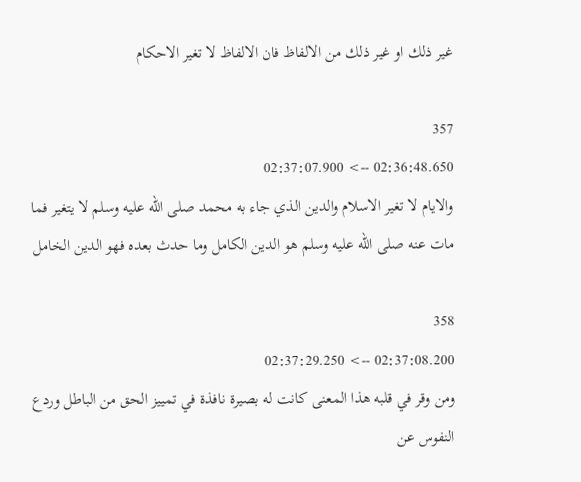غير ذلك او غير ذلك من الالفاظ فان الالفاظ لا تغير الاحكام

357
02:36:48.650 --> 02:37:07.900
والايام لا تغير الاسلام والدين الذي جاء به محمد صلى الله عليه وسلم لا يتغير فما مات عنه صلى الله عليه وسلم هو الدين الكامل وما حدث بعده فهو الدين الخامل

358
02:37:08.200 --> 02:37:29.250
ومن وقر في قلبه هذا المعنى كانت له بصيرة نافذة في تمييز الحق من الباطل وردع النفوس عن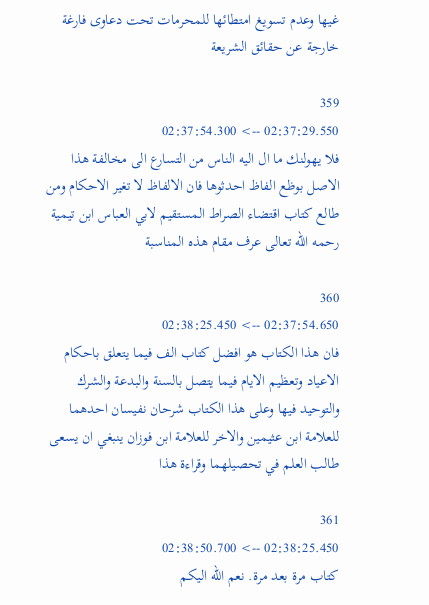غيها وعدم تسويغ امتطائها للمحرمات تحت دعاوى فارغة خارجة عن حقائق الشريعة

359
02:37:29.550 --> 02:37:54.300
فلا يهولنك ما ال اليه الناس من التسارع الى مخالفة هذا الاصل بوظع الفاظ احدثوها فان الالفاظ لا تغير الاحكام ومن طالع كتاب اقتضاء الصراط المستقيم لابي العباس ابن تيمية رحمه الله تعالى عرف مقام هذه المناسبة

360
02:37:54.650 --> 02:38:25.450
فان هذا الكتاب هو افضل كتاب الف فيما يتعلق باحكام الاعياد وتعظيم الايام فيما يتصل بالسنة والبدعة والشرك والتوحيد فيها وعلى هذا الكتاب شرحان نفيسان احدهما للعلامة ابن عثيمين والاخر للعلامة ابن فوزان ينبغي ان يسعى طالب العلم في تحصيلهما وقراءة هذا

361
02:38:25.450 --> 02:38:50.700
كتاب مرة بعد مرة. نعم الله اليكم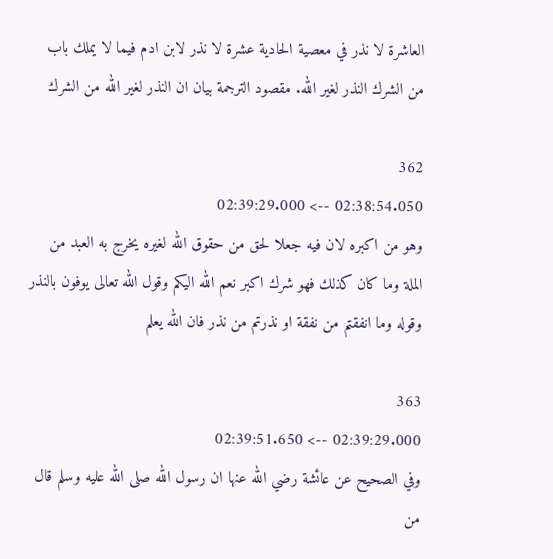العاشرة لا نذر في معصية الحادية عشرة لا نذر لابن ادم فيما لا يملك باب من الشرك النذر لغير الله. مقصود الترجمة بيان ان النذر لغير الله من الشرك

362
02:38:54.050 --> 02:39:29.000
وهو من اكبره لان فيه جعلا لحق من حقوق الله لغيره يخرج به العبد من الملة وما كان كذلك فهو شرك اكبر نعم الله اليكم وقول الله تعالى يوفون بالنذر وقوله وما انفقتم من نفقة او نذرتم من نذر فان الله يعلم

363
02:39:29.000 --> 02:39:51.650
وفي الصحيح عن عائشة رضي الله عنها ان رسول الله صلى الله عليه وسلم قال من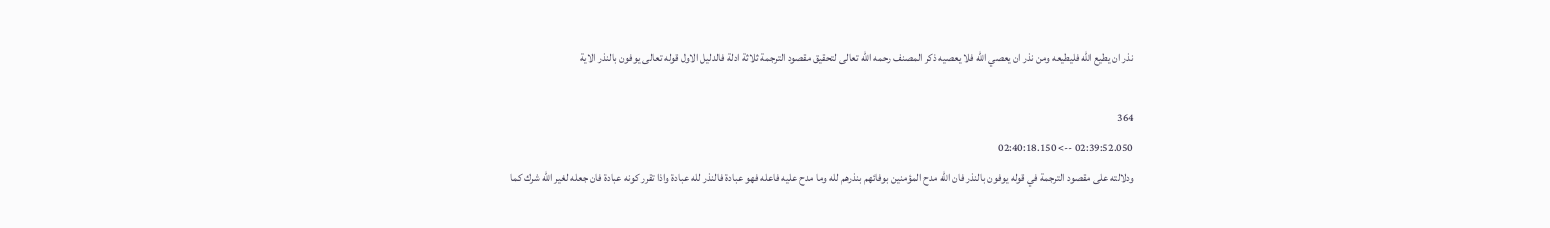نذر ان يطيع الله فليطيعه ومن نذر ان يعصي الله فلا يعصيه ذكر المصنف رحمه الله تعالى لتحقيق مقصود الترجمة ثلاثة ادلة فالدليل الاول قوله تعالى يوفون بالنذر الاية

364
02:39:52.050 --> 02:40:18.150
ودلالته على مقصود الترجمة في قوله يوفون بالنذر فان الله مدح المؤمنين بوفائهم بنذرهم لله وما مدح عليه فاعله فهو عبادة فالنذر لله عبادة واذا تقرر كونه عبادة فان جعله لغير الله شرك كما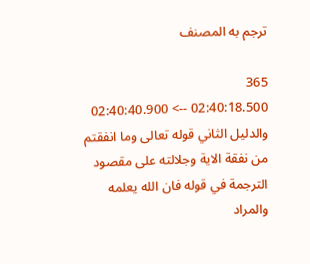ترجم به المصنف

365
02:40:18.500 --> 02:40:40.900
والدليل الثاني قوله تعالى وما انفقتم من نفقة الاية وجلالته على مقصود الترجمة في قوله فان الله يعلمه والمراد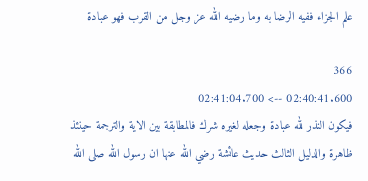علم الجزاء ففيه الرضا به وما رضيه الله عز وجل من القرب فهو عبادة

366
02:40:41.600 --> 02:41:04.700
فيكون النذر لله عبادة وجعله لغيره شرك فالمطابقة بين الاية والترجمة حينئذ ظاهرة والدليل الثالث حديث عائشة رضي الله عنها ان رسول الله صلى الله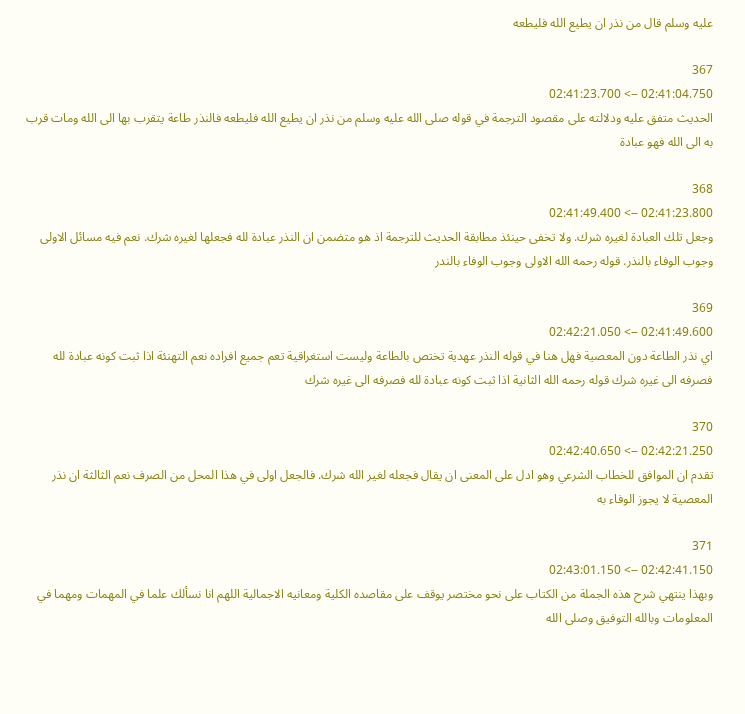عليه وسلم قال من نذر ان يطيع الله فليطعه

367
02:41:04.750 --> 02:41:23.700
الحديث متفق عليه ودلالته على مقصود الترجمة في قوله صلى الله عليه وسلم من نذر ان يطيع الله فليطعه فالنذر طاعة يتقرب بها الى الله ومات قرب به الى الله فهو عبادة

368
02:41:23.800 --> 02:41:49.400
وجعل تلك العبادة لغيره شرك. ولا تخفى حينئذ مطابقة الحديث للترجمة اذ هو متضمن ان النذر عبادة لله فجعلها لغيره شرك. نعم فيه مسائل الاولى وجوب الوفاء بالنذر. قوله رحمه الله الاولى وجوب الوفاء بالندر

369
02:41:49.600 --> 02:42:21.050
اي نذر الطاعة دون المعصية فهل هنا في قوله النذر عهدية تختص بالطاعة وليست استغراقية تعم جميع افراده نعم التهنئة اذا ثبت كونه عبادة لله فصرفه الى غيره شرك قوله رحمه الله الثانية اذا ثبت كونه عبادة لله فصرفه الى غيره شرك

370
02:42:21.250 --> 02:42:40.650
تقدم ان الموافق للخطاب الشرعي وهو ادل على المعنى ان يقال فجعله لغير الله شرك. فالجعل اولى في هذا المحل من الصرف نعم الثالثة ان نذر المعصية لا يجوز الوفاء به

371
02:42:41.150 --> 02:43:01.150
وبهذا ينتهي شرح هذه الجملة من الكتاب على نحو مختصر يوقف على مقاصده الكلية ومعانيه الاجمالية اللهم انا نسألك علما في المهمات ومهما في المعلومات وبالله التوفيق وصلى الله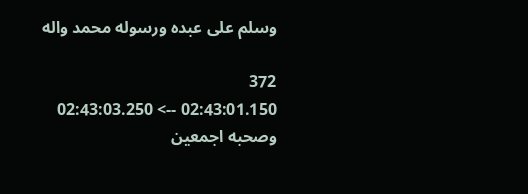وسلم على عبده ورسوله محمد واله

372
02:43:01.150 --> 02:43:03.250
وصحبه اجمعين